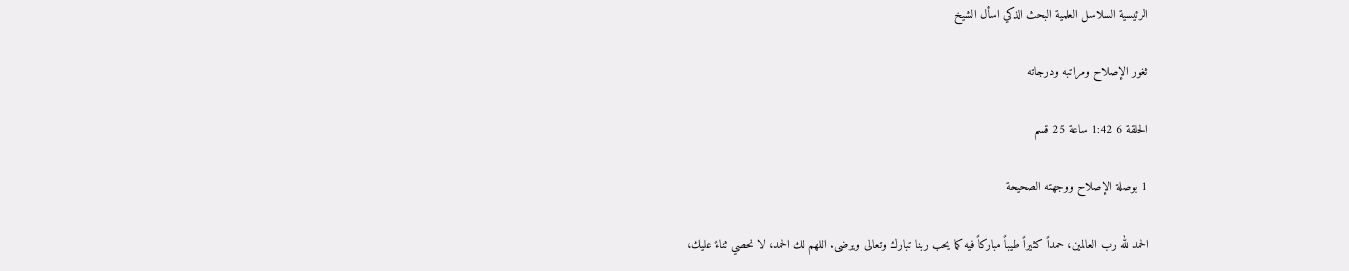الرئيسية السلاسل العلمية البحث الذكي اسأل الشيخ

ثغور الإصلاح ومراتبه ودرجاته

الحلقة 6 1:42 ساعة 25 قسم

1 بوصلة الإصلاح ووجهته الصحيحة

الحمد لله رب العالمين، حمداً كثيراً طيباً مباركاً فيه كما يحب ربنا تبارك وتعالى ويرضى. اللهم لك الحمد، لا نحصي ثناءً عليك،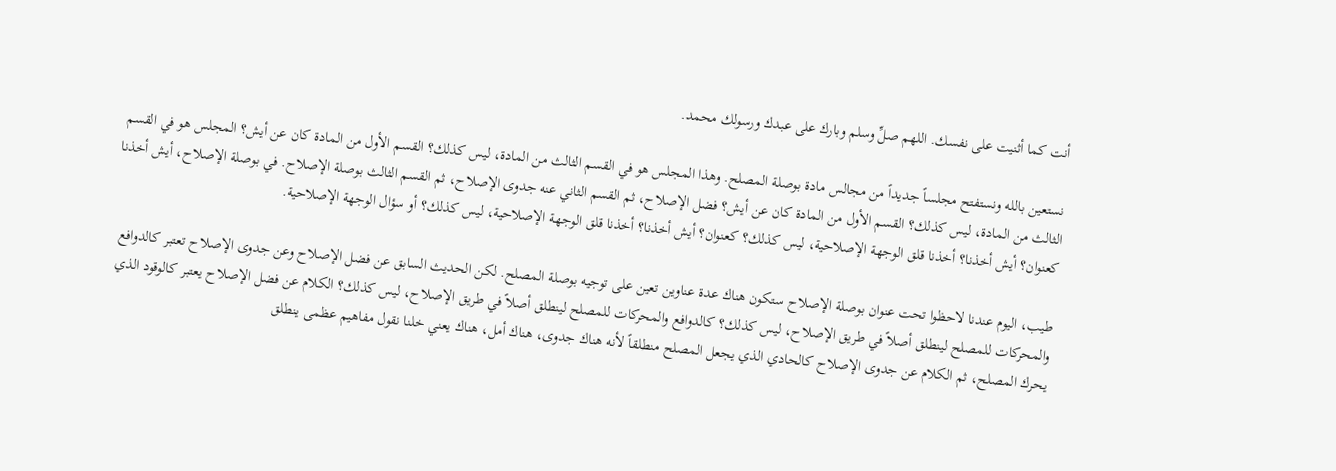أنت كما أثنيت على نفسك. اللهم صلِّ وسلم وبارك على عبدك ورسولك محمد.

نستعين بالله ونستفتح مجلساً جديداً من مجالس مادة بوصلة المصلح. وهذا المجلس هو في القسم الثالث من المادة، ليس كذلك؟ القسم الأول من المادة كان عن أيش؟ المجلس هو في القسم الثالث من المادة، ليس كذلك؟ القسم الأول من المادة كان عن أيش؟ فضل الإصلاح، ثم القسم الثاني عنه جدوى الإصلاح، ثم القسم الثالث بوصلة الإصلاح. في بوصلة الإصلاح، أيش أخذنا كعنوان؟ أيش أخذنا؟ أخذنا قلق الوجهة الإصلاحية، ليس كذلك؟ كعنوان؟ أيش أخذنا؟ أخذنا قلق الوجهة الإصلاحية، ليس كذلك؟ أو سؤال الوجهة الإصلاحية.

طيب، اليوم عندنا لاحظوا تحت عنوان بوصلة الإصلاح ستكون هناك عدة عناوين تعين على توجيه بوصلة المصلح. لكن الحديث السابق عن فضل الإصلاح وعن جدوى الإصلاح تعتبر كالدوافع والمحركات للمصلح لينطلق أصلاً في طريق الإصلاح، ليس كذلك؟ كالدوافع والمحركات للمصلح لينطلق أصلاً في طريق الإصلاح، ليس كذلك؟ الكلام عن فضل الإصلاح يعتبر كالوقود الذي يحرك المصلح، ثم الكلام عن جدوى الإصلاح كالحادي الذي يجعل المصلح منطلقاً لأنه هناك جدوى، هناك أمل، هناك يعني خلنا نقول مفاهيم عظمى ينطلق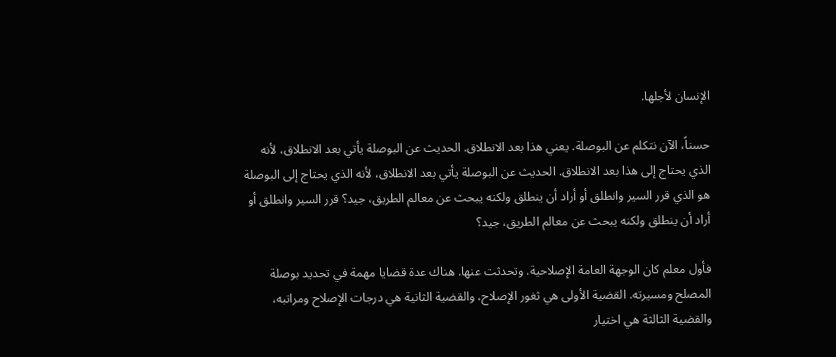الإنسان لأجلها.

حسناً، الآن نتكلم عن البوصلة. يعني هذا بعد الانطلاق. الحديث عن البوصلة يأتي بعد الانطلاق، لأنه الذي يحتاج إلى هذا بعد الانطلاق. الحديث عن البوصلة يأتي بعد الانطلاق، لأنه الذي يحتاج إلى البوصلة هو الذي قرر السير وانطلق أو أراد أن ينطلق ولكنه يبحث عن معالم الطريق، جيد؟ قرر السير وانطلق أو أراد أن ينطلق ولكنه يبحث عن معالم الطريق، جيد؟

فأول معلم كان الوجهة العامة الإصلاحية. وتحدثت عنها. هناك عدة قضايا مهمة في تحديد بوصلة المصلح ومسيرته. القضية الأولى هي ثغور الإصلاح، والقضية الثانية هي درجات الإصلاح ومراتبه، والقضية الثالثة هي اختيار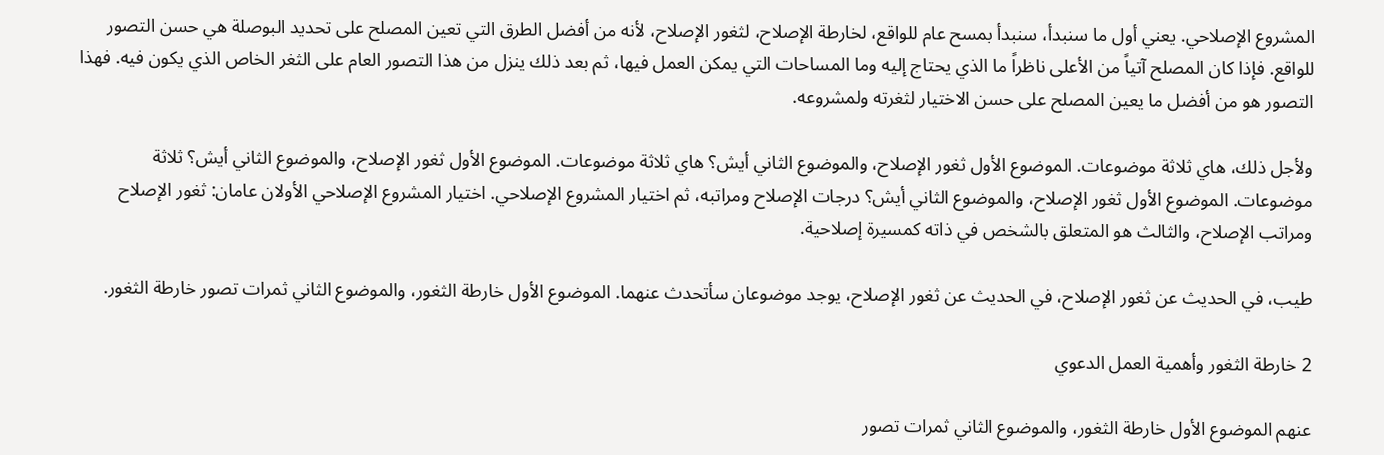المشروع الإصلاحي. يعني أول ما سنبدأ، سنبدأ بمسح عام للواقع، لخارطة الإصلاح، لثغور الإصلاح، لأنه من أفضل الطرق التي تعين المصلح على تحديد البوصلة هي حسن التصور للواقع. فإذا كان المصلح آتياً من الأعلى ناظراً ما الذي يحتاج إليه وما المساحات التي يمكن العمل فيها، ثم بعد ذلك ينزل من هذا التصور العام على الثغر الخاص الذي يكون فيه. فهذا التصور هو من أفضل ما يعين المصلح على حسن الاختيار لثغرته ولمشروعه.

ولأجل ذلك، هاي ثلاثة موضوعات. الموضوع الأول ثغور الإصلاح، والموضوع الثاني أيش؟ هاي ثلاثة موضوعات. الموضوع الأول ثغور الإصلاح، والموضوع الثاني أيش؟ ثلاثة موضوعات. الموضوع الأول ثغور الإصلاح، والموضوع الثاني أيش؟ درجات الإصلاح ومراتبه، ثم اختيار المشروع الإصلاحي. اختيار المشروع الإصلاحي الأولان عامان: ثغور الإصلاح ومراتب الإصلاح، والثالث هو المتعلق بالشخص في ذاته كمسيرة إصلاحية.

طيب، في الحديث عن ثغور الإصلاح، في الحديث عن ثغور الإصلاح، يوجد موضوعان سأتحدث عنهما. الموضوع الأول خارطة الثغور، والموضوع الثاني ثمرات تصور خارطة الثغور.

2 خارطة الثغور وأهمية العمل الدعوي

عنهم الموضوع الأول خارطة الثغور، والموضوع الثاني ثمرات تصور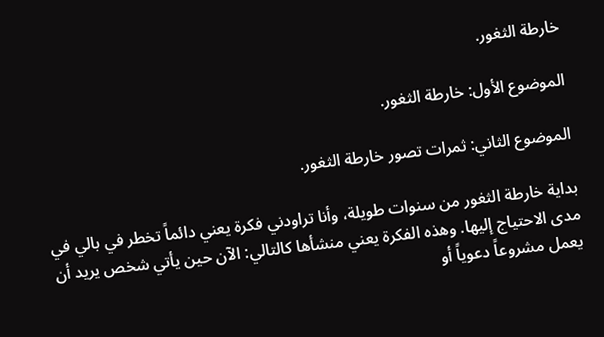خارطة الثغور.

الموضوع الأول: خارطة الثغور.

الموضوع الثاني: ثمرات تصور خارطة الثغور.

بداية خارطة الثغور من سنوات طويلة، وأنا تراودني فكرة يعني دائماً تخطر في بالي في مدى الاحتياج إليها. وهذه الفكرة يعني منشأها كالتالي: الآن حين يأتي شخص يريد أن يعمل مشروعاً دعوياً أو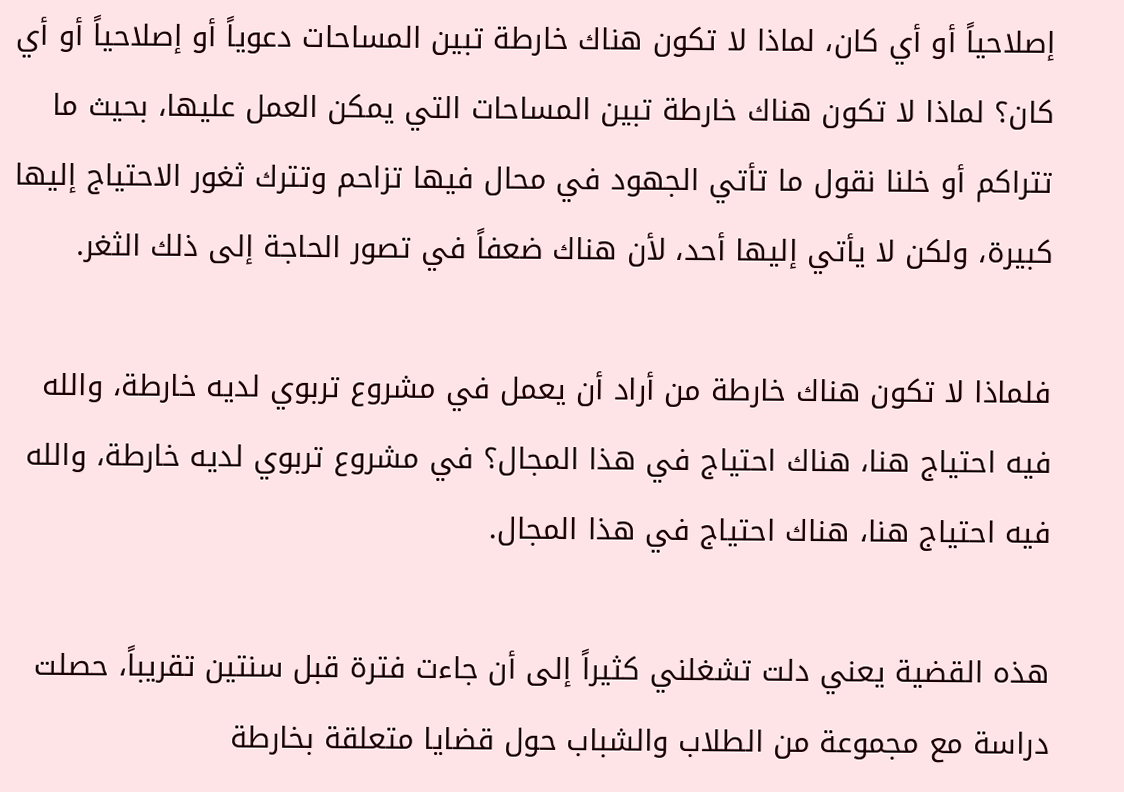إصلاحياً أو أي كان، لماذا لا تكون هناك خارطة تبين المساحات دعوياً أو إصلاحياً أو أي كان؟ لماذا لا تكون هناك خارطة تبين المساحات التي يمكن العمل عليها، بحيث ما تتراكم أو خلنا نقول ما تأتي الجهود في محال فيها تزاحم وتترك ثغور الاحتياج إليها كبيرة، ولكن لا يأتي إليها أحد، لأن هناك ضعفاً في تصور الحاجة إلى ذلك الثغر.

فلماذا لا تكون هناك خارطة من أراد أن يعمل في مشروع تربوي لديه خارطة، والله فيه احتياج هنا، هناك احتياج في هذا المجال؟ في مشروع تربوي لديه خارطة، والله فيه احتياج هنا، هناك احتياج في هذا المجال.

هذه القضية يعني دلت تشغلني كثيراً إلى أن جاءت فترة قبل سنتين تقريباً، حصلت دراسة مع مجموعة من الطلاب والشباب حول قضايا متعلقة بخارطة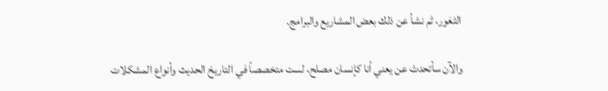الثغور، ثم نشأ عن ذلك بعض المشاريع والبرامج.

والآن سأتحدث عن يعني أنا كإنسان مصلح، لست متخصصاً في التاريخ الحديث وأنواع المشكلات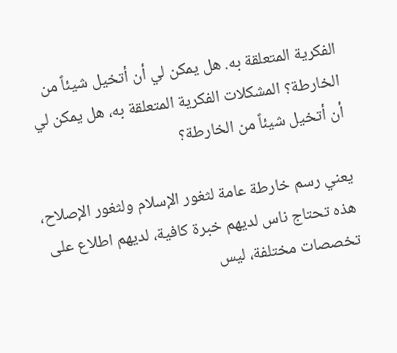الفكرية المتعلقة به. هل يمكن لي أن أتخيل شيئاً من الخارطة؟ المشكلات الفكرية المتعلقة به، هل يمكن لي أن أتخيل شيئاً من الخارطة؟

يعني رسم خارطة عامة لثغور الإسلام ولثغور الإصلاح، هذه تحتاج ناس لديهم خبرة كافية، لديهم اطلاع على تخصصات مختلفة، ليس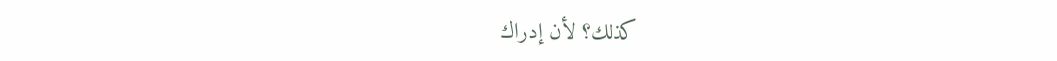كذلك؟ لأن إدراك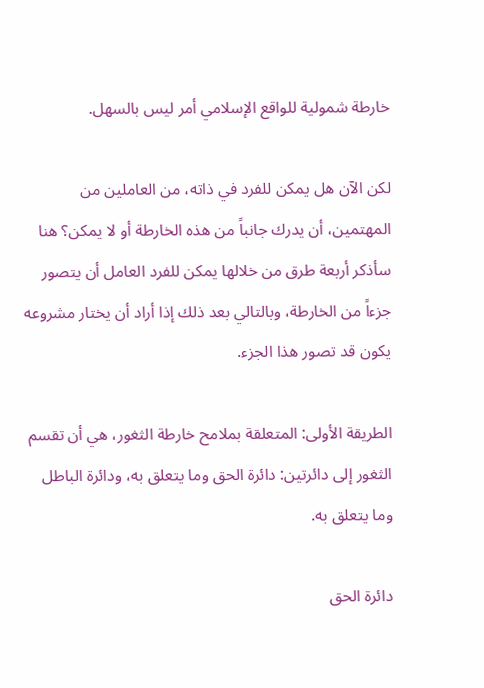خارطة شمولية للواقع الإسلامي أمر ليس بالسهل.

لكن الآن هل يمكن للفرد في ذاته، من العاملين من المهتمين، أن يدرك جانباً من هذه الخارطة أو لا يمكن؟ هنا سأذكر أربعة طرق من خلالها يمكن للفرد العامل أن يتصور جزءاً من الخارطة، وبالتالي بعد ذلك إذا أراد أن يختار مشروعه يكون قد تصور هذا الجزء.

الطريقة الأولى: المتعلقة بملامح خارطة الثغور، هي أن تقسم الثغور إلى دائرتين: دائرة الحق وما يتعلق به، ودائرة الباطل وما يتعلق به.

دائرة الحق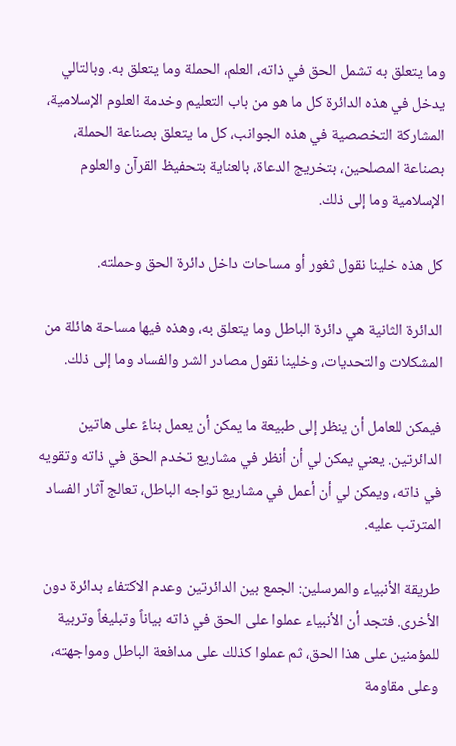وما يتعلق به تشمل الحق في ذاته، العلم، الحملة وما يتعلق به. وبالتالي يدخل في هذه الدائرة كل ما هو من باب التعليم وخدمة العلوم الإسلامية، المشاركة التخصصية في هذه الجوانب، كل ما يتعلق بصناعة الحملة، بصناعة المصلحين، بتخريج الدعاة، بالعناية بتحفيظ القرآن والعلوم الإسلامية وما إلى ذلك.

كل هذه خلينا نقول ثغور أو مساحات داخل دائرة الحق وحملته.

الدائرة الثانية هي دائرة الباطل وما يتعلق به، وهذه فيها مساحة هائلة من المشكلات والتحديات، وخلينا نقول مصادر الشر والفساد وما إلى ذلك.

فيمكن للعامل أن ينظر إلى طبيعة ما يمكن أن يعمل بناءً على هاتين الدائرتين. يعني يمكن لي أن أنظر في مشاريع تخدم الحق في ذاته وتقويه في ذاته، ويمكن لي أن أعمل في مشاريع تواجه الباطل، تعالج آثار الفساد المترتب عليه.

طريقة الأنبياء والمرسلين: الجمع بين الدائرتين وعدم الاكتفاء بدائرة دون الأخرى. فتجد أن الأنبياء عملوا على الحق في ذاته بياناً وتبليغاً وتربية للمؤمنين على هذا الحق، ثم عملوا كذلك على مدافعة الباطل ومواجهته، وعلى مقاومة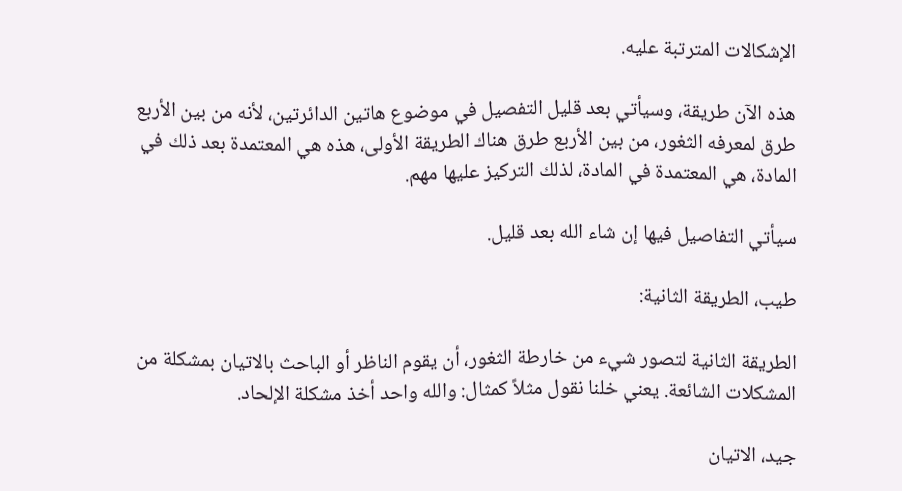الإشكالات المترتبة عليه.

هذه الآن طريقة، وسيأتي بعد قليل التفصيل في موضوع هاتين الدائرتين، لأنه من بين الأربع طرق لمعرفه الثغور، من بين الأربع طرق هناك الطريقة الأولى، هذه هي المعتمدة بعد ذلك في المادة، هي المعتمدة في المادة، لذلك التركيز عليها مهم.

سيأتي التفاصيل فيها إن شاء الله بعد قليل.

طيب، الطريقة الثانية:

الطريقة الثانية لتصور شيء من خارطة الثغور، أن يقوم الناظر أو الباحث بالاتيان بمشكلة من المشكلات الشائعة. يعني خلنا نقول مثلاً كمثال: والله واحد أخذ مشكلة الإلحاد.

جيد، الاتيان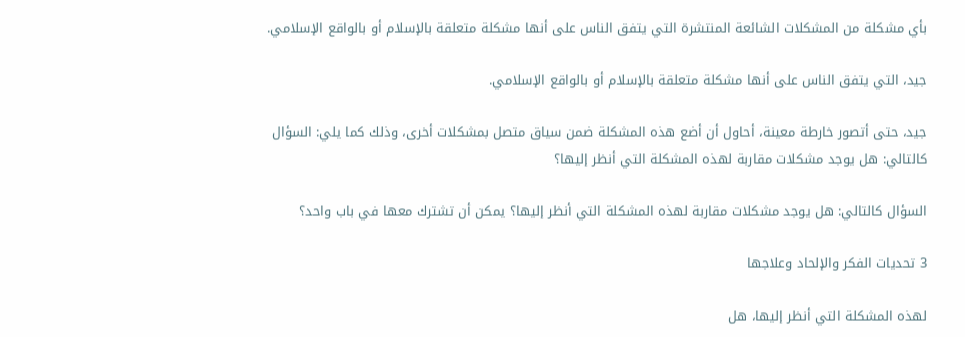بأي مشكلة من المشكلات الشائعة المنتشرة التي يتفق الناس على أنها مشكلة متعلقة بالإسلام أو بالواقع الإسلامي.

جيد، التي يتفق الناس على أنها مشكلة متعلقة بالإسلام أو بالواقع الإسلامي.

جيد، حتى أتصور خارطة معينة، أحاول أن أضع هذه المشكلة ضمن سياق متصل بمشكلات أخرى، وذلك كما يلي: السؤال كالتالي: هل يوجد مشكلات مقاربة لهذه المشكلة التي أنظر إليها؟

السؤال كالتالي: هل يوجد مشكلات مقاربة لهذه المشكلة التي أنظر إليها؟ يمكن أن تشترك معها في باب واحد؟

3 تحديات الفكر والإلحاد وعلاجها

لهذه المشكلة التي أنظر إليها، هل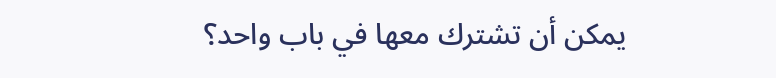يمكن أن تشترك معها في باب واحد؟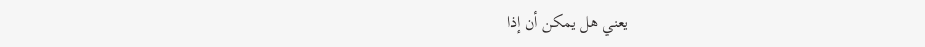يعني هل يمكن أن إذا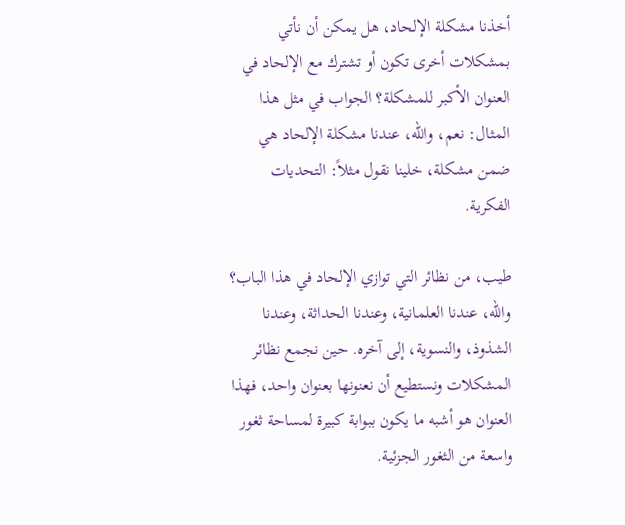أخذنا مشكلة الإلحاد، هل يمكن أن نأتي بمشكلات أخرى تكون أو تشترك مع الإلحاد في العنوان الأكبر للمشكلة؟ الجواب في مثل هذا المثال: نعم، والله، عندنا مشكلة الإلحاد هي ضمن مشكلة، خلينا نقول مثلاً: التحديات الفكرية.

طيب، من نظائر التي توازي الإلحاد في هذا الباب؟ والله، عندنا العلمانية، وعندنا الحداثة، وعندنا الشذوذ، والنسوية، إلى آخره. حين نجمع نظائر المشكلات ونستطيع أن نعنونها بعنوان واحد، فهذا العنوان هو أشبه ما يكون ببوابة كبيرة لمساحة ثغور واسعة من الثغور الجزئية.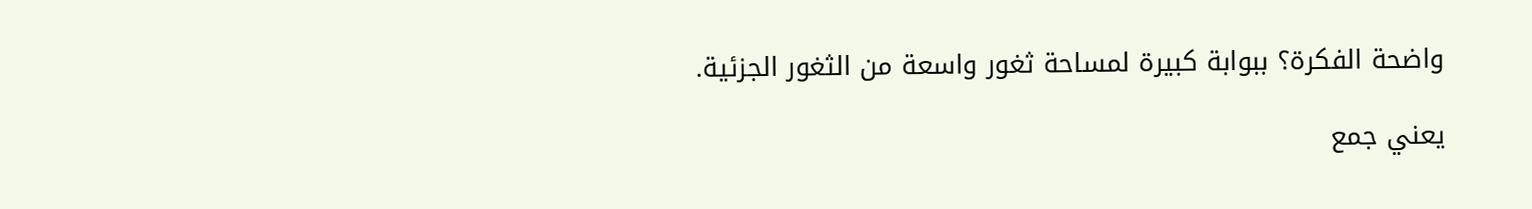واضحة الفكرة؟ ببوابة كبيرة لمساحة ثغور واسعة من الثغور الجزئية.

يعني جمع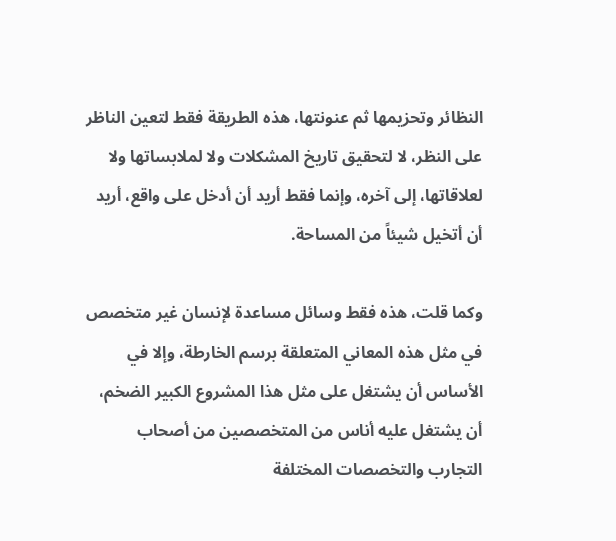النظائر وتحزيمها ثم عنونتها، هذه الطريقة فقط لتعين الناظر على النظر، لا لتحقيق تاريخ المشكلات ولا لملابساتها ولا لعلاقاتها، إلى آخره، وإنما فقط أريد أن أدخل على واقع، أريد أن أتخيل شيئاً من المساحة.

وكما قلت، هذه فقط وسائل مساعدة لإنسان غير متخصص في مثل هذه المعاني المتعلقة برسم الخارطة، وإلا في الأساس أن يشتغل على مثل هذا المشروع الكبير الضخم، أن يشتغل عليه أناس من المتخصصين من أصحاب التجارب والتخصصات المختلفة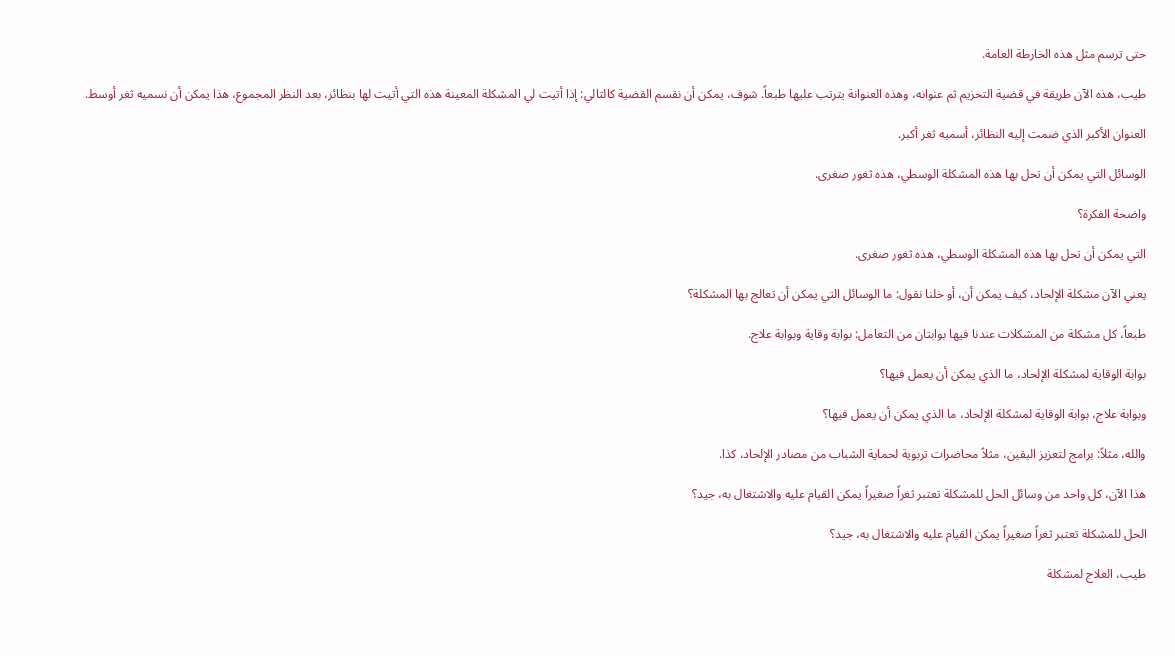حتى ترسم مثل هذه الخارطة العامة.

طيب، هذه الآن طريقة في قضية التحزيم ثم عنوانه، وهذه العنوانة يترتب عليها طبعاً. شوف، يمكن أن نقسم القضية كالتالي: إذا أتيت لي المشكلة المعينة هذه التي أتيت لها بنظائر، بعد النظر المجموع، هذا يمكن أن نسميه ثغر أوسط.

العنوان الأكبر الذي ضمت إليه النظائر، أسميه ثغر أكبر.

الوسائل التي يمكن أن تحل بها هذه المشكلة الوسطي، هذه ثغور صغرى.

واضحة الفكرة؟

التي يمكن أن تحل بها هذه المشكلة الوسطي، هذه ثغور صغرى.

يعني الآن مشكلة الإلحاد، كيف يمكن أن، أو خلنا نقول: ما الوسائل التي يمكن أن تعالج بها المشكلة؟

طبعاً، كل مشكلة من المشكلات عندنا فيها بوابتان من التعامل: بوابة وقاية وبوابة علاج.

بوابة الوقاية لمشكلة الإلحاد، ما الذي يمكن أن يعمل فيها؟

وبوابة علاج، بوابة الوقاية لمشكلة الإلحاد، ما الذي يمكن أن يعمل فيها؟

والله، مثلاً: برامج لتعزيز اليقين، مثلاً محاضرات تربوية لحماية الشباب من مصادر الإلحاد، كذا.

هذا الآن، كل واحد من وسائل الحل للمشكلة تعتبر ثغراً صغيراً يمكن القيام عليه والاشتغال به، جيد؟

الحل للمشكلة تعتبر ثغراً صغيراً يمكن القيام عليه والاشتغال به، جيد؟

طيب، العلاج لمشكلة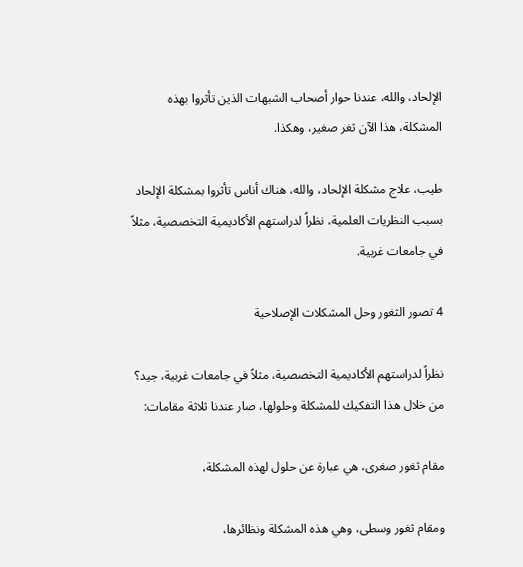الإلحاد، والله، عندنا حوار أصحاب الشبهات الذين تأثروا بهذه المشكلة، هذا الآن ثغر صغير، وهكذا.

طيب، علاج مشكلة الإلحاد، والله، هناك أناس تأثروا بمشكلة الإلحاد بسبب النظريات العلمية، نظراً لدراستهم الأكاديمية التخصصية، مثلاً في جامعات غربية.

4 تصور الثغور وحل المشكلات الإصلاحية

نظراً لدراستهم الأكاديمية التخصصية، مثلاً في جامعات غربية، جيد؟ من خلال هذا التفكيك للمشكلة وحلولها، صار عندنا ثلاثة مقامات:

مقام ثغور صغرى، هي عبارة عن حلول لهذه المشكلة،

ومقام ثغور وسطى، وهي هذه المشكلة ونظائرها،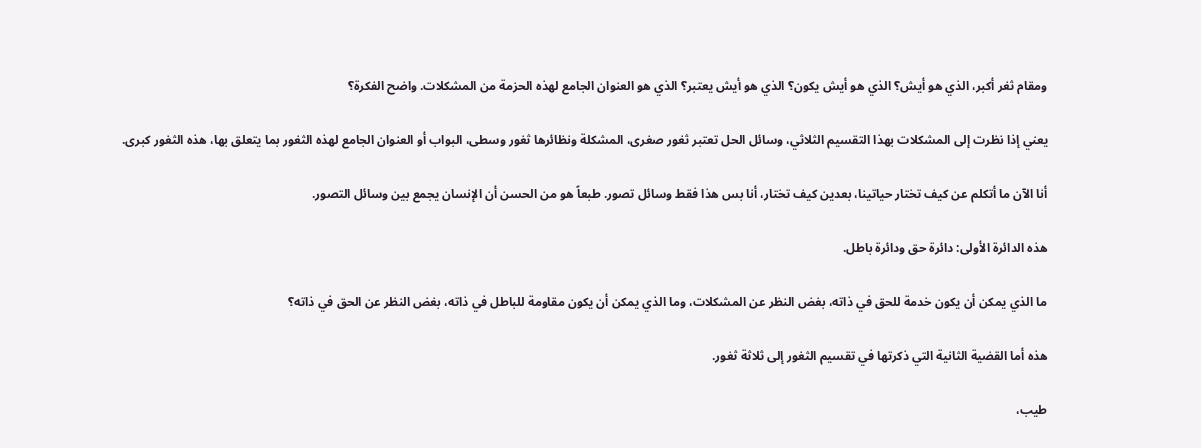ومقام ثغر أكبر، الذي هو أيش؟ الذي هو أيش يكون؟ الذي هو أيش يعتبر؟ الذي هو العنوان الجامع لهذه الحزمة من المشكلات. واضح الفكرة؟

يعني إذا نظرت إلى المشكلات بهذا التقسيم الثلاثي، وسائل الحل تعتبر ثغور صغرى، المشكلة ونظائرها ثغور وسطى، البواب أو العنوان الجامع لهذه الثغور بما يتعلق بها، هذه الثغور كبرى.

أنا الآن ما أتكلم عن كيف تختار حياتينا، بعدين كيف تختار، أنا بس هذا فقط وسائل تصور. طبعاً هو من الحسن أن الإنسان يجمع بين وسائل التصور.

هذه الدائرة الأولى: دائرة حق ودائرة باطل.

ما الذي يمكن أن يكون خدمة للحق في ذاته، بغض النظر عن المشكلات، وما الذي يمكن أن يكون مقاومة للباطل في ذاته، بغض النظر عن الحق في ذاته؟

هذه أما القضية الثانية التي ذكرتها في تقسيم الثغور إلى ثلاثة ثغور.

طيب،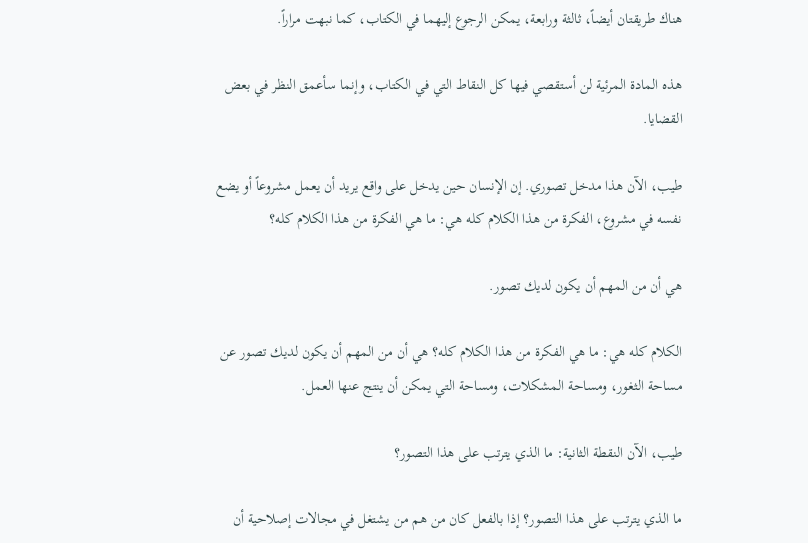هناك طريقتان أيضاً، ثالثة ورابعة، يمكن الرجوع إليهما في الكتاب، كما نبهت مراراً.

هذه المادة المرئية لن أستقصي فيها كل النقاط التي في الكتاب، وإنما سأعمق النظر في بعض القضايا.

طيب، الآن هذا مدخل تصوري. إن الإنسان حين يدخل على واقع يريد أن يعمل مشروعاً أو يضع نفسه في مشروع، الفكرة من هذا الكلام كله هي: ما هي الفكرة من هذا الكلام كله؟

هي أن من المهم أن يكون لديك تصور.

الكلام كله هي: ما هي الفكرة من هذا الكلام كله؟ هي أن من المهم أن يكون لديك تصور عن مساحة الثغور، ومساحة المشكلات، ومساحة التي يمكن أن ينتج عنها العمل.

طيب، الآن النقطة الثانية: ما الذي يترتب على هذا التصور؟

ما الذي يترتب على هذا التصور؟ إذا بالفعل كان من هم من يشتغل في مجالات إصلاحية أن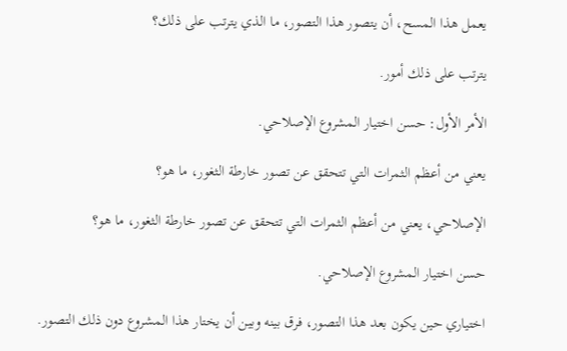يعمل هذا المسح، أن يتصور هذا التصور، ما الذي يترتب على ذلك؟

يترتب على ذلك أمور.

الأمر الأول: حسن اختيار المشروع الإصلاحي.

يعني من أعظم الثمرات التي تتحقق عن تصور خارطة الثغور، ما هو؟

الإصلاحي، يعني من أعظم الثمرات التي تتحقق عن تصور خارطة الثغور، ما هو؟

حسن اختيار المشروع الإصلاحي.

اختياري حين يكون بعد هذا التصور، فرق بينه وبين أن يختار هذا المشروع دون ذلك التصور.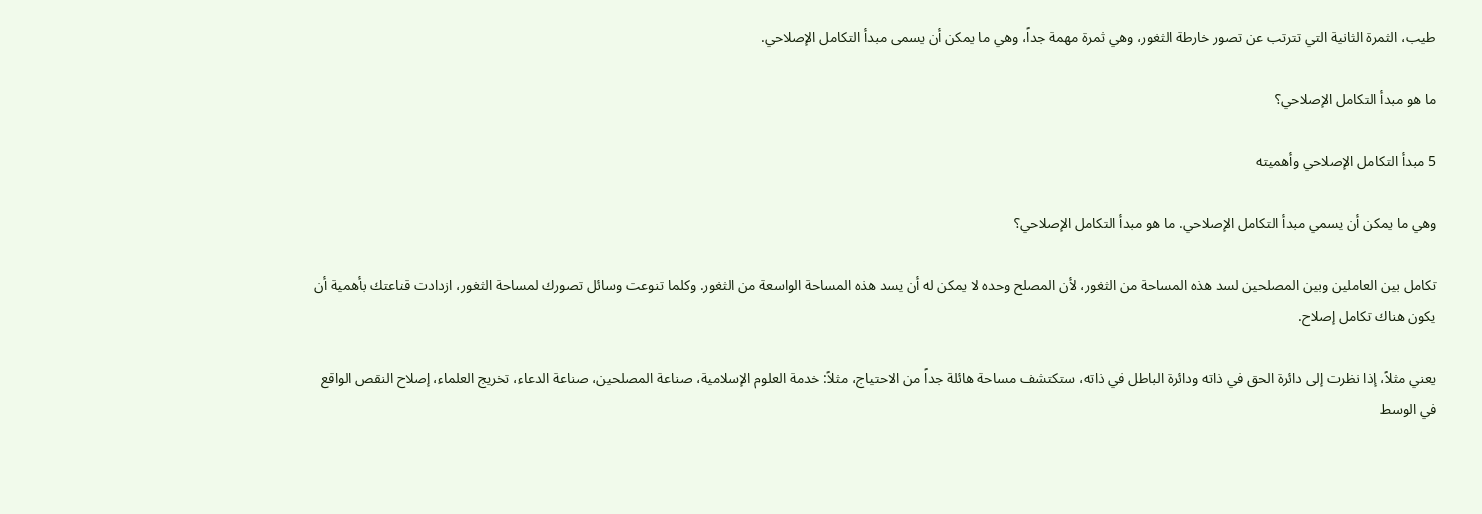طيب، الثمرة الثانية التي تترتب عن تصور خارطة الثغور، وهي ثمرة مهمة جداً، وهي ما يمكن أن يسمى مبدأ التكامل الإصلاحي.

ما هو مبدأ التكامل الإصلاحي؟

5 مبدأ التكامل الإصلاحي وأهميته

وهي ما يمكن أن يسمي مبدأ التكامل الإصلاحي. ما هو مبدأ التكامل الإصلاحي؟

تكامل بين العاملين وبين المصلحين لسد هذه المساحة من الثغور، لأن المصلح وحده لا يمكن له أن يسد هذه المساحة الواسعة من الثغور. وكلما تنوعت وسائل تصورك لمساحة الثغور، ازدادت قناعتك بأهمية أن يكون هناك تكامل إصلاح.

يعني مثلاً، إذا نظرت إلى دائرة الحق في ذاته ودائرة الباطل في ذاته، ستكتشف مساحة هائلة جداً من الاحتياج، مثلاً: خدمة العلوم الإسلامية، صناعة المصلحين، صناعة الدعاء، تخريج العلماء، إصلاح النقص الواقع في الوسط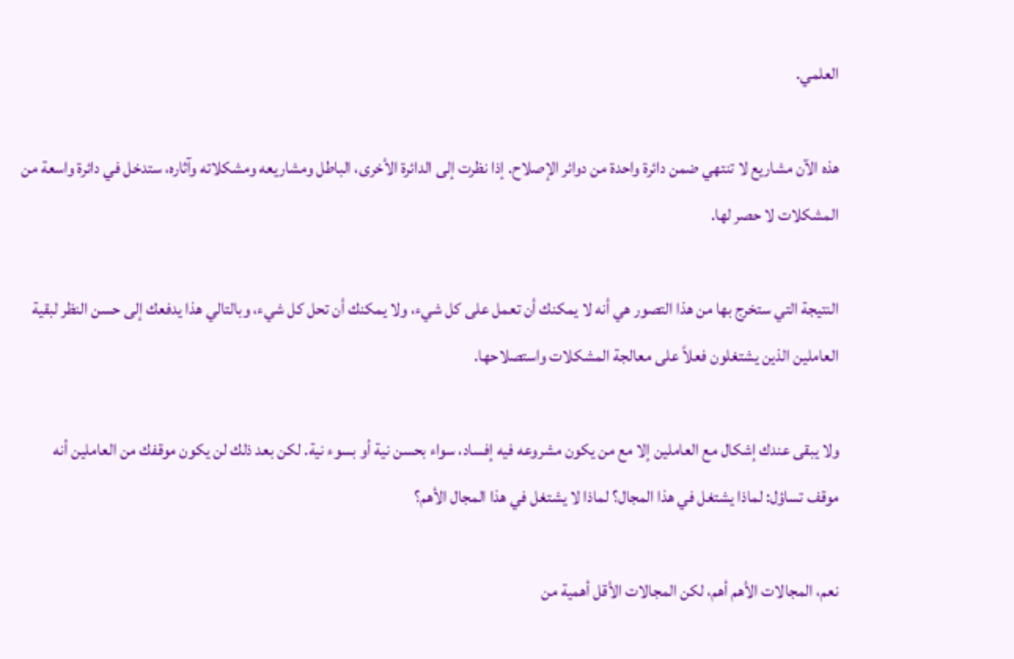العلمي.

هذه الآن مشاريع لا تنتهي ضمن دائرة واحدة من دوائر الإصلاح. إذا نظرت إلى الدائرة الأخرى، الباطل ومشاريعه ومشكلاته وآثاره، ستدخل في دائرة واسعة من المشكلات لا حصر لها.

النتيجة التي ستخرج بها من هذا التصور هي أنه لا يمكنك أن تعمل على كل شيء، ولا يمكنك أن تحل كل شيء، وبالتالي هذا يدفعك إلى حسن النظر لبقية العاملين الذين يشتغلون فعلاً على معالجة المشكلات واستصلاحها.

ولا يبقى عندك إشكال مع العاملين إلا مع من يكون مشروعه فيه إفساد، سواء بحسن نية أو بسوء نية. لكن بعد ذلك لن يكون موقفك من العاملين أنه موقف تساؤل: لماذا يشتغل في هذا المجال؟ لماذا لا يشتغل في هذا المجال الأهم؟

نعم، المجالات الأهم أهم، لكن المجالات الأقل أهمية من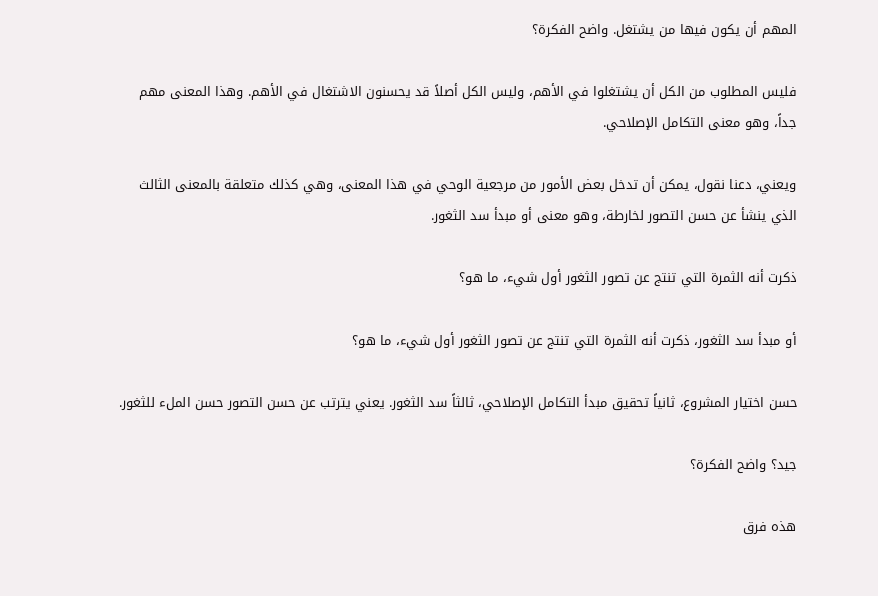المهم أن يكون فيها من يشتغل. واضح الفكرة؟

فليس المطلوب من الكل أن يشتغلوا في الأهم، وليس الكل أصلاً قد يحسنون الاشتغال في الأهم. وهذا المعنى مهم جداً، وهو معنى التكامل الإصلاحي.

ويعني، دعنا نقول، يمكن أن تدخل بعض الأمور من مرجعية الوحي في هذا المعنى، وهي كذلك متعلقة بالمعنى الثالث الذي ينشأ عن حسن التصور لخارطة، وهو معنى أو مبدأ سد الثغور.

ذكرت أنه الثمرة التي تنتج عن تصور الثغور أول شيء، ما هو؟

أو مبدأ سد الثغور، ذكرت أنه الثمرة التي تنتج عن تصور الثغور أول شيء، ما هو؟

حسن اختيار المشروع، ثانياً تحقيق مبدأ التكامل الإصلاحي، ثالثاً سد الثغور. يعني يترتب عن حسن التصور حسن الملء للثغور.

جيد؟ واضح الفكرة؟

هذه فرق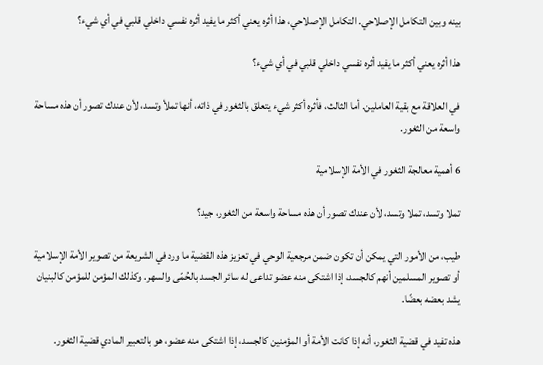بينه وبين التكامل الإصلاحي. التكامل الإصلاحي، هذا أثره يعني أكثر ما يفيد أثره نفسي داخلي قلبي في أي شيء؟

هذا أثره يعني أكثر ما يفيد أثره نفسي داخلي قلبي في أي شيء؟

في العلاقة مع بقية العاملين. أما الثالث، فأثره أكثر شيء يتعلق بالثغور في ذاته، أنها تملأ وتسد، لأن عندك تصور أن هذه مساحة واسعة من الثغور.

6 أهمية معالجة الثغور في الأمة الإسلامية

تملا وتسد، تملا وتسد، لأن عندك تصور أن هذه مساحة واسعة من الثغور، جيد؟

طيب، من الأمور التي يمكن أن تكون ضمن مرجعية الوحي في تعزيز هذه القضية ما ورد في الشريعة من تصوير الأمة الإسلامية أو تصوير المسلمين أنهم كالجسد، إذا اشتكى منه عضو تداعى له سائر الجسد بالحُمّى والسهر. وكذلك المؤمن للمؤمن كالبنيان يشد بعضه بعضًا.

هذه تفيد في قضية الثغور، أنه إذا كانت الأمة أو المؤمنين كالجسد، إذا اشتكى منه عضو، هو بالتعبير المادي قضية الثغور.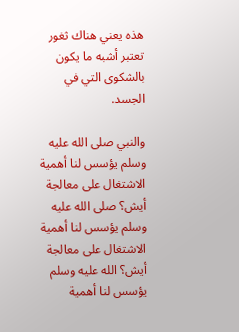هذه يعني هناك ثغور تعتبر أشبه ما يكون بالشكوى التي في الجسد.

والنبي صلى الله عليه وسلم يؤسس لنا أهمية الاشتغال على معالجة أيش؟ صلى الله عليه وسلم يؤسس لنا أهمية الاشتغال على معالجة أيش؟ الله عليه وسلم يؤسس لنا أهمية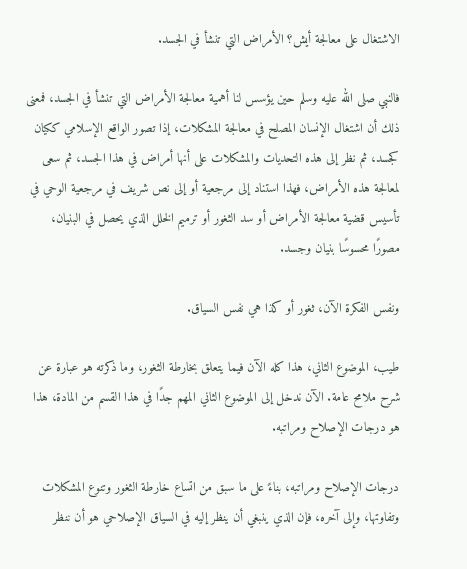الاشتغال على معالجة أيش؟ الأمراض التي تنشأ في الجسد.

فالنبي صلى الله عليه وسلم حين يؤسس لنا أهمية معالجة الأمراض التي تنشأ في الجسد، فمعنى ذلك أن اشتغال الإنسان المصلح في معالجة المشكلات، إذا تصور الواقع الإسلامي ككيان كجسد، ثم نظر إلى هذه التحديات والمشكلات على أنها أمراض في هذا الجسد، ثم سعى لمعالجة هذه الأمراض، فهذا استناد إلى مرجعية أو إلى نص شريف في مرجعية الوحي في تأسيس قضية معالجة الأمراض أو سد الثغور أو ترميم الخلل الذي يحصل في البنيان، مصورًا محسوسًا بنيان وجسد.

ونفس الفكرة الآن، ثغور أو كذا هي نفس السياق.

طيب، الموضوع الثاني، هذا كله الآن فيما يتعلق بخارطة الثغور، وما ذكرته هو عبارة عن شرح ملامح عامة. الآن ندخل إلى الموضوع الثاني المهم جدًا في هذا القسم من المادة، هذا هو درجات الإصلاح ومراتبه.

درجات الإصلاح ومراتبه، بناءً على ما سبق من اتساع خارطة الثغور وتنوع المشكلات وتفاوتها، وإلى آخره، فإن الذي ينبغي أن ينظر إليه في السياق الإصلاحي هو أن ننظر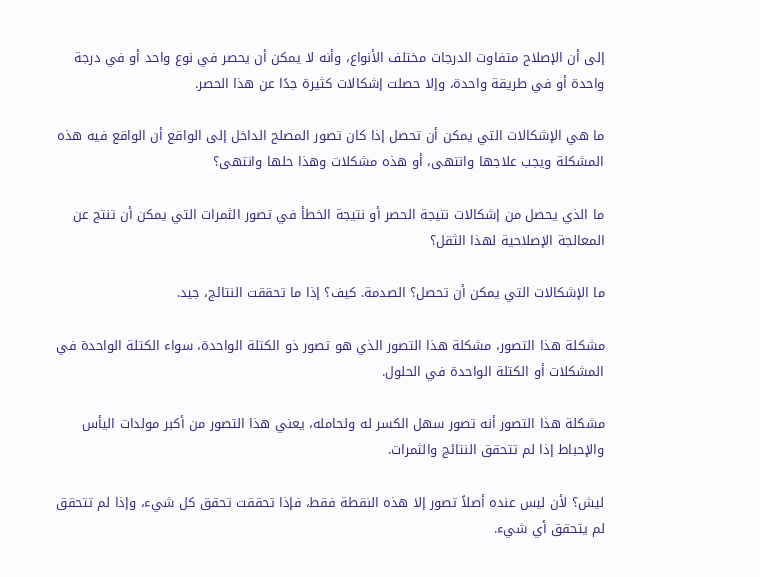إلى أن الإصلاح متفاوت الدرجات مختلف الأنواع، وأنه لا يمكن أن يحصر في نوع واحد أو في درجة واحدة أو في طريقة واحدة، وإلا حصلت إشكالات كثيرة جدًا عن هذا الحصر.

ما هي الإشكالات التي يمكن أن تحصل إذا كان تصور المصلح الداخل إلى الواقع أن الواقع فيه هذه المشكلة ويجب علاجها وانتهى، أو هذه مشكلات وهذا حلها وانتهى؟

ما الذي يحصل من إشكالات نتيجة الحصر أو نتيجة الخطأ في تصور الثمرات التي يمكن أن تنتج عن المعالجة الإصلاحية لهذا الثقل؟

ما الإشكالات التي يمكن أن تحصل؟ الصدمة. كيف؟ إذا ما تحققت النتائج، جيد.

مشكلة هذا التصور، مشكلة هذا التصور الذي هو تصور ذو الكتلة الواحدة، سواء الكتلة الواحدة في المشكلات أو الكتلة الواحدة في الحلول.

مشكلة هذا التصور أنه تصور سهل الكسر له ولحامله، يعني هذا التصور من أكبر مولدات اليأس والإحباط إذا لم تتحقق النتائج والثمرات.

ليش؟ لأن ليس عنده أصلاً تصور إلا هذه النقطة فقط، فإذا تحققت تحقق كل شيء، وإذا لم تتحقق لم يتحقق أي شيء.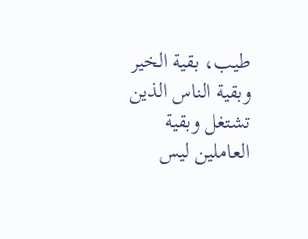طيب، بقية الخير وبقية الناس الذين تشتغل وبقية العاملين ليس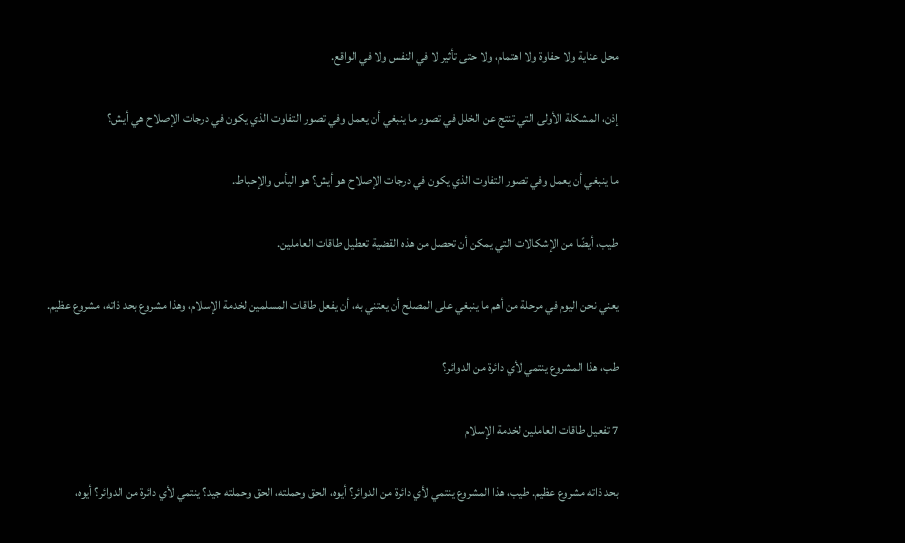محل عناية ولا حفاوة ولا اهتمام، ولا حتى تأثير لا في النفس ولا في الواقع.

إذن، المشكلة الأولى التي تنتج عن الخلل في تصور ما ينبغي أن يعمل وفي تصور التفاوت الذي يكون في درجات الإصلاح هي أيش؟

ما ينبغي أن يعمل وفي تصور التفاوت الذي يكون في درجات الإصلاح هو أيش؟ هو اليأس والإحباط.

طيب، أيضًا من الإشكالات التي يمكن أن تحصل من هذه القضية تعطيل طاقات العاملين.

يعني نحن اليوم في مرحلة من أهم ما ينبغي على المصلح أن يعتني به، أن يفعل طاقات المسلمين لخدمة الإسلام، وهذا مشروع بحد ذاته، مشروع عظيم.

طب، هذا المشروع ينتمي لأي دائرة من الدوائر؟

7 تفعيل طاقات العاملين لخدمة الإسلام

بحد ذاته مشروع عظيم. طيب، هذا المشروع ينتمي لأي دائرة من الدوائر؟ أيوه، الحق وحملته، الحق وحملته جيد؟ ينتمي لأي دائرة من الدوائر؟ أيوه،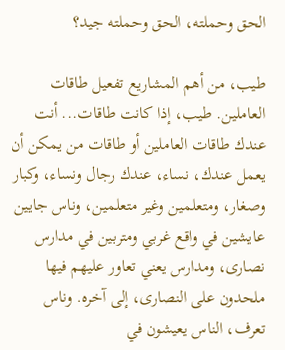الحق وحملته، الحق وحملته جيد؟

طيب، من أهم المشاريع تفعيل طاقات العاملين. طيب، إذا كانت طاقات... أنت عندك طاقات العاملين أو طاقات من يمكن أن يعمل عندك، نساء، عندك رجال ونساء، وكبار وصغار، ومتعلمين وغير متعلمين، وناس جايين عايشين في واقع غربي ومتربين في مدارس نصارى، ومدارس يعني تعاور عليهم فيها ملحدون على النصارى، إلى آخره. وناس تعرف، الناس يعيشون في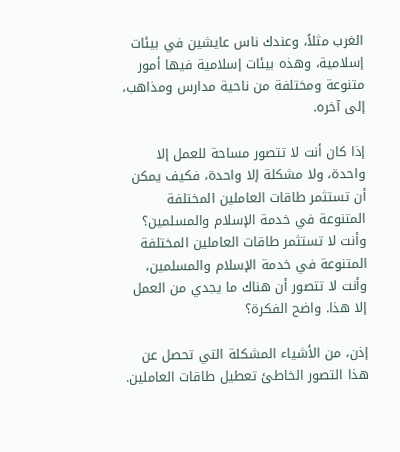الغرب مثلاً، وعندك ناس عايشين في بيئات إسلامية، وهذه بيئات إسلامية فيها أمور متنوعة ومختلفة من ناحية مدارس ومذاهب، إلى آخره.

إذا كان أنت لا تتصور مساحة للعمل إلا واحدة، ولا مشكلة إلا واحدة، فكيف يمكن أن تستثمر طاقات العاملين المختلفة المتنوعة في خدمة الإسلام والمسلمين؟ وأنت لا تستثمر طاقات العاملين المختلفة المتنوعة في خدمة الإسلام والمسلمين، وأنت لا تتصور أن هناك ما يجدي من العمل إلا هذا. واضح الفكرة؟

إذن، من الأشياء المشكلة التي تحصل عن هذا التصور الخاطئ تعطيل طاقات العاملين.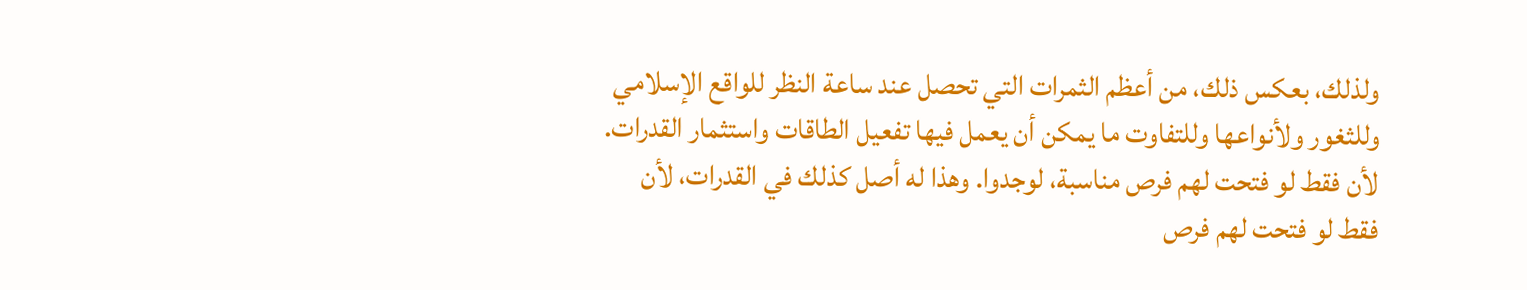ولذلك، بعكس ذلك، من أعظم الثمرات التي تحصل عند ساعة النظر للواقع الإسلامي وللثغور ولأنواعها وللتفاوت ما يمكن أن يعمل فيها تفعيل الطاقات واستثمار القدرات. لأن فقط لو فتحت لهم فرص مناسبة، لوجدوا. وهذا له أصل كذلك في القدرات، لأن فقط لو فتحت لهم فرص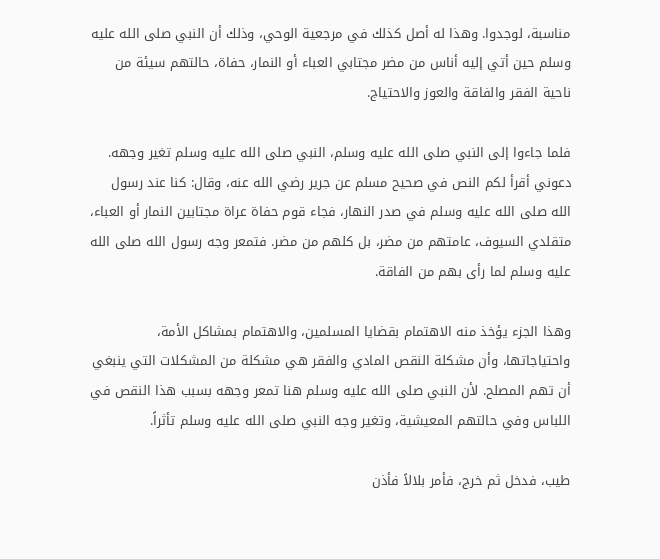مناسبة، لوجدوا. وهذا له أصل كذلك في مرجعية الوحي، وذلك أن النبي صلى الله عليه وسلم حين أتي إليه أناس من مضر مجتابي العباء أو النمار، حفاة، حالتهم سيئة من ناحية الفقر والفاقة والعوز والاحتياج.

فلما جاءوا إلى النبي صلى الله عليه وسلم، النبي صلى الله عليه وسلم تغير وجهه. دعوني أقرأ لكم النص في صحيح مسلم عن جرير رضي الله عنه، وقال: كنا عند رسول الله صلى الله عليه وسلم في صدر النهار، فجاء قوم حفاة عراة مجتابين النمار أو العباء، متقلدي السيوف، عامتهم من مضر، بل كلهم من مضر. فتمعر وجه رسول الله صلى الله عليه وسلم لما رأى بهم من الفاقة.

وهذا الجزء يؤخذ منه الاهتمام بقضايا المسلمين، والاهتمام بمشاكل الأمة، واحتياجاتها، وأن مشكلة النقص المادي والفقر هي مشكلة من المشكلات التي ينبغي أن تهم المصلح. لأن النبي صلى الله عليه وسلم هنا تمعر وجهه بسبب هذا النقص في اللباس وفي حالتهم المعيشية، وتغير وجه النبي صلى الله عليه وسلم تأثراً.

طيب، فدخل ثم خرج، فأمر بلالاً فأذن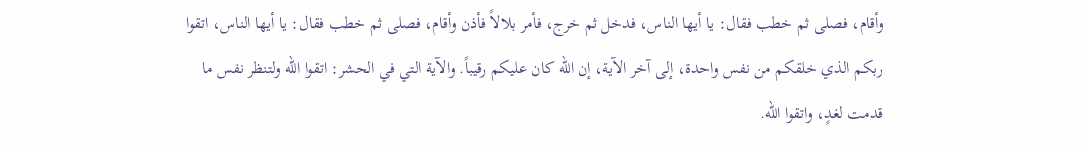وأقام، فصلى ثم خطب فقال: يا أيها الناس، فدخل ثم خرج، فأمر بلالاً فأذن وأقام، فصلى ثم خطب فقال: يا أيها الناس، اتقوا ربكم الذي خلقكم من نفس واحدة، إلى آخر الآية، إن الله كان عليكم رقيباً. والآية التي في الحشر: اتقوا الله ولتنظر نفس ما قدمت لغدٍ، واتقوا الله.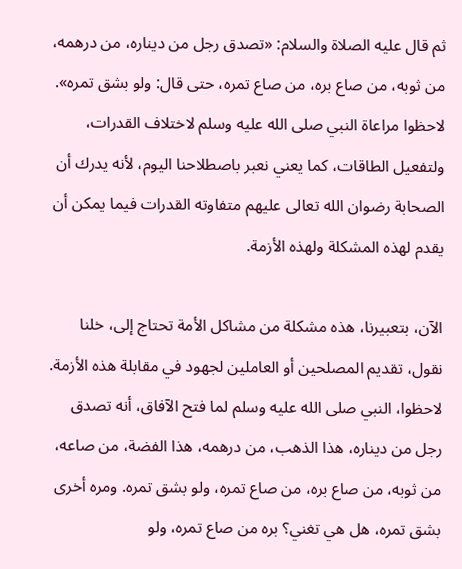ثم قال عليه الصلاة والسلام: «تصدق رجل من ديناره، من درهمه، من ثوبه، من صاع بره، من صاع تمره، حتى قال: ولو بشق تمره». لاحظوا مراعاة النبي صلى الله عليه وسلم لاختلاف القدرات، ولتفعيل الطاقات، كما يعني نعبر باصطلاحنا اليوم، لأنه يدرك أن الصحابة رضوان الله تعالى عليهم متفاوته القدرات فيما يمكن أن يقدم لهذه المشكلة ولهذه الأزمة.

الآن، بتعبيرنا، هذه مشكلة من مشاكل الأمة تحتاج إلى، خلنا نقول، تقديم المصلحين أو العاملين لجهود في مقابلة هذه الأزمة. لاحظوا، النبي صلى الله عليه وسلم لما فتح الآفاق، أنه تصدق رجل من ديناره، هذا الذهب، من درهمه، هذا الفضة، من صاعه، من ثوبه، من صاع بره، من صاع تمره، ولو بشق تمره. ومره أخرى بشق تمره، هل هي تغني؟ بره من صاع تمره، ولو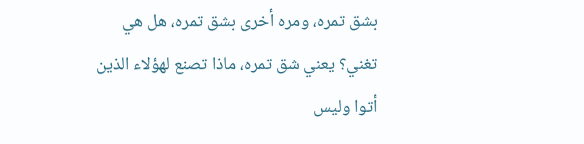بشق تمره، ومره أخرى بشق تمره، هل هي تغني؟ يعني شق تمره، ماذا تصنع لهؤلاء الذين أتوا وليس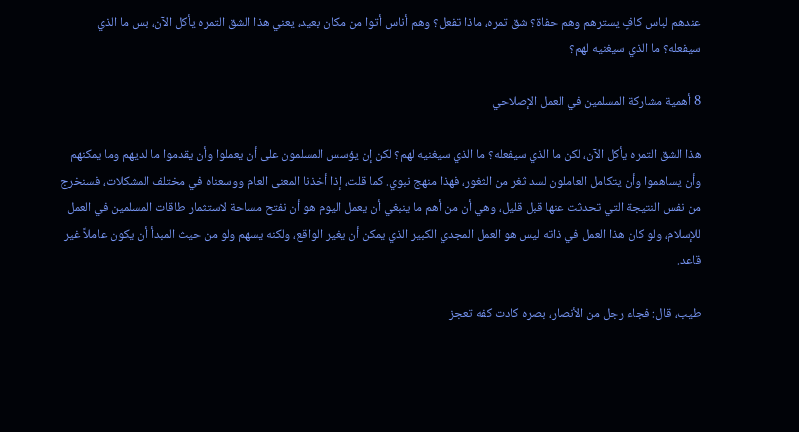عندهم لباس كافٍ يسترهم وهم حفاة؟ شق تمره، ماذا تفعل؟ وهم أناس أتوا من مكان بعيد، يعني هذا الشق التمره يأكل الآن، بس ما الذي سيفعله؟ ما الذي سيغنيه لهم؟

8 أهمية مشاركة المسلمين في العمل الإصلاحي

هذا الشق التمره يأكل الآن، لكن ما الذي سيفعله؟ ما الذي سيغنيه لهم؟ لكن إن يؤسس المسلمون على أن يعملوا وأن يقدموا ما لديهم وما يمكنهم وأن يساهموا وأن يتكامل العاملون لسد ثغر من الثغور، فهذا منهج نبوي. كما قلت، إذا أخذنا المعنى العام ووسعناه في مختلف المشكلات، فسنخرج من نفس النتيجة التي تحدثت عنها قبل قليل، وهي أن من أهم ما ينبغي أن يعمل اليوم هو أن نفتح مساحة لاستثمار طاقات المسلمين في العمل للإسلام، ولو كان هذا العمل في ذاته ليس هو العمل المجدي الكبير الذي يمكن أن يغير الواقع، ولكنه يسهم ولو من حيث المبدأ أن يكون عاملاً غير قاعد.

طيب، قال: فجاء رجل من الأنصار، بصره كادت كفه تعجز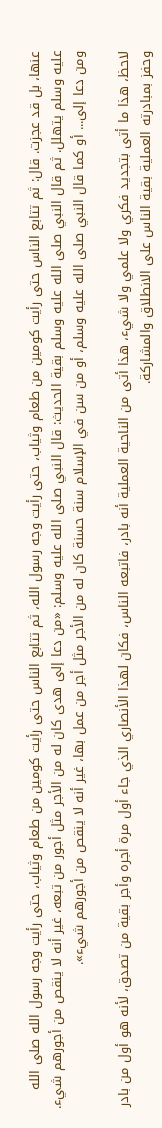عنها، بل قد عجزت. قال: ثم تتابع الناس حتى رأيت كومين من طعام وثياب، حتى رأيت وجه رسول الله، ثم تتابع الناس حتى رأيت كومين من طعام وثياب، حتى رأيت وجه رسول الله صلى الله عليه وسلم يتهلل. ثم قال النبي صلى الله عليه وسلم بقية الحديث: قال النبي صلى الله عليه وسلم: «من دعا إلى هدى كان له من الأجر مثل أجور من تبعه، غير أنه لا ينقص من أجورهم شيء. ومن دعا إلى... أو كما قال النبي صلى الله عليه وسلم، أو من سن في الإسلام سنة حسنة كان له من الأجر مثل أجر من عمل بها، غير أنه لا ينقص من أجورهم شيء».

لاحظ، هذا ما أتى بتجديد فكري ولا علمي ولا شيء، هذا أتى من الناحية العملية أنه بادر، فاتبعه الناس، فكان لهذا الأنصاري الذي جاء أول مرة أجره وأجر بقية من تصدق، لأنه هو أول من بادر وحفز بمبادرته العملية بقية الناس على الانطلاق والمشاركة.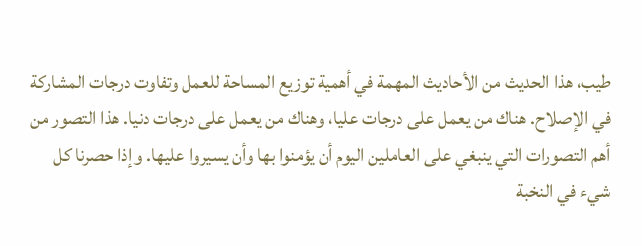طيب، هذا الحديث من الأحاديث المهمة في أهمية توزيع المساحة للعمل وتفاوت درجات المشاركة في الإصلاح. هناك من يعمل على درجات عليا، وهناك من يعمل على درجات دنيا. هذا التصور من أهم التصورات التي ينبغي على العاملين اليوم أن يؤمنوا بها وأن يسيروا عليها. وإذا حصرنا كل شيء في النخبة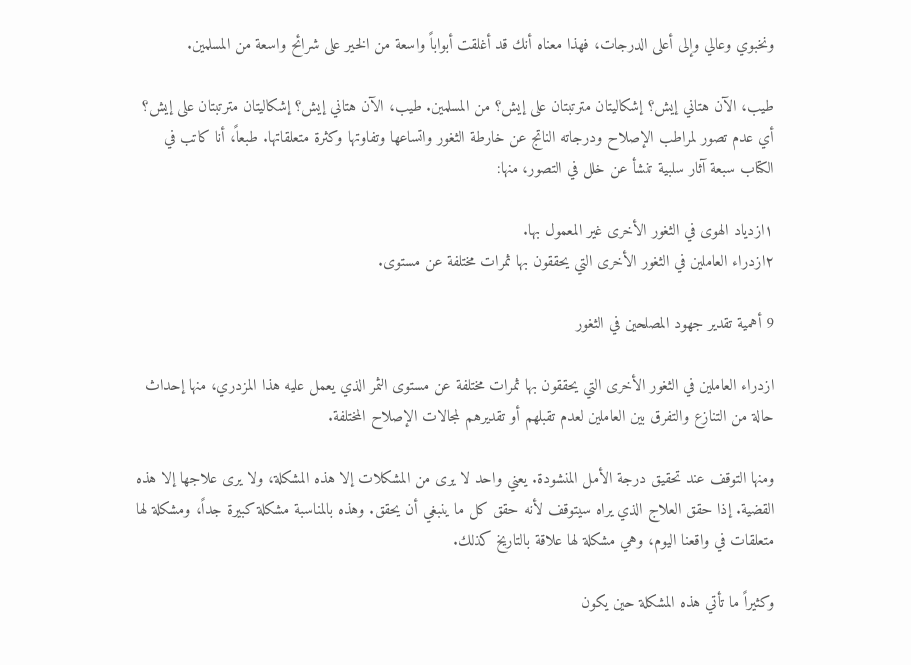ونخبوي وعالي وإلى أعلى الدرجات، فهذا معناه أنك قد أغلقت أبواباً واسعة من الخير على شرائح واسعة من المسلمين.

طيب، الآن هتاني إيش؟ إشكاليتان مترتبتان على إيش؟ من المسلمين. طيب، الآن هتاني إيش؟ إشكاليتان مترتبتان على إيش؟ أي عدم تصور لمراطب الإصلاح ودرجاته الناتج عن خارطة الثغور واتساعها وتفاوتها وكثرة متعلقاتها. طبعاً، أنا كاتب في الكتاب سبعة آثار سلبية تنشأ عن خلل في التصور، منها:

١ازدياد الهوى في الثغور الأخرى غير المعمول بها.
٢ازدراء العاملين في الثغور الأخرى التي يحققون بها ثمرات مختلفة عن مستوى.

9 أهمية تقدير جهود المصلحين في الثغور

ازدراء العاملين في الثغور الأخرى التي يحققون بها ثمرات مختلفة عن مستوى الثمر الذي يعمل عليه هذا المزدري، منها إحداث حالة من التنازع والتفرق بين العاملين لعدم تقبلهم أو تقديرهم لمجالات الإصلاح المختلفة.

ومنها التوقف عند تحقيق درجة الأمل المنشودة. يعني واحد لا يرى من المشكلات إلا هذه المشكلة، ولا يرى علاجها إلا هذه القضية. إذا حقق العلاج الذي يراه سيتوقف لأنه حقق كل ما ينبغي أن يحقق. وهذه بالمناسبة مشكلة كبيرة جداً، ومشكلة لها متعلقات في واقعنا اليوم، وهي مشكلة لها علاقة بالتاريخ كذلك.

وكثيراً ما تأتي هذه المشكلة حين يكون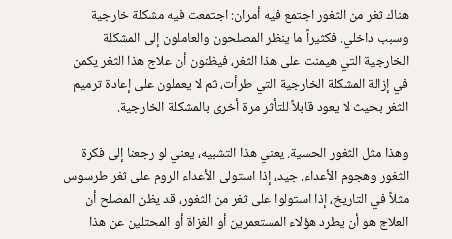هناك ثغر من الثغور اجتمع فيه أمران: اجتمعت فيه مشكلة خارجية وسبب داخلي. فكثيراً ما ينظر المصلحون والعاملون إلى المشكلة الخارجية التي هيمنت على هذا الثغر، فيظنون أن علاج هذا الثغر يكمن في إزالة المشكلة الخارجية التي طرأت، ثم لا يعملون على إعادة ترميم الثغر بحيث لا يعود قابلاً للتأثر مرة أخرى بالمشكلة الخارجية.

وهذا مثل الثغور الحسية. يعني هذا التشبيه، يعني لو رجعنا إلى فكرة الثغور وهجوم الأعداء. جيد، إذا استولى الأعداء الروم على ثغر طرسوس مثلاً في التاريخ، إذا استولوا على ثغر من الثغور، قد يظن المصلح أن العلاج هو أن يطرد هؤلاء المستعمرين أو الغزاة أو المحتلين عن هذا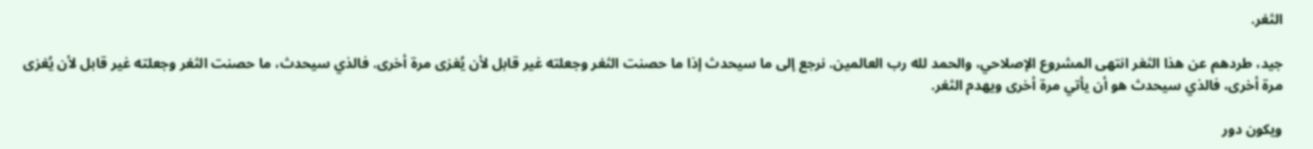الثغر.

جيد، طردهم عن هذا الثغر انتهى المشروع الإصلاحي، والحمد لله رب العالمين. نرجع إلى ما سيحدث إذا ما حصنت الثغر وجعلته غير قابل لأن يُغزى مرة أخرى. فالذي سيحدث، ما حصنت الثغر وجعلته غير قابل لأن يُغزى مرة أخرى، فالذي سيحدث هو أن يأتي مرة أخرى ويهدم الثغر.

ويكون دور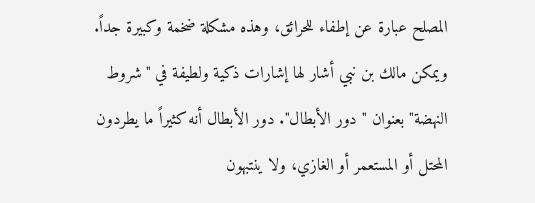المصلح عبارة عن إطفاء للحرائق، وهذه مشكلة ضخمة وكبيرة جداً. ويمكن مالك بن نبي أشار لها إشارات ذكية ولطيفة في "شروط النهضة" بعنوان "دور الأبطال". دور الأبطال أنه كثيراً ما يطردون المحتل أو المستعمر أو الغازي، ولا ينتبهون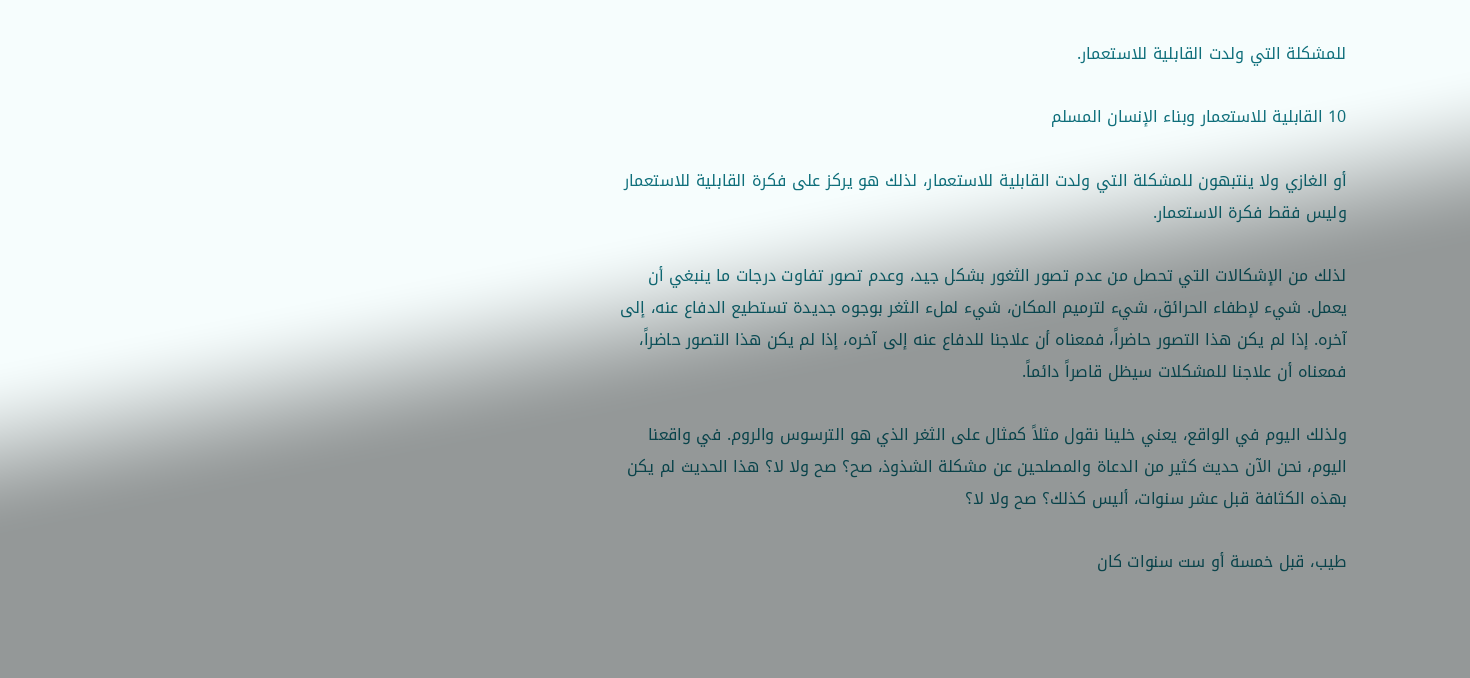للمشكلة التي ولدت القابلية للاستعمار.

10 القابلية للاستعمار وبناء الإنسان المسلم

أو الغازي ولا ينتبهون للمشكلة التي ولدت القابلية للاستعمار، لذلك هو يركز على فكرة القابلية للاستعمار وليس فقط فكرة الاستعمار.

لذلك من الإشكالات التي تحصل من عدم تصور الثغور بشكل جيد، وعدم تصور تفاوت درجات ما ينبغي أن يعمل. شيء لإطفاء الحرائق، شيء لترميم المكان، شيء لملء الثغر بوجوه جديدة تستطيع الدفاع عنه، إلى آخره. إذا لم يكن هذا التصور حاضراً، فمعناه أن علاجنا للدفاع عنه إلى آخره، إذا لم يكن هذا التصور حاضراً، فمعناه أن علاجنا للمشكلات سيظل قاصراً دائماً.

ولذلك اليوم في الواقع، يعني خلينا نقول مثلاً كمثال على الثغر الذي هو الترسوس والروم. في واقعنا اليوم، نحن الآن حديث كثير من الدعاة والمصلحين عن مشكلة الشذوذ، صح؟ صح ولا لا؟ هذا الحديث لم يكن بهذه الكثافة قبل عشر سنوات، أليس كذلك؟ صح ولا لا؟

طيب، قبل خمسة أو ست سنوات كان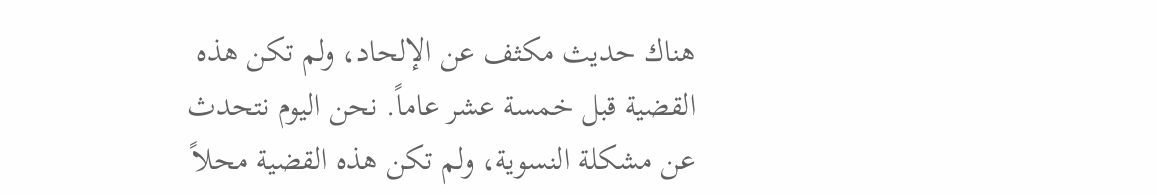هناك حديث مكثف عن الإلحاد، ولم تكن هذه القضية قبل خمسة عشر عاماً. نحن اليوم نتحدث عن مشكلة النسوية، ولم تكن هذه القضية محلاً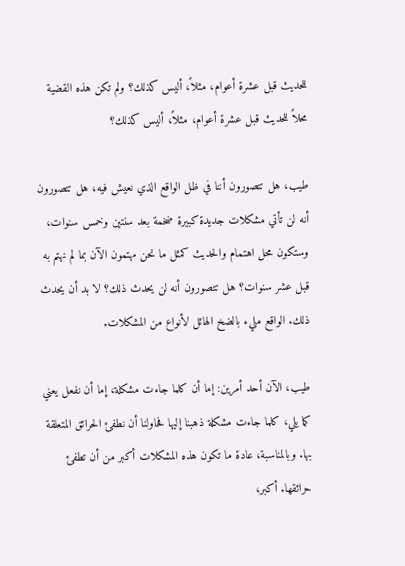للحديث قبل عشرة أعوام، مثلاً، أليس كذلك؟ ولم تكن هذه القضية محلاً للحديث قبل عشرة أعوام، مثلاً، أليس كذلك؟

طيب، هل تتصورون أننا في ظل الواقع الذي نعيش فيه، هل تتصورون أنه لن تأتي مشكلات جديدة كبيرة ضخمة بعد سنتين وخمس سنوات، وستكون محل اهتمام والحديث كمثل ما نحن مهتمون الآن بما لم نهتم به قبل عشر سنوات؟ هل تتصورون أنه لن يحدث ذلك؟ لا بد أن يحدث ذلك. الواقع مليء بالضخ الهائل لأنواع من المشكلات.

طيب، الآن أحد أمرين: إما أن كلما جاءت مشكلة، إما أن نفعل يعني كما يلي، كلما جاءت مشكلة ذهبنا إليها فحاولنا أن نطفئ الحرائق المتعلقة بها. وبالمناسبة، عادة ما تكون هذه المشكلات أكبر من أن تطفئ حرائقها. أكبر،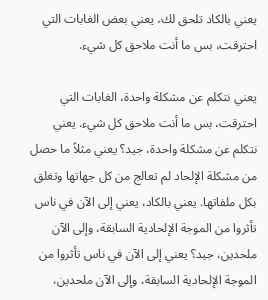يعني بالكاد تلحق لك، يعني بعض الغابات التي احترقت، بس ما أنت ملاحق كل شيء.

يعني نتكلم عن مشكلة واحدة، الغابات التي احترقت، بس ما أنت ملاحق كل شيء. يعني نتكلم عن مشكلة واحدة، جيد؟ يعني مثلاً ما حصل من مشكلة الإلحاد لم تعالج من كل جهاتها وتغلق بكل ملفاتها. يعني بالكاد، يعني إلى الآن في ناس تأثروا من الموجة الإلحادية السابقة، وإلى الآن ملحدين، جيد؟ يعني إلى الآن في ناس تأثروا من الموجة الإلحادية السابقة، وإلى الآن ملحدين،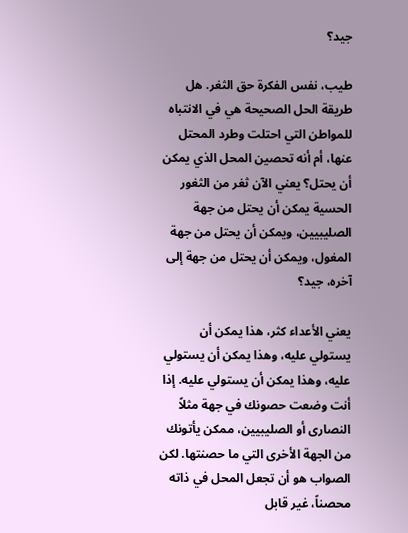جيد؟

طيب، نفس الفكرة حق الثغر. هل طريقة الحل الصحيحة هي في الانتباه للمواطن التي احتلت وطرد المحتل عنها، أم أنه تحصين المحل الذي يمكن أن يحتل؟ يعني الآن ثغر من الثغور الحسية يمكن أن يحتل من جهة الصليبيين، ويمكن أن يحتل من جهة المغول، ويمكن أن يحتل من جهة إلى آخره، جيد؟

يعني الأعداء كثر، هذا يمكن أن يستولي عليه، وهذا يمكن أن يستولي عليه، وهذا يمكن أن يستولي عليه. إذا أنت وضعت حصونك في جهة مثلاً النصارى أو الصليبيين، ممكن يأتونك من الجهة الأخرى التي ما حصنتها. لكن الصواب هو أن تجعل المحل في ذاته محصناً، غير قابل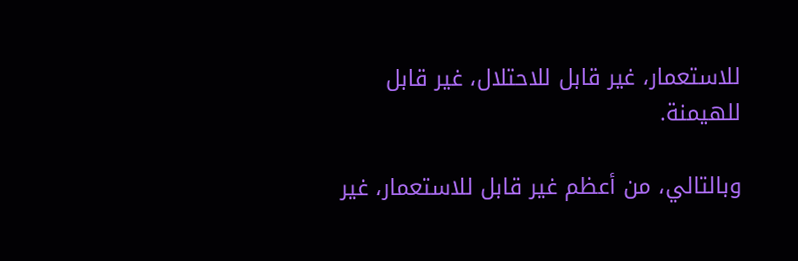للاستعمار، غير قابل للاحتلال، غير قابل للهيمنة.

وبالتالي، من أعظم غير قابل للاستعمار، غير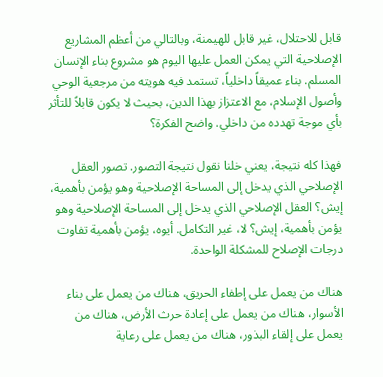قابل للاحتلال، غير قابل للهيمنة، وبالتالي من أعظم المشاريع الإصلاحية التي يمكن العمل عليها اليوم هو مشروع بناء الإنسان المسلم. بناء عميقاً داخلياً، تستمد فيه هويته من مرجعية الوحي وأصول الإسلام، مع الاعتزاز بهذا الدين، بحيث لا يكون قابلاً للتأثر بأي موجة تهدده من داخلي. واضح الفكرة؟

فهذا كله نتيجة، يعني خلنا نقول نتيجة التصور. تصور العقل الإصلاحي الذي يدخل إلى المساحة الإصلاحية وهو يؤمن بأهمية، إيش؟ العقل الإصلاحي الذي يدخل إلى المساحة الإصلاحية وهو يؤمن بأهمية، إيش؟ لا، غير التكامل. أيوه، يؤمن بأهمية تفاوت درجات الإصلاح للمشكلة الواحدة.

هناك من يعمل على إطفاء الحريق، هناك من يعمل على بناء الأسوار، هناك من يعمل على إعادة حرث الأرض، هناك من يعمل على إلقاء البذور، هناك من يعمل على رعاية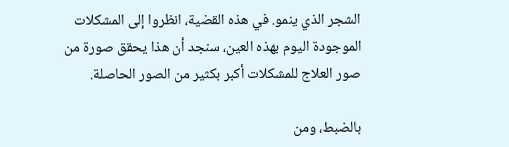الشجر الذي ينمو. في هذه القضية، انظروا إلى المشكلات الموجودة اليوم بهذه العين، سنجد أن هذا يحقق صورة من صور العلاج للمشكلات أكبر بكثير من الصور الحاصلة.

بالضبط، ومن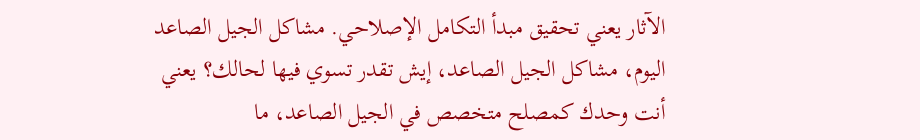الآثار يعني تحقيق مبدأ التكامل الإصلاحي. مشاكل الجيل الصاعد اليوم، مشاكل الجيل الصاعد، إيش تقدر تسوي فيها لحالك؟ يعني أنت وحدك كمصلح متخصص في الجيل الصاعد، ما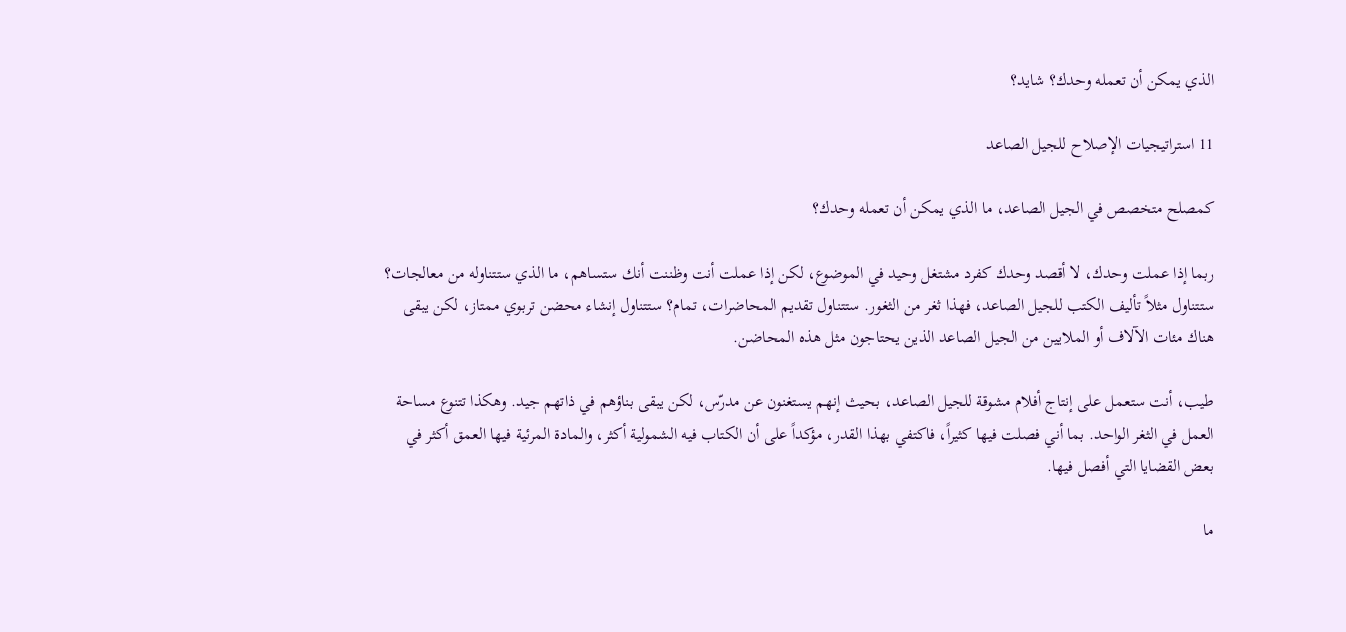الذي يمكن أن تعمله وحدك؟ شايد؟

11 استراتيجيات الإصلاح للجيل الصاعد

كمصلح متخصص في الجيل الصاعد، ما الذي يمكن أن تعمله وحدك؟

ربما إذا عملت وحدك، لا أقصد وحدك كفرد مشتغل وحيد في الموضوع، لكن إذا عملت أنت وظننت أنك ستساهم، ما الذي ستتناوله من معالجات؟ ستتناول مثلاً تأليف الكتب للجيل الصاعد، فهذا ثغر من الثغور. ستتناول تقديم المحاضرات، تمام؟ ستتناول إنشاء محضن تربوي ممتاز، لكن يبقى هناك مئات الآلاف أو الملايين من الجيل الصاعد الذين يحتاجون مثل هذه المحاضن.

طيب، أنت ستعمل على إنتاج أفلام مشوقة للجيل الصاعد، بحيث إنهم يستغنون عن مدرّس، لكن يبقى بناؤهم في ذاتهم جيد. وهكذا تتنوع مساحة العمل في الثغر الواحد. بما أني فصلت فيها كثيراً، فاكتفي بهذا القدر، مؤكداً على أن الكتاب فيه الشمولية أكثر، والمادة المرئية فيها العمق أكثر في بعض القضايا التي أفصل فيها.

ما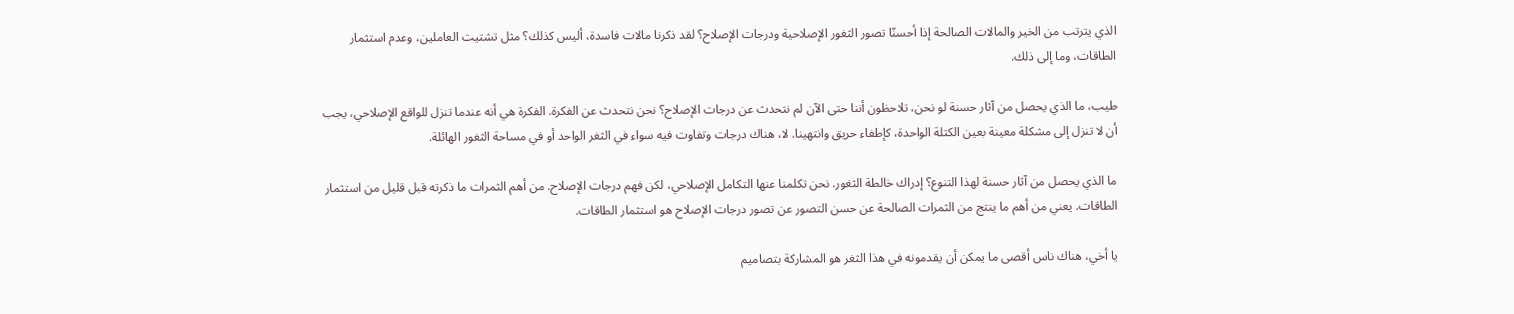الذي يترتب من الخير والمالات الصالحة إذا أحسنّا تصور الثغور الإصلاحية ودرجات الإصلاح؟ لقد ذكرنا مالات فاسدة، أليس كذلك؟ مثل تشتيت العاملين، وعدم استثمار الطاقات، وما إلى ذلك.

طيب، ما الذي يحصل من آثار حسنة لو نحن، تلاحظون أننا حتى الآن لم نتحدث عن درجات الإصلاح؟ نحن نتحدث عن الفكرة. الفكرة هي أنه عندما تنزل للواقع الإصلاحي، يجب أن لا تنزل إلى مشكلة معينة بعين الكتلة الواحدة، كإطفاء حريق وانتهينا. لا، هناك درجات وتفاوت فيه سواء في الثغر الواحد أو في مساحة الثغور الهائلة.

ما الذي يحصل من آثار حسنة لهذا التنوع؟ إدراك خالطة الثغور. نحن تكلمنا عنها التكامل الإصلاحي، لكن فهم درجات الإصلاح. من أهم الثمرات ما ذكرته قبل قليل من استثمار الطاقات. يعني من أهم ما ينتج من الثمرات الصالحة عن حسن التصور عن تصور درجات الإصلاح هو استثمار الطاقات.

يا أخي، هناك ناس أقصى ما يمكن أن يقدمونه في هذا الثغر هو المشاركة بتصاميم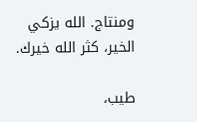ومنتاج. الله يزكي الخير، كثر الله خيرك.

طيب،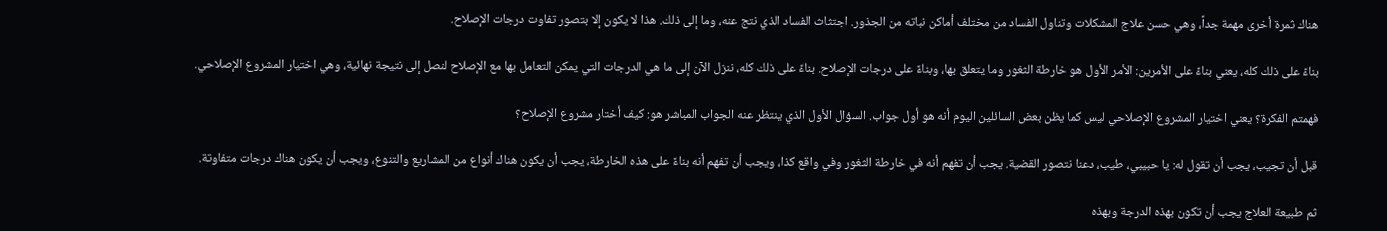هناك ثمرة أخرى مهمة جداً، وهي حسن علاج المشكلات وتناول الفساد من مختلف أماكن نباته من الجذور. اجتثاث الفساد الذي نتج عنه، وما إلى ذلك. هذا لا يكون إلا بتصور تفاوت درجات الإصلاح.

بناءً على ذلك كله، يعني بناءً على الأمرين: الأمر الأول هو خارطة الثغور وما يتعلق بها، وبناءً على درجات الإصلاح. بناءً على ذلك كله، ننزل الآن إلى ما هي الدرجات التي يمكن التعامل بها مع الإصلاح لنصل إلى نتيجة نهائية، وهي اختيار المشروع الإصلاحي.

فهمتم الفكرة؟ يعني اختيار المشروع الإصلاحي ليس كما يظن بعض السائلين اليوم أنه هو أول جواب. السؤال الأول الذي ينتظر عنه الجواب المباشر هو: كيف أختار مشروع الإصلاح؟

قبل أن تجيب، يجب أن تقول له: يا حبيبي، طيب، دعنا نتصور القضية. يجب أن تفهم أنه في خارطة الثغور وفي واقع كذا، ويجب أن تفهم أنه بناءً على هذه الخارطة، يجب أن يكون هناك أنواع من المشاريع والتنوع، ويجب أن يكون هناك درجات متفاوتة.

ثم طبيعة العلاج يجب أن تكون بهذه الدرجة وبهذه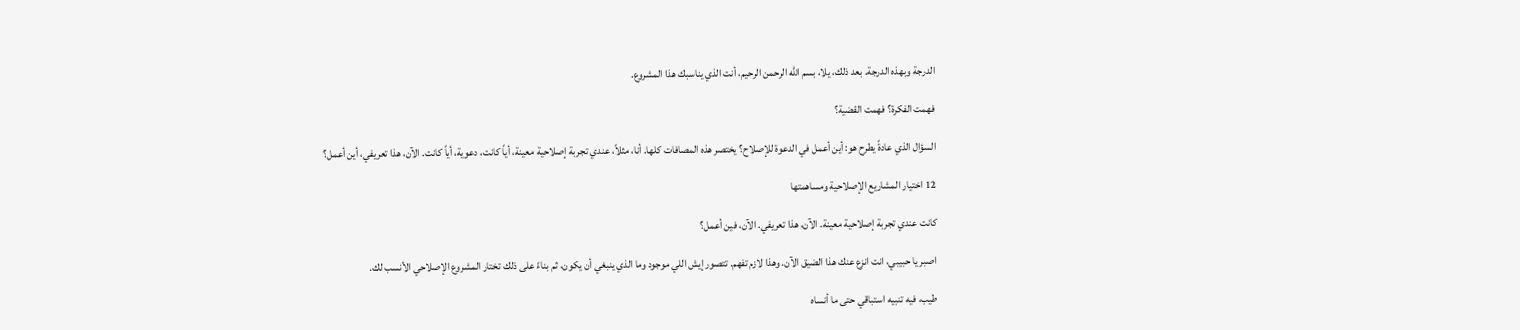الدرجة وبهذه الدرجة. بعد ذلك، يلا، بسم الله الرحمن الرحيم، أنت الذي يناسبك هذا المشروع.

فهمت الفكرة؟ فهمت القضية؟

السؤال الذي عادةً يطرح هو: أين أعمل في الدعوة للإصلاح؟ يختصر هذه المصافات كلها. أنا، مثلاً، عندي تجربة إصلاحية معينة، أياً كانت، دعوية، أياً كانت. الآن، هذا تعريفي، أين أعمل؟

12 اختيار المشاريع الإصلاحية ومساهمتها

كانت عندي تجربة إصلاحية معينة. الآن، هذا تعريفي. الآن، فين أعمل؟

اصبر يا حبيبي، انت انزع عنك هذا الضيق الآن. وهذا لازم تفهم. تتصور إيش اللي موجود وما الذي ينبغي أن يكون، ثم بناءً على ذلك تختار المشروع الإصلاحي الأنسب لك.

طيب، فيه تنبيه استباقي حتى ما أنساه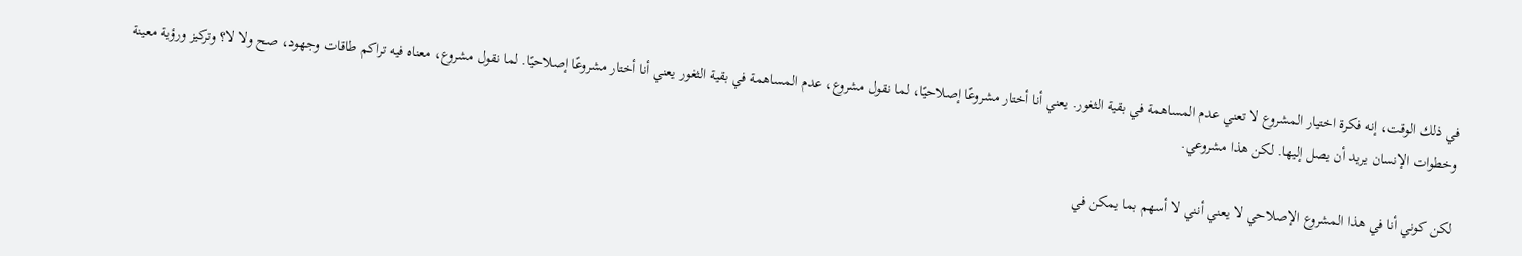في ذلك الوقت، إنه فكرة اختيار المشروع لا تعني عدم المساهمة في بقية الثغور. يعني أنا أختار مشروعًا إصلاحيًا، لما نقول مشروع، عدم المساهمة في بقية الثغور يعني أنا أختار مشروعًا إصلاحيًا. لما نقول مشروع، معناه فيه تراكم طاقات وجهود، صح ولا لا؟ وتركيز ورؤية معينة وخطوات الإنسان يريد أن يصل إليها. لكن هذا مشروعي.

لكن كوني أنا في هذا المشروع الإصلاحي لا يعني أنني لا أسهم بما يمكن في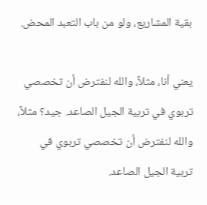بقية المشاريع، ولو من باب التعبد المحض.

يعني أنا، مثلاً، والله لنفترض أن تخصصي تربوي في تربية الجيل الصاعد. جيد؟ مثلاً، والله لنفترض أن تخصصي تربوي في تربية الجيل الصاعد.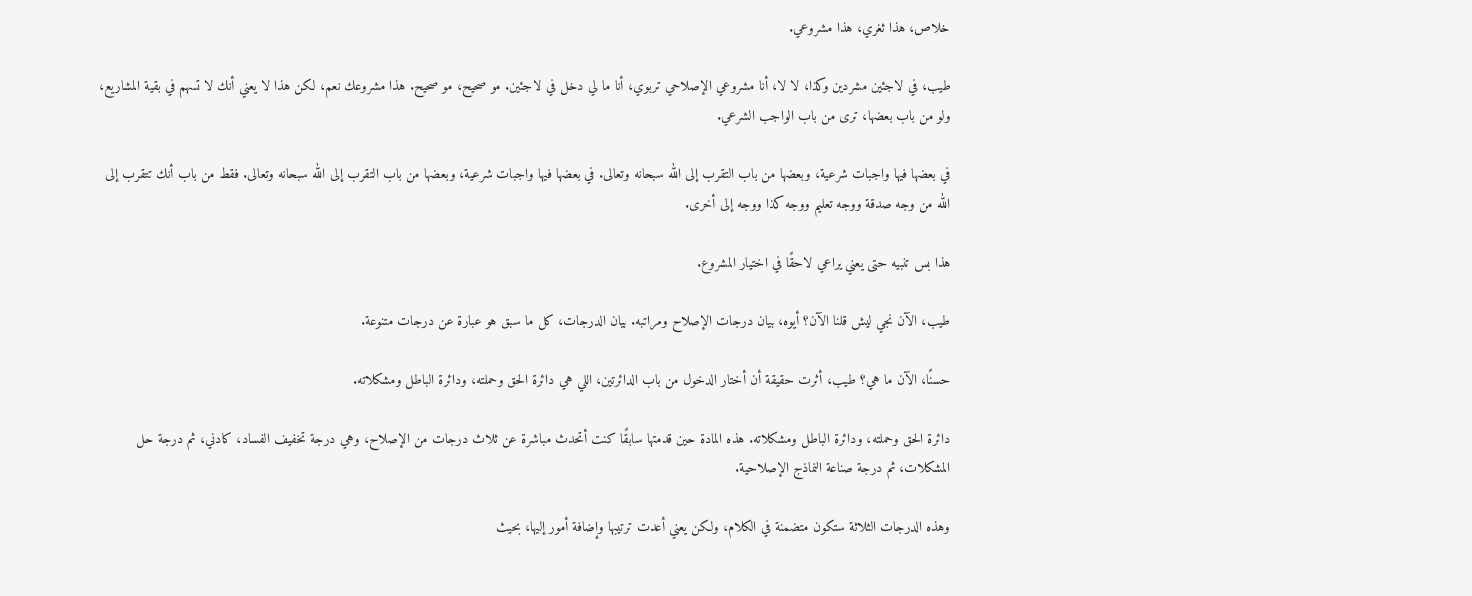خلاص، هذا ثغري، هذا مشروعي.

طيب، في لاجئين مشردين وكذا، لا لا، أنا مشروعي الإصلاحي تربوي، أنا ما لي دخل في لاجئين. مو صحيح، مو صحيح. هذا مشروعك نعم، لكن هذا لا يعني أنك لا تسهم في بقية المشاريع، ولو من باب بعضها، ترى من باب الواجب الشرعي.

في بعضها فيها واجبات شرعية، وبعضها من باب التقرب إلى الله سبحانه وتعالى. في بعضها فيها واجبات شرعية، وبعضها من باب التقرب إلى الله سبحانه وتعالى. فقط من باب أنك تتقرب إلى الله من وجه صدقة ووجه تعليم ووجه كذا ووجه إلى أخرى.

هذا بس تنبيه حتى يعني يراعي لاحقًا في اختيار المشروع.

طيب، الآن نجي ليش قلنا الآن؟ أيوه، بيان درجات الإصلاح ومراتبه. بيان الدرجات، كل ما سبق هو عبارة عن درجات متنوعة.

حسنًا، الآن ما هي؟ طيب، أثرت حقيقة أن أختار الدخول من باب الدائرتين، اللي هي دائرة الحق وحملته، ودائرة الباطل ومشكلاته.

دائرة الحق وحملته، ودائرة الباطل ومشكلاته. هذه المادة حين قدمتها سابقًا كنت أتحدث مباشرة عن ثلاث درجات من الإصلاح، وهي درجة تخفيف الفساد، كادني، ثم درجة حل المشكلات، ثم درجة صناعة النماذج الإصلاحية.

وهذه الدرجات الثلاثة ستكون متضمنة في الكلام، ولكن يعني أعدت ترتيبها وإضافة أمور إليها، بحيث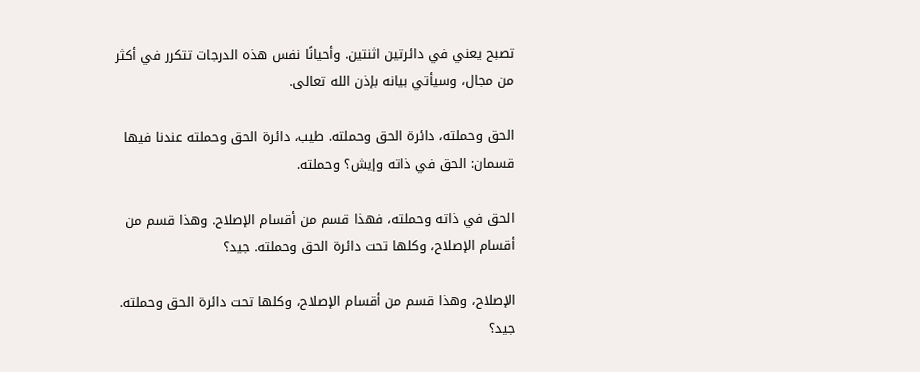تصبح يعني في دائرتين اثنتين. وأحيانًا نفس هذه الدرجات تتكرر في أكثر من مجال، وسيأتي بيانه بإذن الله تعالى.

الحق وحملته، دائرة الحق وحملته. طيب، دائرة الحق وحملته عندنا فيها قسمان: الحق في ذاته وإيش؟ وحملته.

الحق في ذاته وحملته، فهذا قسم من أقسام الإصلاح. وهذا قسم من أقسام الإصلاح، وكلها تحت دائرة الحق وحملته. جيد؟

الإصلاح، وهذا قسم من أقسام الإصلاح، وكلها تحت دائرة الحق وحملته. جيد؟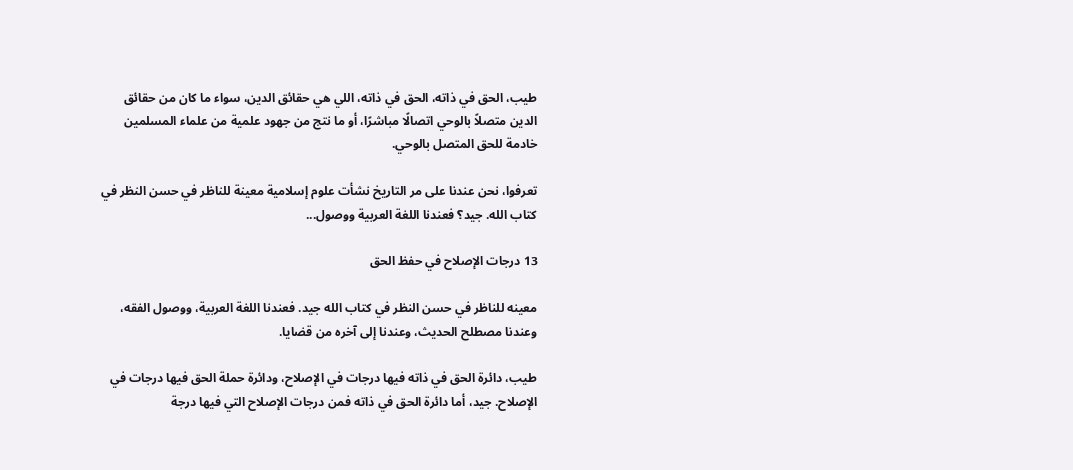طيب، الحق في ذاته، الحق في ذاته، اللي هي حقائق الدين، سواء ما كان من حقائق الدين متصلاً بالوحي اتصالًا مباشرًا، أو ما نتج من جهود علمية من علماء المسلمين خادمة للحق المتصل بالوحي.

تعرفوا، نحن عندنا على مر التاريخ نشأت علوم إسلامية معينة للناظر في حسن النظر في كتاب الله. جيد؟ فعندنا اللغة العربية ووصول...

13 درجات الإصلاح في حفظ الحق

معينه للناظر في حسن النظر في كتاب الله جيد. فعندنا اللغة العربية، ووصول الفقه، وعندنا مصطلح الحديث، وعندنا إلى آخره من قضايا.

طيب، دائرة الحق في ذاته فيها درجات في الإصلاح، ودائرة حملة الحق فيها درجات في الإصلاح. جيد، أما دائرة الحق في ذاته فمن درجات الإصلاح التي فيها درجة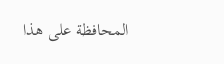المحافظة على هذا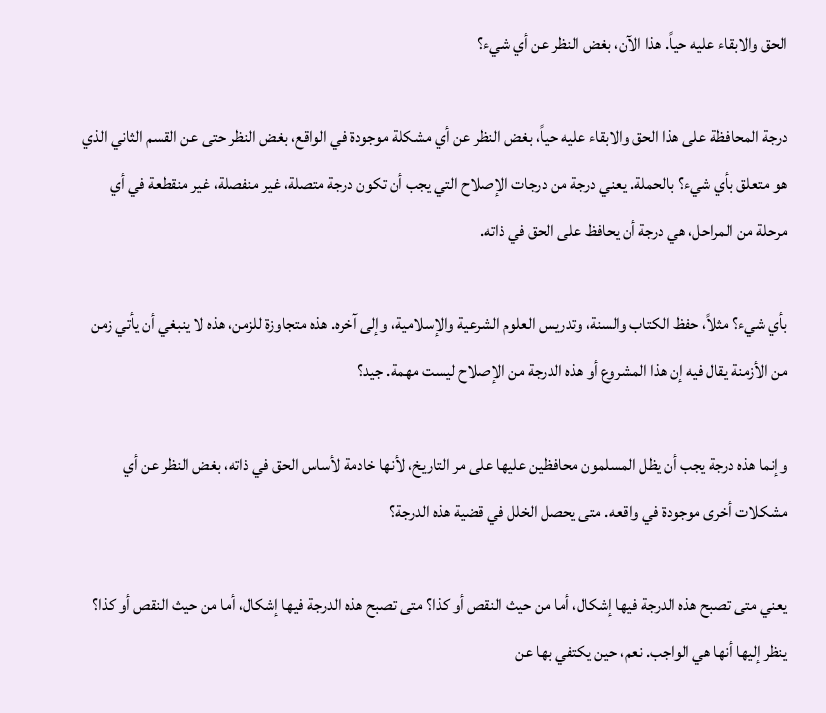الحق والابقاء عليه حياً. هذا الآن، بغض النظر عن أي شيء؟

درجة المحافظة على هذا الحق والابقاء عليه حياً، بغض النظر عن أي مشكلة موجودة في الواقع، بغض النظر حتى عن القسم الثاني الذي هو متعلق بأي شيء؟ بالحملة. يعني درجة من درجات الإصلاح التي يجب أن تكون درجة متصلة، غير منفصلة، غير منقطعة في أي مرحلة من المراحل، هي درجة أن يحافظ على الحق في ذاته.

بأي شيء؟ مثلاً، حفظ الكتاب والسنة، وتدريس العلوم الشرعية والإسلامية، وإلى آخره. هذه متجاوزة للزمن، هذه لا ينبغي أن يأتي زمن من الأزمنة يقال فيه إن هذا المشروع أو هذه الدرجة من الإصلاح ليست مهمة. جيد؟

وإنما هذه درجة يجب أن يظل المسلمون محافظين عليها على مر التاريخ، لأنها خادمة لأساس الحق في ذاته، بغض النظر عن أي مشكلات أخرى موجودة في واقعه. متى يحصل الخلل في قضية هذه الدرجة؟

يعني متى تصبح هذه الدرجة فيها إشكال، أما من حيث النقص أو كذا؟ متى تصبح هذه الدرجة فيها إشكال، أما من حيث النقص أو كذا؟ ينظر إليها أنها هي الواجب. نعم، حين يكتفي بها عن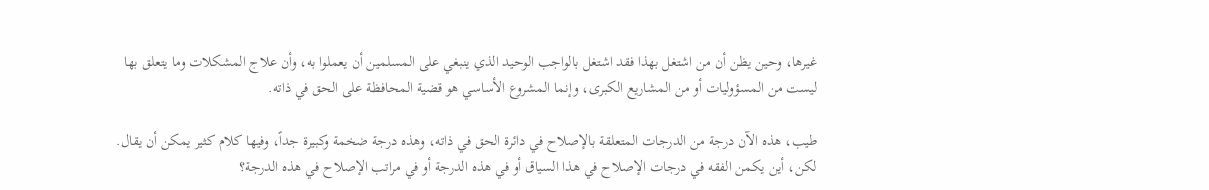غيرها، وحين يظن أن من اشتغل بهذا فقد اشتغل بالواجب الوحيد الذي ينبغي على المسلمين أن يعملوا به، وأن علاج المشكلات وما يتعلق بها ليست من المسؤوليات أو من المشاريع الكبرى، وإنما المشروع الأساسي هو قضية المحافظة على الحق في ذاته.

طيب، هذه الآن درجة من الدرجات المتعلقة بالإصلاح في دائرة الحق في ذاته، وهذه درجة ضخمة وكبيرة جداً، وفيها كلام كثير يمكن أن يقال. لكن، أين يكمن الفقه في درجات الإصلاح في هذا السياق أو في هذه الدرجة أو في مراتب الإصلاح في هذه الدرجة؟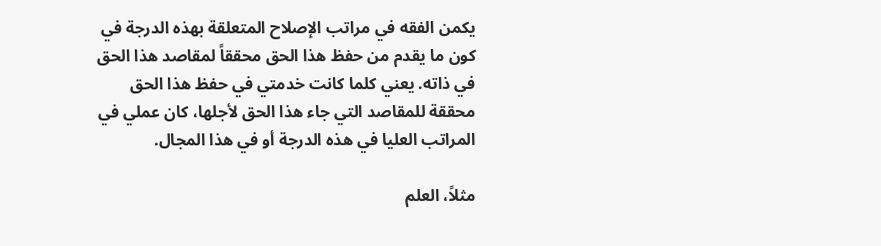يكمن الفقه في مراتب الإصلاح المتعلقة بهذه الدرجة في كون ما يقدم من حفظ هذا الحق محققاً لمقاصد هذا الحق في ذاته. يعني كلما كانت خدمتي في حفظ هذا الحق محققة للمقاصد التي جاء هذا الحق لأجلها، كان عملي في المراتب العليا في هذه الدرجة أو في هذا المجال.

مثلاً، العلم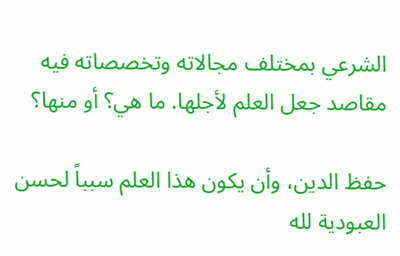الشرعي بمختلف مجالاته وتخصصاته فيه مقاصد جعل العلم لأجلها. ما هي؟ أو منها؟

حفظ الدين، وأن يكون هذا العلم سبباً لحسن العبودية لله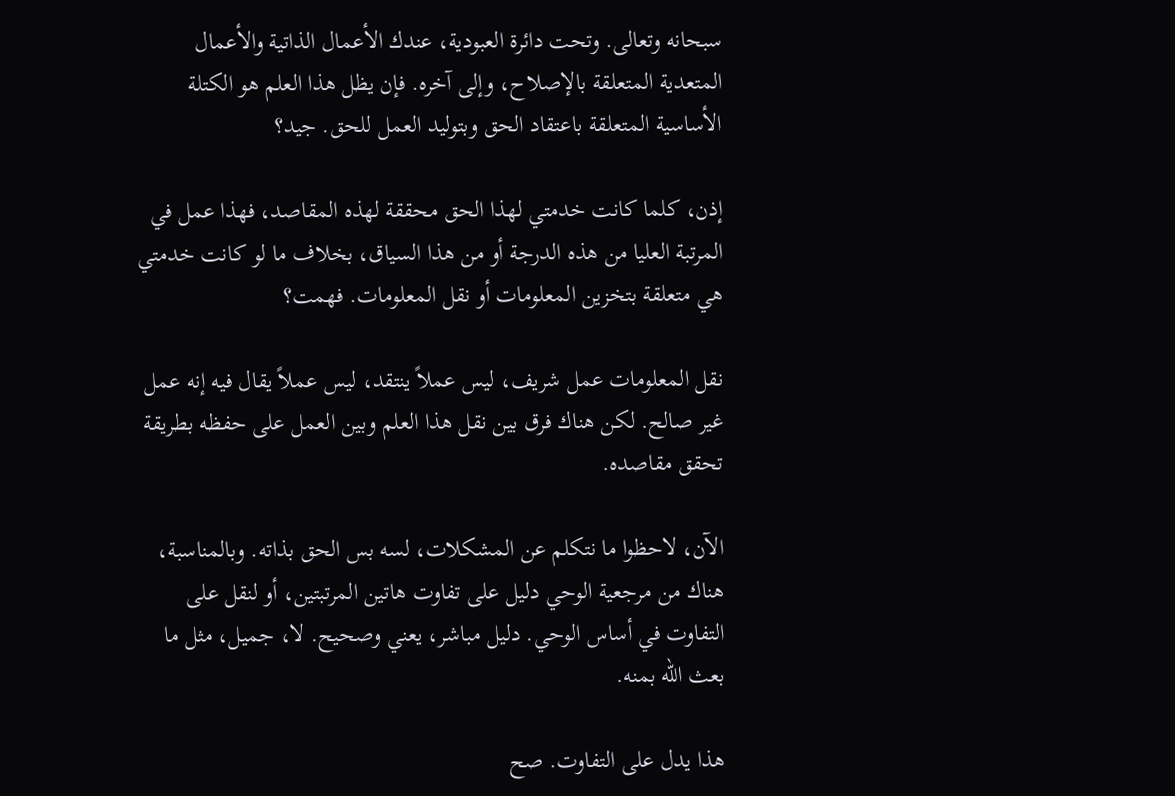سبحانه وتعالى. وتحت دائرة العبودية، عندك الأعمال الذاتية والأعمال المتعدية المتعلقة بالإصلاح، وإلى آخره. فإن يظل هذا العلم هو الكتلة الأساسية المتعلقة باعتقاد الحق وبتوليد العمل للحق. جيد؟

إذن، كلما كانت خدمتي لهذا الحق محققة لهذه المقاصد، فهذا عمل في المرتبة العليا من هذه الدرجة أو من هذا السياق، بخلاف ما لو كانت خدمتي هي متعلقة بتخزين المعلومات أو نقل المعلومات. فهمت؟

نقل المعلومات عمل شريف، ليس عملاً ينتقد، ليس عملاً يقال فيه إنه عمل غير صالح. لكن هناك فرق بين نقل هذا العلم وبين العمل على حفظه بطريقة تحقق مقاصده.

الآن، لاحظوا ما نتكلم عن المشكلات، لسه بس الحق بذاته. وبالمناسبة، هناك من مرجعية الوحي دليل على تفاوت هاتين المرتبتين، أو لنقل على التفاوت في أساس الوحي. دليل مباشر، يعني وصحيح. لا، جميل، مثل ما بعث الله بمنه.

هذا يدل على التفاوت. صح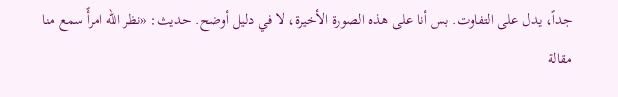جداً، يدل على التفاوت. بس أنا على هذه الصورة الأخيرة، لا في دليل أوضح. حديث: «نظر الله امرأً سمع منا مقالة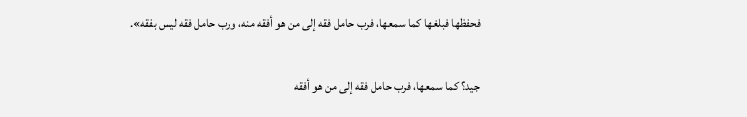فحفظها فبلغها كما سمعها، فرب حامل فقه إلى من هو أفقه منه، ورب حامل فقه ليس بفقه».

جيد؟ كما سمعها، فرب حامل فقه إلى من هو أفقه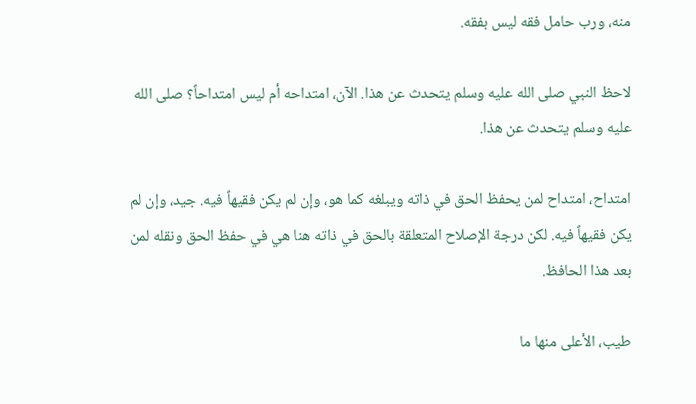منه، ورب حامل فقه ليس بفقه.

لاحظ النبي صلى الله عليه وسلم يتحدث عن هذا. الآن، امتداحه أم ليس امتداحاً؟ صلى الله عليه وسلم يتحدث عن هذا.

امتداح، امتداح لمن يحفظ الحق في ذاته ويبلغه كما هو، وإن لم يكن فقيهاً فيه. جيد، وإن لم يكن فقيهاً فيه. لكن درجة الإصلاح المتعلقة بالحق في ذاته هنا هي في حفظ الحق ونقله لمن بعد هذا الحافظ.

طيب، الأعلى منها ما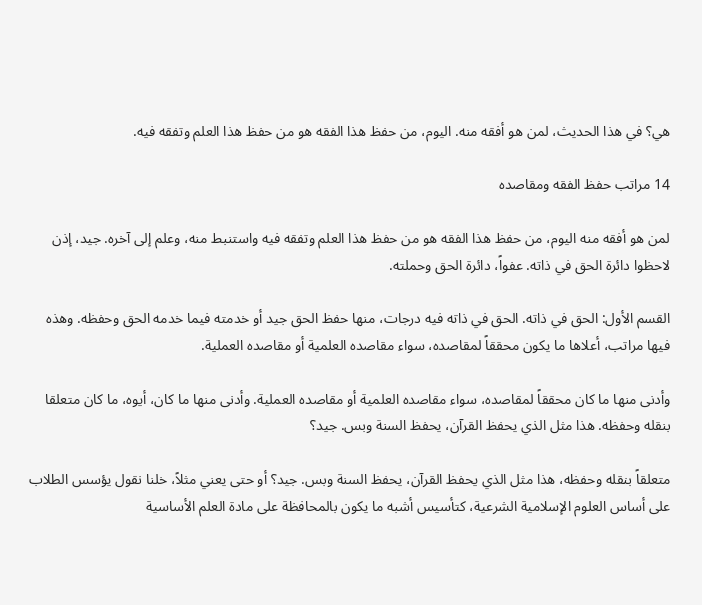هي؟ في هذا الحديث، لمن هو أفقه منه. اليوم، من حفظ هذا الفقه هو من حفظ هذا العلم وتفقه فيه.

14 مراتب حفظ الفقه ومقاصده

لمن هو أفقه منه اليوم، من حفظ هذا الفقه هو من حفظ هذا العلم وتفقه فيه واستنبط منه، وعلم إلى آخره. جيد، إذن لاحظوا دائرة الحق في ذاته. عفواً، دائرة الحق وحملته.

القسم الأول: الحق في ذاته. الحق في ذاته فيه درجات، منها حفظ الحق جيد أو خدمته فيما خدمه الحق وحفظه. وهذه فيها مراتب، أعلاها ما يكون محققاً لمقاصده، سواء مقاصده العلمية أو مقاصده العملية.

وأدنى منها ما كان محققاً لمقاصده، سواء مقاصده العلمية أو مقاصده العملية. وأدنى منها ما كان، أيوه، ما كان متعلقا بنقله وحفظه. هذا مثل الذي يحفظ القرآن، يحفظ السنة وبس. جيد؟

متعلقاً بنقله وحفظه، هذا مثل الذي يحفظ القرآن، يحفظ السنة وبس. جيد؟ أو حتى يعني مثلاً، خلنا نقول يؤسس الطلاب على أساس العلوم الإسلامية الشرعية، كتأسيس أشبه ما يكون بالمحافظة على مادة العلم الأساسية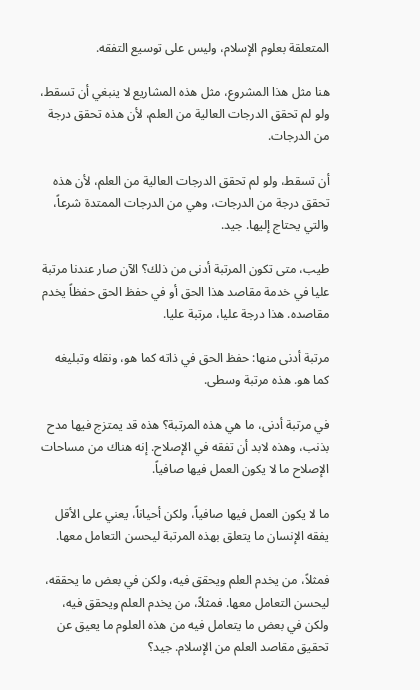المتعلقة بعلوم الإسلام، وليس على توسيع التفقه.

هنا مثل هذا المشروع، مثل هذه المشاريع لا ينبغي أن تسقط، ولو لم تحقق الدرجات العالية من العلم، لأن هذه تحقق درجة من الدرجات.

أن تسقط، ولو لم تحقق الدرجات العالية من العلم، لأن هذه تحقق درجة من الدرجات، وهي من الدرجات الممتدة شرعاً، والتي يحتاج إليها. جيد.

طيب، متى تكون المرتبة أدنى من ذلك؟ الآن صار عندنا مرتبة عليا في خدمة مقاصد هذا الحق أو في حفظ الحق حفظاً يخدم مقاصده. هذا درجة عليا، مرتبة عليا.

مرتبة أدنى منها: حفظ الحق في ذاته كما هو، ونقله وتبليغه كما هو. هذه مرتبة وسطى.

في مرتبة أدنى، ما هي هذه المرتبة؟ هذه قد يمتزج فيها مدح بذنب، وهذه لابد أن تفقه في الإصلاح. إنه هناك من مساحات الإصلاح ما لا يكون العمل فيها صافياً.

ما لا يكون العمل فيها صافياً، ولكن أحياناً، يعني على الأقل يفقه الإنسان ما يتعلق بهذه المرتبة ليحسن التعامل معها.

فمثلاً، من يخدم العلم ويحقق فيه، ولكن في بعض ما يحققه، ليحسن التعامل معها. فمثلاً، من يخدم العلم ويحقق فيه، ولكن في بعض ما يتعامل فيه من هذه العلوم ما يعيق عن تحقيق مقاصد العلم من الإسلام. جيد؟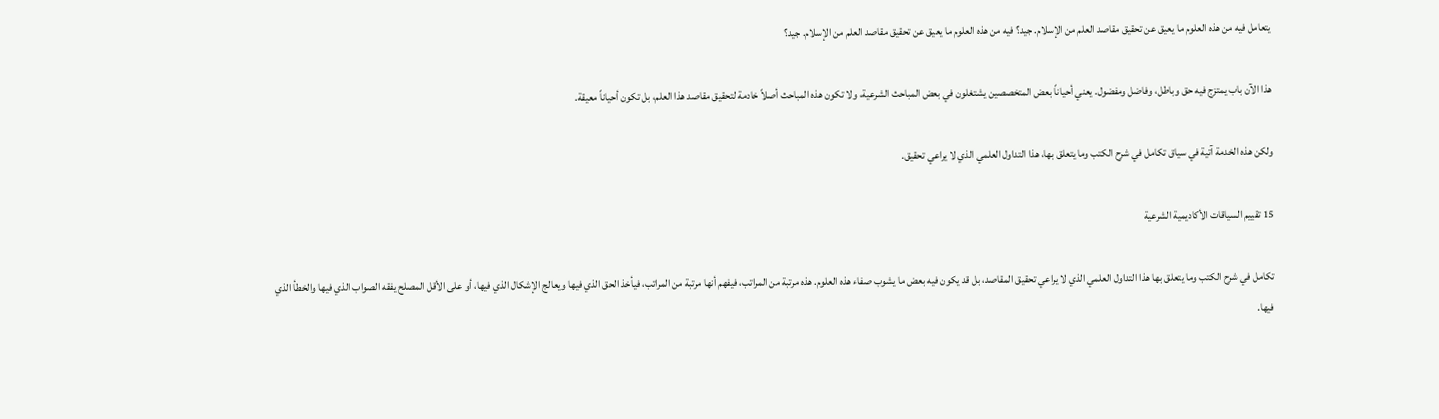يتعامل فيه من هذه العلوم ما يعيق عن تحقيق مقاصد العلم من الإسلام. جيد؟ فيه من هذه العلوم ما يعيق عن تحقيق مقاصد العلم من الإسلام. جيد؟

هذا الآن باب يمتزج فيه حق وباطل، وفاضل ومفضول. يعني أحياناً بعض المتخصصين يشتغلون في بعض المباحث الشرعية، ولا تكون هذه المباحث أصلاً خادمة لتحقيق مقاصد هذا العلم، بل تكون أحياناً معيقة.

ولكن هذه الخدمة آتية في سياق تكامل في شرح الكتب وما يتعلق بها، هذا التداول العلمي الذي لا يراعي تحقيق.

15 تقييم السياقات الأكاديمية الشرعية

تكامل في شرح الكتب وما يتعلق بها هذا التداول العلمي الذي لا يراعي تحقيق المقاصد، بل قد يكون فيه بعض ما يشوب صفاء هذه العلوم. هذه مرتبة من المراتب، فيفهم أنها مرتبة من المراتب، فيأخذ الحق الذي فيها ويعالج الإشكال الذي فيها، أو على الأقل المصلح يفقه الصواب الذي فيها والخطأ الذي فيها.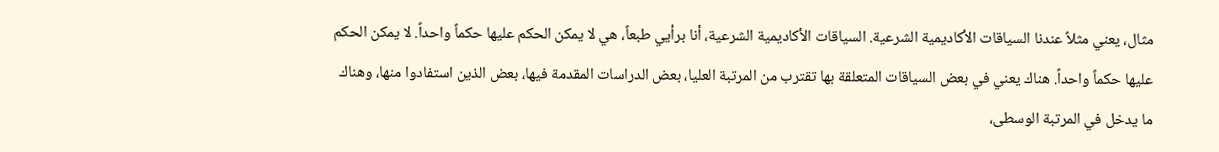مثال، يعني مثلاً عندنا السياقات الأكاديمية الشرعية. السياقات الأكاديمية الشرعية، أنا برأيي طبعاً، هي لا يمكن الحكم عليها حكماً واحداً. لا يمكن الحكم عليها حكماً واحداً. هناك يعني في بعض السياقات المتعلقة بها تقترب من المرتبة العليا، بعض الدراسات المقدمة فيها، بعض الذين استفادوا منها، وهناك ما يدخل في المرتبة الوسطى،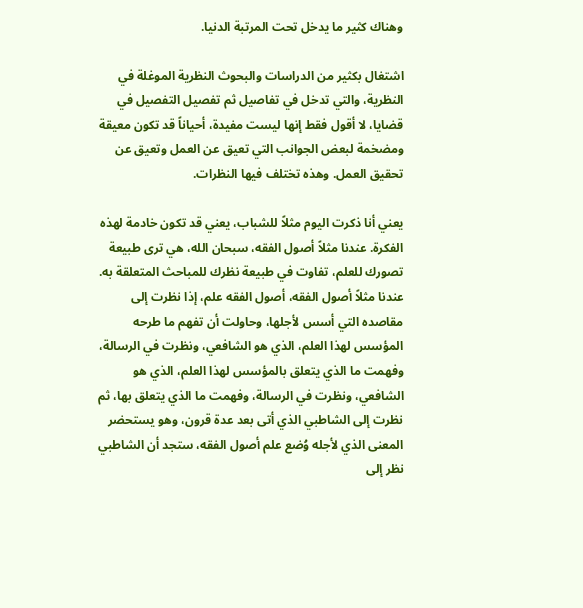وهناك كثير ما يدخل تحت المرتبة الدنيا.

اشتغال بكثير من الدراسات والبحوث النظرية الموغلة في النظرية، والتي تدخل في تفاصيل ثم تفصيل التفصيل في قضايا، لا أقول فقط إنها ليست مفيدة، أحياناً قد تكون معيقة ومضخمة لبعض الجوانب التي تعيق عن العمل وتعيق عن تحقيق العمل. وهذه تختلف فيها النظرات.

يعني أنا ذكرت اليوم مثلاً للشباب، يعني قد تكون خادمة لهذه الفكرة. عندنا مثلاً أصول الفقه، سبحان الله، هي ترى طبيعة تصورك للعلم، تفاوت في طبيعة نظرك للمباحث المتعلقة به. عندنا مثلاً أصول الفقه، أصول الفقه علم، إذا نظرت إلى مقاصده التي أسس لأجلها، وحاولت أن تفهم ما طرحه المؤسس لهذا العلم، الذي هو الشافعي، ونظرت في الرسالة، وفهمت ما الذي يتعلق بالمؤسس لهذا العلم، الذي هو الشافعي، ونظرت في الرسالة، وفهمت ما الذي يتعلق بها، ثم نظرت إلى الشاطبي الذي أتى بعد عدة قرون، وهو يستحضر المعنى الذي لأجله وُضع علم أصول الفقه، ستجد أن الشاطبي نظر إلى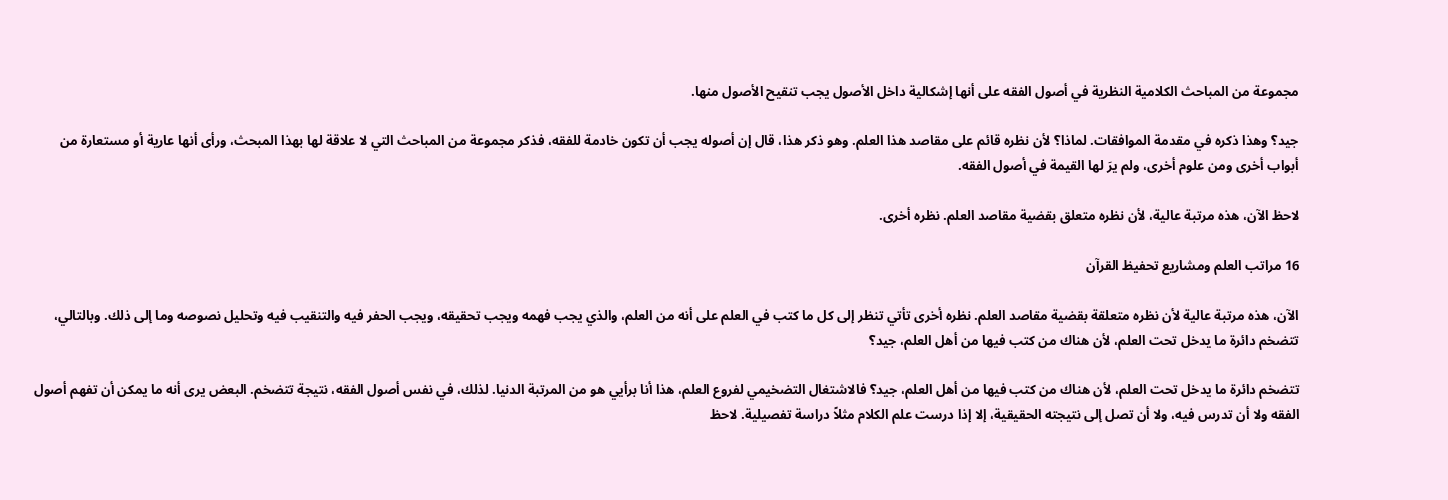مجموعة من المباحث الكلامية النظرية في أصول الفقه على أنها إشكالية داخل الأصول يجب تنقيح الأصول منها.

جيد؟ وهذا ذكره في مقدمة الموافقات. لماذا؟ لأن نظره قائم على مقاصد هذا العلم. وهو ذكر هذا، قال إن أصوله يجب أن تكون خادمة للفقه، فذكر مجموعة من المباحث التي لا علاقة لها بهذا المبحث، ورأى أنها عارية أو مستعارة من أبواب أخرى ومن علوم أخرى، ولم يرَ لها القيمة في أصول الفقه.

لاحظ الآن، هذه مرتبة عالية، لأن نظره متعلق بقضية مقاصد العلم. نظره أخرى.

16 مراتب العلم ومشاريع تحفيظ القرآن

الآن، هذه مرتبة عالية لأن نظره متعلقة بقضية مقاصد العلم. نظره أخرى تأتي تنظر إلى كل ما كتب في العلم على أنه من العلم، والذي يجب فهمه ويجب تحقيقه، ويجب الحفر فيه والتنقيب فيه وتحليل نصوصه وما إلى ذلك. وبالتالي، تتضخم دائرة ما يدخل تحت العلم، لأن هناك من كتب فيها من أهل العلم، جيد؟

تتضخم دائرة ما يدخل تحت العلم، لأن هناك من كتب فيها من أهل العلم، جيد؟ فالاشتغال التضخيمي لفروع العلم، هذا أنا برأيي هو من المرتبة الدنيا. لذلك، في نفس أصول الفقه، نتيجة تتضخم. البعض يرى أنه ما يمكن أن تفهم أصول الفقه ولا أن تدرس فيه، ولا أن تصل إلى نتيجته الحقيقية، إلا إذا درست علم الكلام مثلاً دراسة تفصيلية. لاحظ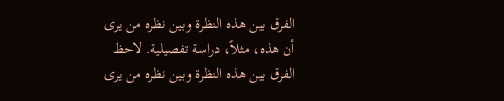الفرق بين هذه النظرة وبين نظره من يرى أن هذه، مثلاً، دراسة تفصيلية. لاحظ الفرق بين هذه النظرة وبين نظره من يرى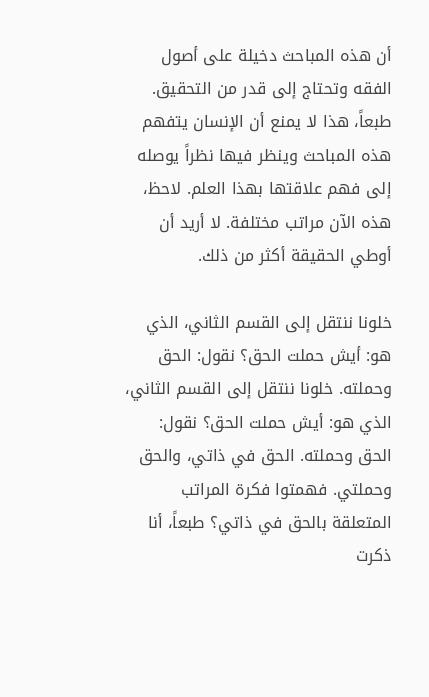أن هذه المباحث دخيلة على أصول الفقه وتحتاج إلى قدر من التحقيق. طبعاً، هذا لا يمنع أن الإنسان يتفهم هذه المباحث وينظر فيها نظراً يوصله إلى فهم علاقتها بهذا العلم. لاحظ، هذه الآن مراتب مختلفة. لا أريد أن أوطي الحقيقة أكثر من ذلك.

خلونا ننتقل إلى القسم الثاني، الذي هو: أيش حملت الحق؟ نقول: الحق وحملته. خلونا ننتقل إلى القسم الثاني، الذي هو: أيش حملت الحق؟ نقول: الحق وحملته. الحق في ذاتي، والحق وحملتي. فهمتوا فكرة المراتب المتعلقة بالحق في ذاتي؟ طبعاً، أنا ذكرت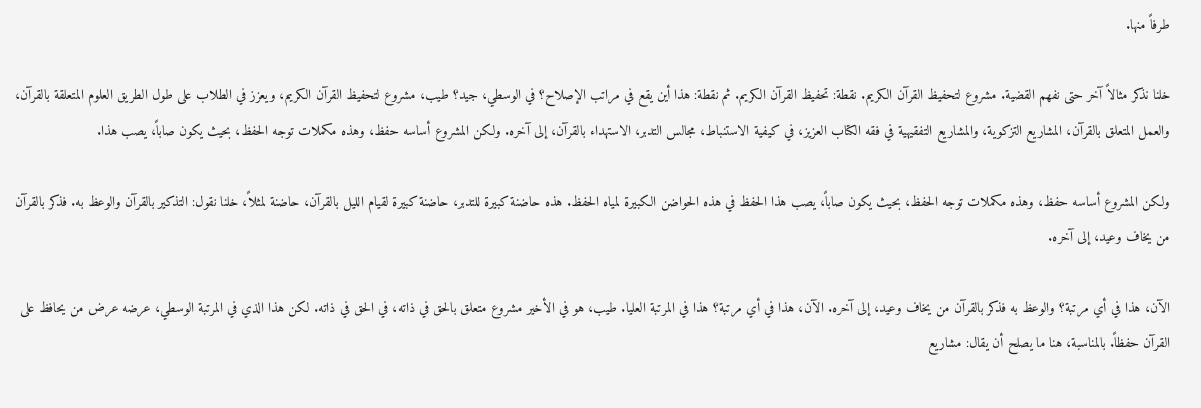طرفاً منها.

خلنا نذكر مثالاً آخر حتى نفهم القضية. مشروع لتحفيظ القرآن الكريم. نقطة: تحفيظ القرآن الكريم. ثم نقطة: هذا أين يقع في مراتب الإصلاح؟ في الوسطي، جيد؟ طيب، مشروع لتحفيظ القرآن الكريم، ويعزز في الطلاب على طول الطريق العلوم المتعلقة بالقرآن، والعمل المتعلق بالقرآن، المشاريع التزكوية، والمشاريع التفقيهية في فقه الكتاب العزيز، في كيفية الاستنباط، مجالس التدبر، الاستهداء بالقرآن، إلى آخره. ولكن المشروع أساسه حفظ، وهذه مكملات توجه الحفظ، بحيث يكون صاباً، يصب هذا.

ولكن المشروع أساسه حفظ، وهذه مكملات توجه الحفظ، بحيث يكون صاباً، يصب هذا الحفظ في هذه الحواضن الكبيرة لمياه الحفظ. هذه حاضنة كبيرة للتدبر، حاضنة كبيرة لقيام الليل بالقرآن، حاضنة لمثلاً، خلنا نقول: التذكير بالقرآن والوعظ به. فذكر بالقرآن من يخاف وعيد، إلى آخره.

الآن، هذا في أي مرتبة؟ والوعظ به فذكر بالقرآن من يخاف وعيد، إلى آخره. الآن، هذا في أي مرتبة؟ هذا في المرتبة العليا. طيب، هو في الأخير مشروع متعلق بالحق في ذاته، في الحق في ذاته. لكن هذا الذي في المرتبة الوسطي، عرضه عرض من يحافظ على القرآن حفظاً. بالمناسبة، هنا ما يصلح أن يقال: مشاريع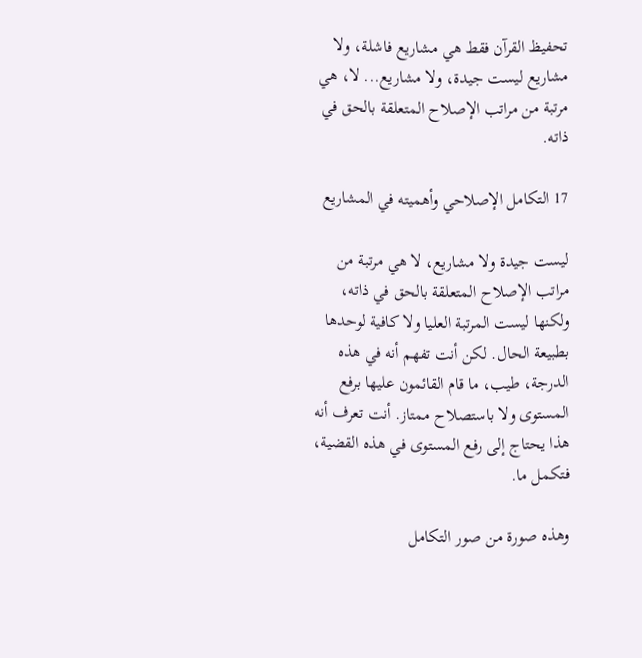تحفيظ القرآن فقط هي مشاريع فاشلة، ولا مشاريع ليست جيدة، ولا مشاريع... لا، هي مرتبة من مراتب الإصلاح المتعلقة بالحق في ذاته.

17 التكامل الإصلاحي وأهميته في المشاريع

ليست جيدة ولا مشاريع، لا هي مرتبة من مراتب الإصلاح المتعلقة بالحق في ذاته، ولكنها ليست المرتبة العليا ولا كافية لوحدها بطبيعة الحال. لكن أنت تفهم أنه في هذه الدرجة، طيب، ما قام القائمون عليها برفع المستوى ولا باستصلاح ممتاز. أنت تعرف أنه هذا يحتاج إلى رفع المستوى في هذه القضية، فتكمل ما.

وهذه صورة من صور التكامل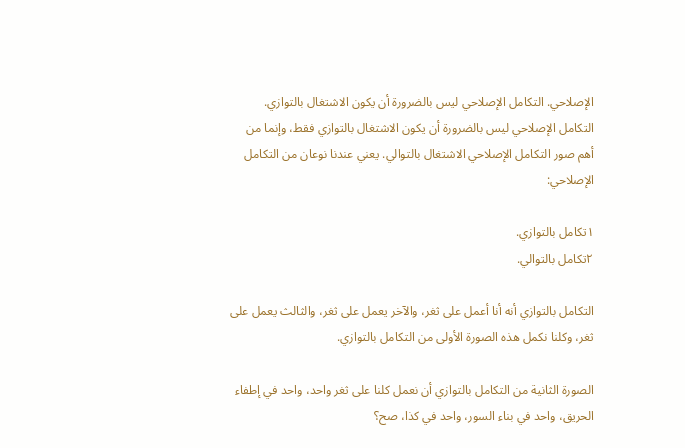الإصلاحي. التكامل الإصلاحي ليس بالضرورة أن يكون الاشتغال بالتوازي. التكامل الإصلاحي ليس بالضرورة أن يكون الاشتغال بالتوازي فقط، وإنما من أهم صور التكامل الإصلاحي الاشتغال بالتوالي. يعني عندنا نوعان من التكامل الإصلاحي:

١تكامل بالتوازي.
٢تكامل بالتوالي.

التكامل بالتوازي أنه أنا أعمل على ثغر، والآخر يعمل على ثغر، والثالث يعمل على ثغر، وكلنا نكمل هذه الصورة الأولى من التكامل بالتوازي.

الصورة الثانية من التكامل بالتوازي أن نعمل كلنا على ثغر واحد، واحد في إطفاء الحريق، واحد في بناء السور، واحد في كذا، صح؟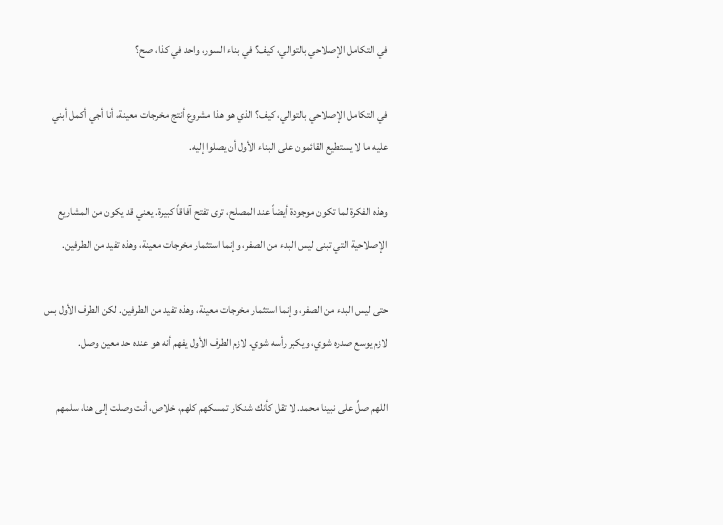في التكامل الإصلاحي بالتوالي، كيف؟ في بناء السور، واحد في كذا، صح؟

في التكامل الإصلاحي بالتوالي، كيف؟ الذي هو هذا مشروع أنتج مخرجات معينة، أنا أجي أكمل أبني عليه ما لا يستطيع القائمون على البناء الأول أن يصلوا إليه.

وهذه الفكرة لما تكون موجودة أيضاً عند المصلح، ترى تفتح آفاقاً كبيرة. يعني قد يكون من المشاريع الإصلاحية التي تبنى ليس البدء من الصفر، وإنما استثمار مخرجات معينة، وهذه تفيد من الطرفين.

حتى ليس البدء من الصفر، وإنما استثمار مخرجات معينة، وهذه تفيد من الطرفين. لكن الطرف الأول بس لازم يوسع صدره شوي، ويكبر رأسه شوي. لازم الطرف الأول يفهم أنه هو عنده حد معين وصل.

اللهم صلِّ على نبينا محمد. لا تقل كأنك شنكار تمسكهم كلهم، خلاص، أنت وصلت إلى هنا، سلمهم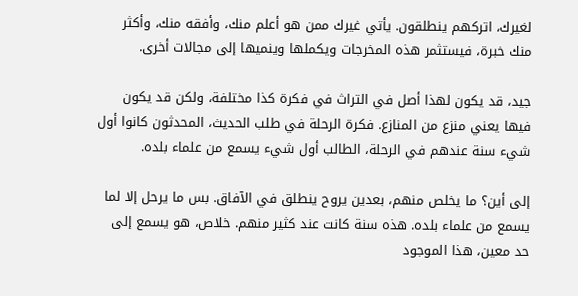لغيرك، اتركهم ينطلقون. يأتي غيرك ممن هو أعلم منك، وأفقه منك، وأكثر منك خبرة، فيستثمر هذه المخرجات ويكملها وينميها إلى مجالات أخرى.

جيد، قد يكون لهذا أصل في التراث في فكرة كذا مختلفة، ولكن قد يكون فيها يعني منزع من المنازع. فكرة الرحلة في طلب الحديث، المحدثون كانوا أول شيء سنة عندهم في الرحلة، الطالب أول شيء يسمع من علماء بلده.

إلى أين؟ ما يخلص منهم، بعدين يروح ينطلق في الآفاق. بس ما يرحل إلا لما يسمع من علماء بلده. هذه سنة كانت عند كثير منهم. خلاص، هو يسمع إلى حد معين، هذا الموجود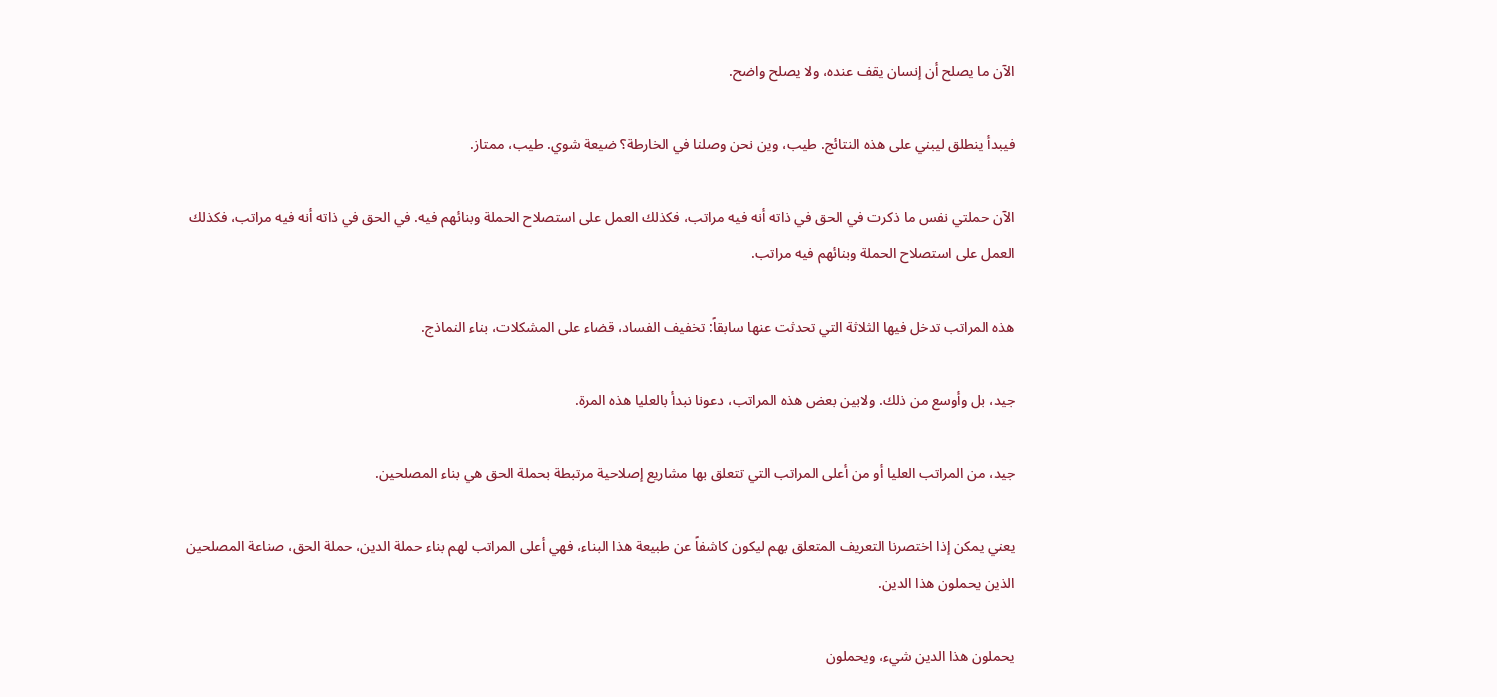الآن ما يصلح أن إنسان يقف عنده، ولا يصلح واضح.

فيبدأ ينطلق ليبني على هذه النتائج. طيب، وين نحن وصلنا في الخارطة؟ ضيعة شوي. طيب، ممتاز.

الآن حملتي نفس ما ذكرت في الحق في ذاته أنه فيه مراتب، فكذلك العمل على استصلاح الحملة وبنائهم فيه. في الحق في ذاته أنه فيه مراتب، فكذلك العمل على استصلاح الحملة وبنائهم فيه مراتب.

هذه المراتب تدخل فيها الثلاثة التي تحدثت عنها سابقاً: تخفيف الفساد، قضاء على المشكلات، بناء النماذج.

جيد، بل وأوسع من ذلك. ولابين بعض هذه المراتب، دعونا نبدأ بالعليا هذه المرة.

جيد، من المراتب العليا أو من أعلى المراتب التي تتعلق بها مشاريع إصلاحية مرتبطة بحملة الحق هي بناء المصلحين.

يعني يمكن إذا اختصرنا التعريف المتعلق بهم ليكون كاشفاً عن طبيعة هذا البناء، فهي أعلى المراتب لهم بناء حملة الدين، حملة الحق، صناعة المصلحين الذين يحملون هذا الدين.

يحملون هذا الدين شيء، ويحملون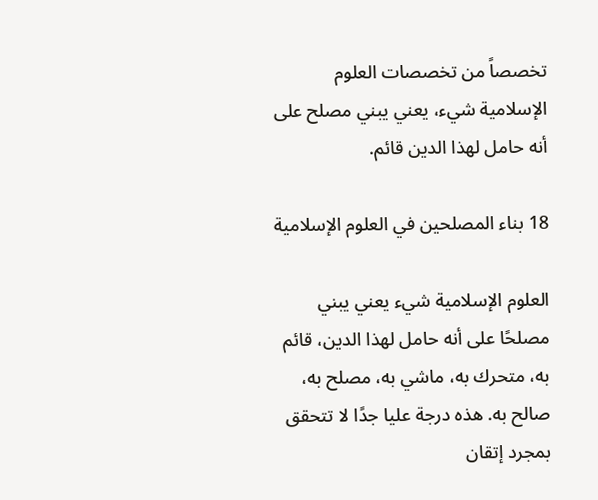تخصصاً من تخصصات العلوم الإسلامية شيء، يعني يبني مصلح على أنه حامل لهذا الدين قائم.

18 بناء المصلحين في العلوم الإسلامية

العلوم الإسلامية شيء يعني يبني مصلحًا على أنه حامل لهذا الدين، قائم به، متحرك به، ماشي به، مصلح به، صالح به. هذه درجة عليا جدًا لا تتحقق بمجرد إتقان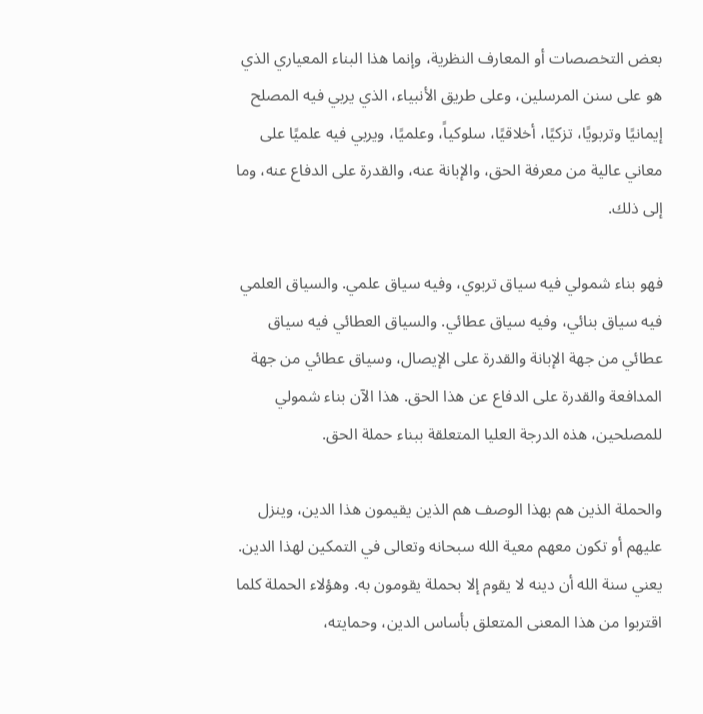بعض التخصصات أو المعارف النظرية، وإنما هذا البناء المعياري الذي هو على سنن المرسلين، وعلى طريق الأنبياء، الذي يربي فيه المصلح إيمانيًا وتربويًا، تزكيًا، أخلاقيًا، سلوكياً، وعلميًا، ويربي فيه علميًا على معاني عالية من معرفة الحق، والإبانة عنه، والقدرة على الدفاع عنه، وما إلى ذلك.

فهو بناء شمولي فيه سياق تربوي، وفيه سياق علمي. والسياق العلمي فيه سياق بنائي، وفيه سياق عطائي. والسياق العطائي فيه سياق عطائي من جهة الإبانة والقدرة على الإيصال، وسياق عطائي من جهة المدافعة والقدرة على الدفاع عن هذا الحق. هذا الآن بناء شمولي للمصلحين، هذه الدرجة العليا المتعلقة ببناء حملة الحق.

والحملة الذين هم بهذا الوصف هم الذين يقيمون هذا الدين، وينزل عليهم أو تكون معهم معية الله سبحانه وتعالى في التمكين لهذا الدين. يعني سنة الله أن دينه لا يقوم إلا بحملة يقومون به. وهؤلاء الحملة كلما اقتربوا من هذا المعنى المتعلق بأساس الدين، وحمايته،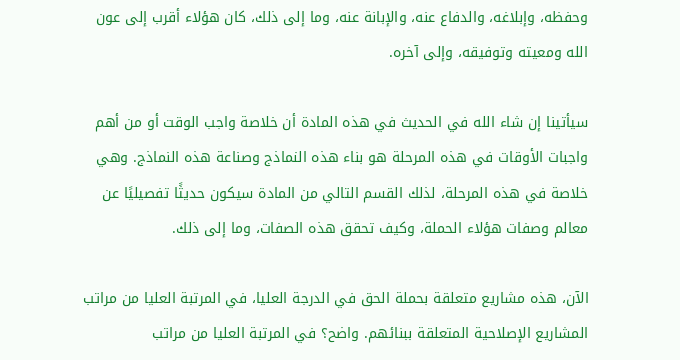وحفظه، وإبلاغه، والدفاع عنه، والإبانة عنه، وما إلى ذلك، كان هؤلاء أقرب إلى عون الله ومعيته وتوفيقه، وإلى آخره.

سيأتينا إن شاء الله في الحديث في هذه المادة أن خلاصة واجب الوقت أو من أهم واجبات الأوقات في هذه المرحلة هو بناء هذه النماذج وصناعة هذه النماذج. وهي خلاصة في هذه المرحلة، لذلك القسم التالي من المادة سيكون حديثًا تفصيليًا عن معالم وصفات هؤلاء الحملة، وكيف تحقق هذه الصفات، وما إلى ذلك.

الآن، هذه مشاريع متعلقة بحملة الحق في الدرجة العليا، في المرتبة العليا من مراتب المشاريع الإصلاحية المتعلقة ببنائهم. واضح؟ في المرتبة العليا من مراتب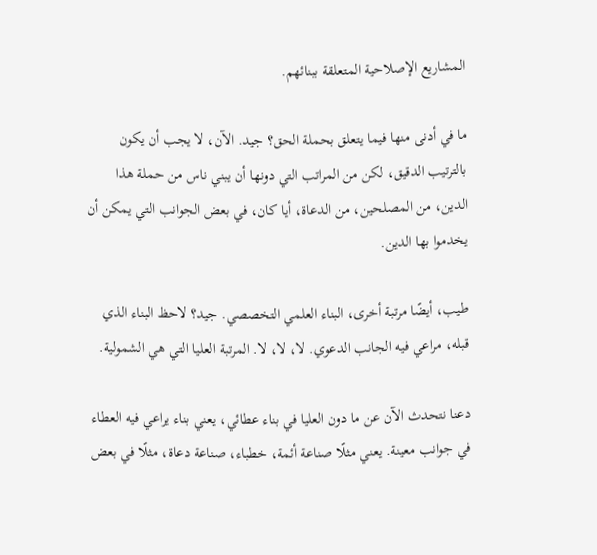المشاريع الإصلاحية المتعلقة ببنائهم.

ما في أدنى منها فيما يتعلق بحملة الحق؟ جيد. الآن، لا يجب أن يكون بالترتيب الدقيق، لكن من المراتب التي دونها أن يبني ناس من حملة هذا الدين، من المصلحين، من الدعاة، أيا كان، في بعض الجوانب التي يمكن أن يخدموا بها الدين.

طيب، أيضًا مرتبة أخرى، البناء العلمي التخصصي. جيد؟ لاحظ البناء الذي قبله، مراعي فيه الجانب الدعوي. لا، لا، لا. المرتبة العليا التي هي الشمولية.

دعنا نتحدث الآن عن ما دون العليا في بناء عطائي، يعني بناء يراعي فيه العطاء في جوانب معينة. يعني مثلًا صناعة أئمة، خطباء، صناعة دعاة، مثلًا في بعض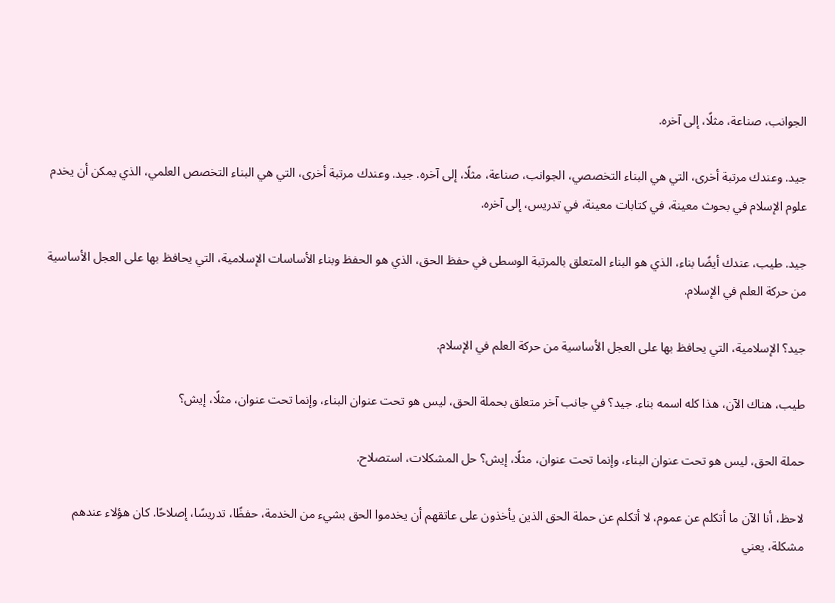الجوانب، صناعة، مثلًا، إلى آخره.

جيد. وعندك مرتبة أخرى، التي هي البناء التخصصي، الجوانب، صناعة، مثلًا، إلى آخره. جيد. وعندك مرتبة أخرى، التي هي البناء التخصص العلمي، الذي يمكن أن يخدم علوم الإسلام في بحوث معينة، في كتابات معينة، في تدريس، إلى آخره.

جيد. طيب، عندك أيضًا بناء، الذي هو البناء المتعلق بالمرتبة الوسطى في حفظ الحق، الذي هو الحفظ وبناء الأساسات الإسلامية، التي يحافظ بها على العجل الأساسية من حركة العلم في الإسلام.

جيد؟ الإسلامية، التي يحافظ بها على العجل الأساسية من حركة العلم في الإسلام.

طيب، هناك الآن، هذا كله اسمه بناء. جيد؟ في جانب آخر متعلق بحملة الحق، ليس هو تحت عنوان البناء، وإنما تحت عنوان، مثلًا، إيش؟

حملة الحق، ليس هو تحت عنوان البناء، وإنما تحت عنوان، مثلًا، إيش؟ حل المشكلات، استصلاح.

لاحظ، أنا الآن ما أتكلم عن عموم، لا أتكلم عن حملة الحق الذين يأخذون على عاتقهم أن يخدموا الحق بشيء من الخدمة، حفظًا، تدريسًا، إصلاحًا. كان هؤلاء عندهم مشكلة، يعني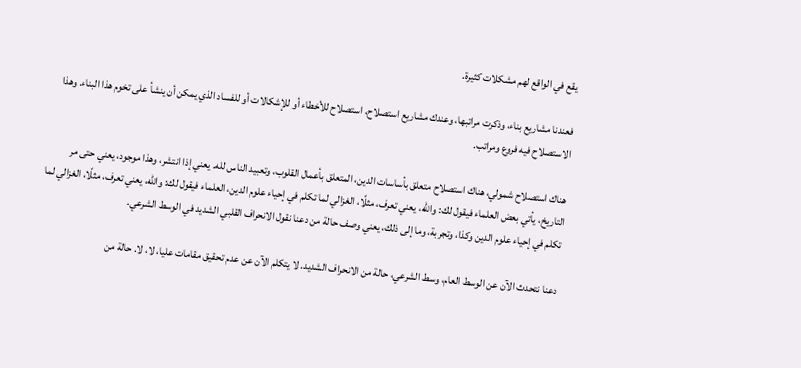يقع في الواقع لهم مشكلات كثيرة.

فعندنا مشاريع بناء، وذكرت مراتبها، وعندك مشاريع استصلاح، استصلاح للأخطاء أو للإشكالات أو للفساد الذي يمكن أن ينشأ على تخوم هذا البناء. وهذا الاستصلاح فيه فروع ومراتب.

هناك استصلاح شمولي، هناك استصلاح متعلق بأساسات الدين، المتعلق بأعمال القلوب، وتعبيد الناس لله. يعني إذا انتشر، وهذا موجود، يعني حتى مر التاريخ، يأتي بعض العلماء فيقول لك: والله، يعني تعرف، مثلًا، الغزالي لما تكلم في إحياء علوم الدين، العلماء فيقول لك: والله، يعني تعرف، مثلًا، الغزالي لما تكلم في إحياء علوم الدين وكذا، وتجربة، وما إلى ذلك، يعني وصف حالة من دعنا نقول الانحراف القلبي الشديد في الوسط الشرعي.

دعنا نتحدث الآن عن الوسط العام، وسط الشرعي، حالة من الانحراف الشديد. لا يتكلم الآن عن عدم تحقيق مقامات عليا، لا، لا. حالة من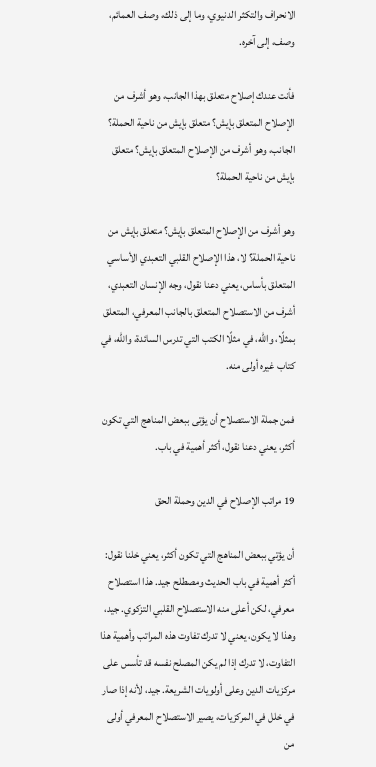الانحراف والتكثر الدنيوي، وما إلى ذلك، وصف العمائم، وصف، إلى آخره.

فأنت عندك إصلاح متعلق بهذا الجانب، وهو أشرف من الإصلاح المتعلق بإيش؟ متعلق بإيش من ناحية الحملة؟ الجانب، وهو أشرف من الإصلاح المتعلق بإيش؟ متعلق بإيش من ناحية الحملة؟

وهو أشرف من الإصلاح المتعلق بإيش؟ متعلق بإيش من ناحية الحملة؟ لا، هذا الإصلاح القلبي التعبدي الأساسي المتعلق بأساس، يعني دعنا نقول، وجه الإنسان التعبدي، أشرف من الاستصلاح المتعلق بالجانب المعرفي، المتعلق بمثلًا، والله، في مثلًا الكتب التي تدرس السائدة، والله، في كتاب غيره أولى منه.

فمن جملة الاستصلاح أن يؤتى ببعض المناهج التي تكون أكثر، يعني دعنا نقول، أكثر أهمية في باب.

19 مراتب الإصلاح في الدين وحملة الحق

أن يؤتي ببعض المناهج التي تكون أكثر، يعني خلنا نقول: أكثر أهمية في باب الحديث ومصطلح جيد. هذا استصلاح معرفي، لكن أعلى منه الاستصلاح القلبي التزكوي. جيد، وهذا لا يكون، يعني لا تدرك تفاوت هذه المراتب وأهمية هذا التفاوت، لا تدرك إذا لم يكن المصلح نفسه قد تأسس على مركزيات الدين وعلى أولويات الشريعة. جيد، لأنه إذا صار في خلل في المركزيات، يصير الاستصلاح المعرفي أولى من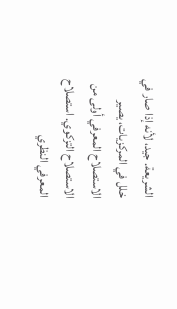الشريعة. جيد، لأنه إذا صار في خلل في المركزيات، يصير الاستصلاح المعرفي أولى من الاستصلاح التزكوي. استصلاح المعرفي النظري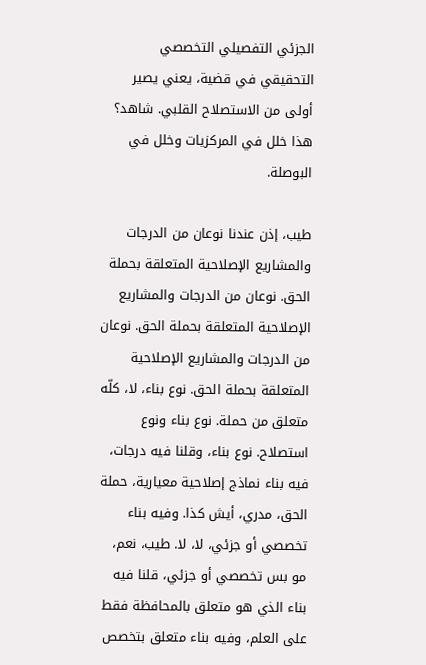الجزئي التفصيلي التخصصي التحقيقي في قضية، يعني يصير أولى من الاستصلاح القلبي. شاهد؟ هذا خلل في المركزيات وخلل في البوصلة.

طيب، إذن عندنا نوعان من الدرجات والمشاريع الإصلاحية المتعلقة بحملة الحق. نوعان من الدرجات والمشاريع الإصلاحية المتعلقة بحملة الحق. نوعان من الدرجات والمشاريع الإصلاحية المتعلقة بحملة الحق. نوع بناء، لا، كلّه متعلق من حملة. نوع بناء ونوع استصلاح. نوع بناء، وقلنا فيه درجات، فيه بناء نماذج إصلاحية معيارية، حملة الحق، مدري، أيش كذا. وفيه بناء تخصصي أو جزئي، لا، لا. طيب، نعم، مو بس تخصصي أو جزئي، قلنا فيه بناء الذي هو متعلق بالمحافظة فقط على العلم، وفيه بناء متعلق بتخصص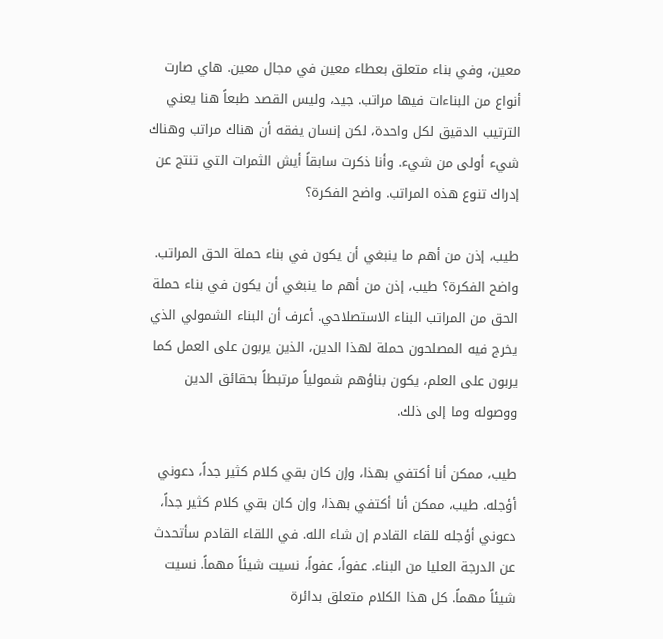معين، وفي بناء متعلق بعطاء معين في مجال معين. هاي صارت أنواع من البناءات فيها مراتب. جيد، وليس القصد طبعاً هنا يعني الترتيب الدقيق لكل واحدة، لكن إنسان يفقه أن هناك مراتب وهناك شيء أولى من شيء. وأنا ذكرت سابقاً أيش الثمرات التي تنتج عن إدراك تنوع هذه المراتب. واضح الفكرة؟

طيب، إذن من أهم ما ينبغي أن يكون في بناء حملة الحق المراتب. واضح الفكرة؟ طيب، إذن من أهم ما ينبغي أن يكون في بناء حملة الحق من المراتب البناء الاستصلاحي. أعرف أن البناء الشمولي الذي يخرج فيه المصلحون حملة لهذا الدين، الذين يربون على العمل كما يربون على العلم، يكون بناؤهم شمولياً مرتبطاً بحقائق الدين ووصوله وما إلى ذلك.

طيب، ممكن أنا أكتفي بهذا، وإن كان بقي كلام كثير جداً، دعوني أؤجله. طيب، ممكن أنا أكتفي بهذا، وإن كان بقي كلام كثير جداً، دعوني أؤجله للقاء القادم إن شاء الله. في اللقاء القادم سأتحدث عن الدرجة العليا من البناء. عفواً، عفواً، نسيت شيئاً مهماً. نسيت شيئاً مهماً. كل هذا الكلام متعلق بدائرة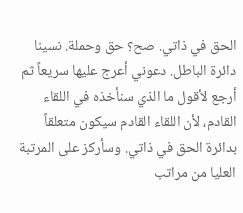الحق في ذاتي. صح؟ حق وحملة. نسينا دائرة الباطل. دعوني أعرج عليها سريعاً ثم أرجع لأقول ما الذي سنأخذه في اللقاء القادم، لأن اللقاء القادم سيكون متعلقاً بدائرة الحق في ذاتي. وسأركز على المرتبة العليا من مراتب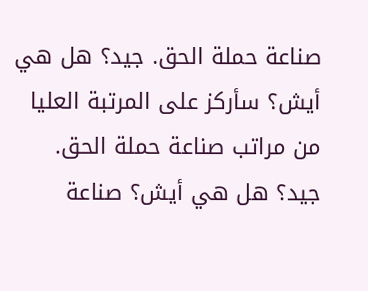صناعة حملة الحق. جيد؟ هل هي أيش؟ سأركز على المرتبة العليا من مراتب صناعة حملة الحق. جيد؟ هل هي أيش؟ صناعة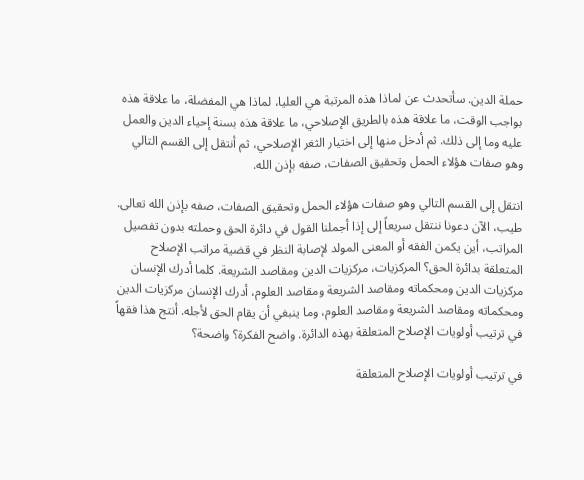حملة الدين. سأتحدث عن لماذا هذه المرتبة هي العليا، لماذا هي المفضلة، ما علاقة هذه بواجب الوقت، ما علاقة هذه بالطريق الإصلاحي، ما علاقة هذه بسنة إحياء الدين والعمل عليه وما إلى ذلك. ثم أدخل منها إلى اختيار الثغر الإصلاحي، ثم أنتقل إلى القسم التالي وهو صفات هؤلاء الحمل وتحقيق الصفات، صفه بإذن الله.

انتقل إلى القسم التالي وهو صفات هؤلاء الحمل وتحقيق الصفات، صفه بإذن الله تعالى. طيب، الآن دعونا ننتقل سريعاً إلى إذا أجملنا القول في دائرة الحق وحملته بدون تفصيل المراتب، أين يكمن الفقه أو المعنى المولد لإصابة النظر في قضية مراتب الإصلاح المتعلقة بدائرة الحق؟ المركزيات، مركزيات الدين ومقاصد الشريعة. كلما أدرك الإنسان مركزيات الدين ومحكماته ومقاصد الشريعة ومقاصد العلوم، أدرك الإنسان مركزيات الدين ومحكماته ومقاصد الشريعة ومقاصد العلوم، وما ينبغي أن يقام الحق لأجله. أنتج هذا فقهاً في ترتيب أولويات الإصلاح المتعلقة بهذه الدائرة. واضح الفكرة؟ واضحة؟

في ترتيب أولويات الإصلاح المتعلقة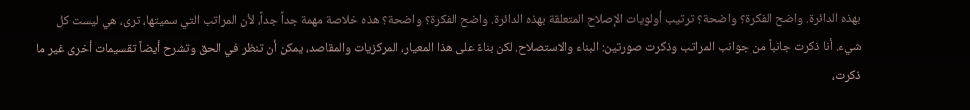بهذه الدائرة. واضح الفكرة؟ واضحة؟ ترتيب أولويات الإصلاح المتعلقة بهذه الدائرة. واضح الفكرة؟ واضحة؟ هذه خلاصة مهمة جداً جداً، لأن المراتب التي سميتها، ترى، هي ليست كل شيء. أنا ذكرت جانباً من جوانب المراتب وذكرت صورتين: البناء والاستصلاح. لكن بناءً على هذا المعيار، المركزيات والمقاصد، يمكن أن تنظر في الحق وتشرح أيضاً تقسيمات أخرى غير ما ذكرت،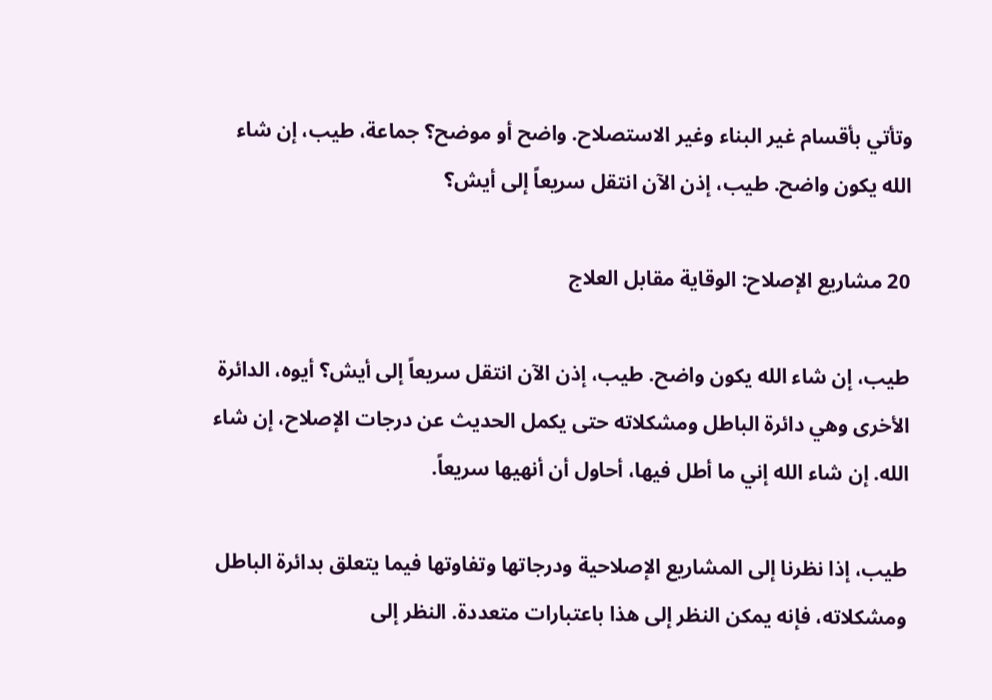وتأتي بأقسام غير البناء وغير الاستصلاح. واضح أو موضح؟ جماعة، طيب، إن شاء الله يكون واضح. طيب، إذن الآن انتقل سريعاً إلى أيش؟

20 مشاريع الإصلاح: الوقاية مقابل العلاج

طيب، إن شاء الله يكون واضح. طيب، إذن الآن انتقل سريعاً إلى أيش؟ أيوه، الدائرة الأخرى وهي دائرة الباطل ومشكلاته حتى يكمل الحديث عن درجات الإصلاح، إن شاء الله. إن شاء الله إني ما أطل فيها، أحاول أن أنهيها سريعاً.

طيب، إذا نظرنا إلى المشاريع الإصلاحية ودرجاتها وتفاوتها فيما يتعلق بدائرة الباطل ومشكلاته، فإنه يمكن النظر إلى هذا باعتبارات متعددة. النظر إلى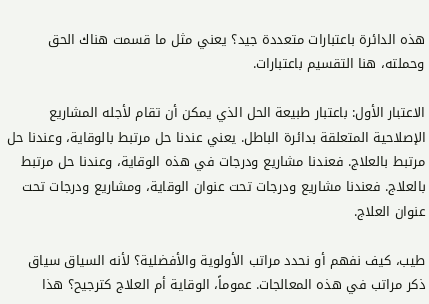هذه الدائرة باعتبارات متعددة جيد؟ يعني مثل ما قسمت هناك الحق وحملته، هنا التقسيم باعتبارات.

الاعتبار الأول: باعتبار طبيعة الحل الذي يمكن أن تقام لأجله المشاريع الإصلاحية المتعلقة بدائرة الباطل. يعني عندنا حل مرتبط بالوقاية، وعندنا حل مرتبط بالعلاج. فعندنا مشاريع ودرجات في هذه الوقاية، وعندنا حل مرتبط بالعلاج. فعندنا مشاريع ودرجات تحت عنوان الوقاية، ومشاريع ودرجات تحت عنوان العلاج.

طيب، كيف نفهم أو نحدد مراتب الأولوية والأفضلية؟ لأنه السياق سياق ذكر مراتب في هذه المعالجات. عموماً، الوقاية أم العلاج كترجيح؟ هذا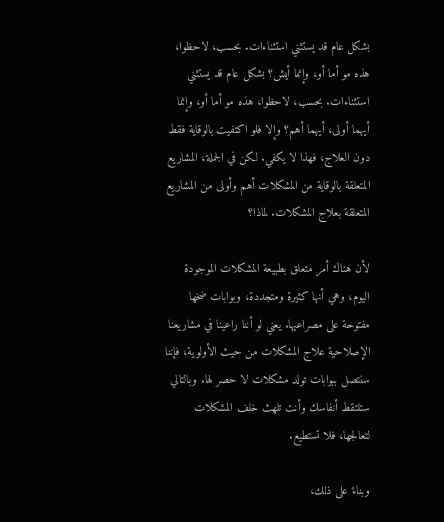بشكل عام قد يستثني استثناءات. بحسب، لاحظوا، هذه مو أما أو، وإنما أيش؟ بشكل عام قد يستثني استثناءات. بحسب، لاحظوا، هذه مو أما أو، وإنما أيهما أولى، أيهما أهم؟ وإلا فلو اكتفيت بالوقاية فقط دون العلاج، فهذا لا يكفي. لكن في الجملة، المشاريع المتعلقة بالوقاية من المشكلات أهم وأولى من المشاريع المتعلقة بعلاج المشكلات. لماذا؟

لأن هناك أمر متعلق بطبيعة المشكلات الموجودة اليوم، وهي أنها كثيرة ومتجددة، وبوابات ضخها مفتوحة على مصراعيها. يعني لو أننا راعينا في مشاريعنا الإصلاحية علاج المشكلات من حيث الأولوية، فإننا سنتصل ببوابات تولد مشكلات لا حصر لها. وبالتالي ستلتقط أنفاسك وأنت تلهث خلف المشكلات لتعالجها، فلا تستطيع.

وبناءً على ذلك،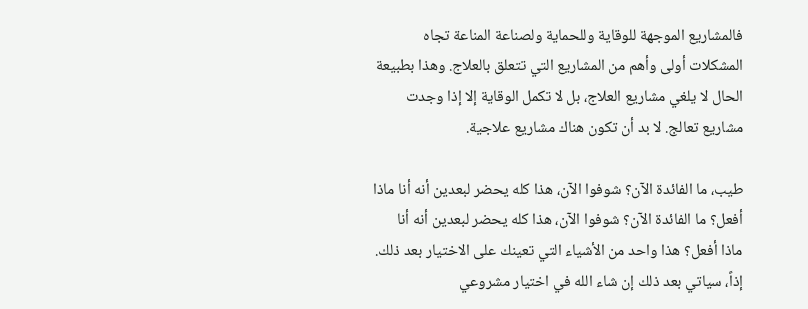فالمشاريع الموجهة للوقاية وللحماية ولصناعة المناعة تجاه المشكلات أولى وأهم من المشاريع التي تتعلق بالعلاج. وهذا بطبيعة الحال لا يلغي مشاريع العلاج، بل لا تكمل الوقاية إلا إذا وجدت مشاريع تعالج. لا بد أن تكون هناك مشاريع علاجية.

طيب، ما الفائدة الآن؟ شوفوا الآن، هذا كله يحضر لبعدين أنه أنا ماذا أفعل؟ ما الفائدة الآن؟ شوفوا الآن، هذا كله يحضر لبعدين أنه أنا ماذا أفعل؟ هذا واحد من الأشياء التي تعينك على الاختيار بعد ذلك. إذاً، سياتي بعد ذلك إن شاء الله في اختيار مشروعي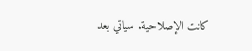كانت الإصلاحية. سياتي بعد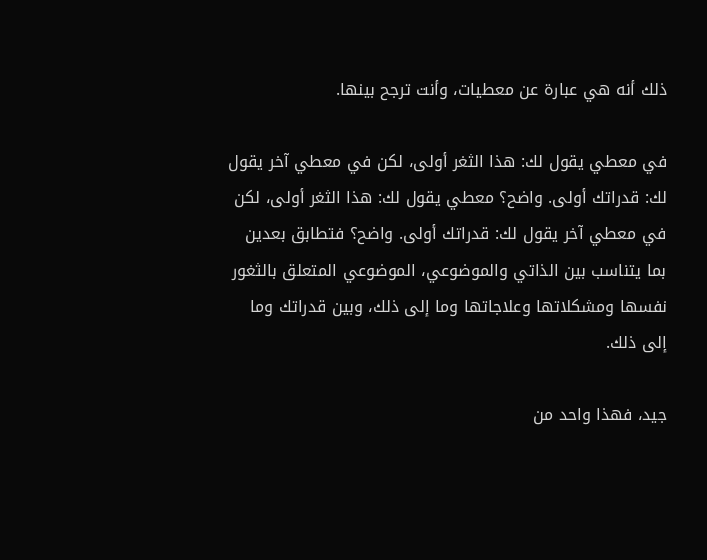ذلك أنه هي عبارة عن معطيات، وأنت ترجح بينها.

في معطي يقول لك: هذا الثغر أولى، لكن في معطي آخر يقول لك: قدراتك أولى. واضح؟ معطي يقول لك: هذا الثغر أولى، لكن في معطي آخر يقول لك: قدراتك أولى. واضح؟ فتطابق بعدين بما يتناسب بين الذاتي والموضوعي، الموضوعي المتعلق بالثغور نفسها ومشكلاتها وعلاجاتها وما إلى ذلك، وبين قدراتك وما إلى ذلك.

جيد، فهذا واحد من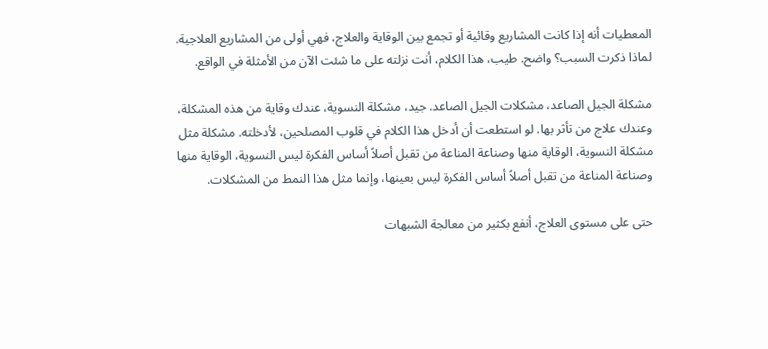المعطيات أنه إذا كانت المشاريع وقائية أو تجمع بين الوقاية والعلاج، فهي أولى من المشاريع العلاجية. لماذا ذكرت السبب؟ واضح. طيب، هذا الكلام، أنت نزلته على ما شئت الآن من الأمثلة في الواقع.

مشكلة الجيل الصاعد، مشكلات الجيل الصاعد. جيد، مشكلة النسوية، عندك وقاية من هذه المشكلة، وعندك علاج من تأثر بها. لو استطعت أن أدخل هذا الكلام في قلوب المصلحين، لأدخلته. مشكلة مثل مشكلة النسوية، الوقاية منها وصناعة المناعة من تقبل أصلاً أساس الفكرة ليس النسوية، الوقاية منها وصناعة المناعة من تقبل أصلاً أساس الفكرة ليس بعينها، وإنما مثل هذا النمط من المشكلات.

حتى على مستوى العلاج، أنفع بكثير من معالجة الشبهات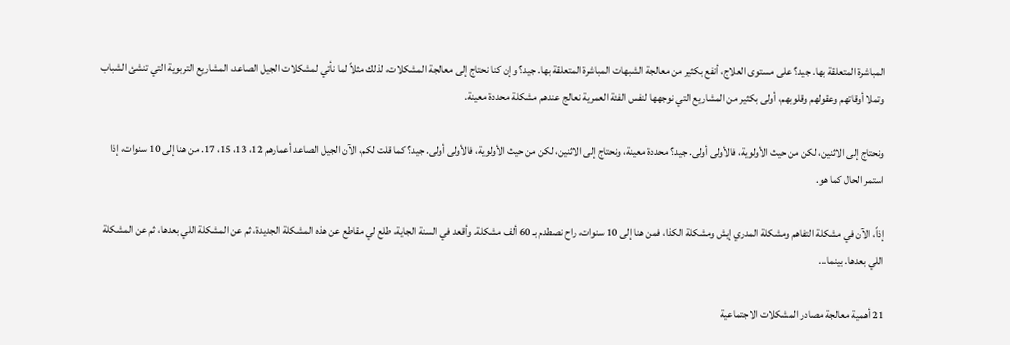المباشرة المتعلقة بها. جيد؟ على مستوى العلاج، أنفع بكثير من معالجة الشبهات المباشرة المتعلقة بها. جيد؟ وإن كنا نحتاج إلى معالجة المشكلات، لذلك مثلاً لما نأتي لمشكلات الجيل الصاعد، المشاريع التربوية التي تنشئ الشباب وتملا أوقاتهم وعقولهم وقلوبهم، أولى بكثير من المشاريع التي نوجهها لنفس الفئة العمرية نعالج عندهم مشكلة محددة معينة.

ونحتاج إلى الاثنين، لكن من حيث الأولوية، فالأولى أولى. جيد؟ محددة معينة، ونحتاج إلى الاثنين، لكن من حيث الأولوية، فالأولى أولى. جيد؟ كما قلت لكم، الآن الجيل الصاعد أعمارهم 12، 13، 15، 17. من هنا إلى 10 سنوات، إذا استمر الحال كما هو.

إذاً، الآن في مشكلة التفاهم ومشكلة المدري إيش ومشكلة الكذا، فمن هنا إلى 10 سنوات، راح نصطدم بـ 60 ألف مشكلة. وأقعد في السنة الجاية، طلع لي مقاطع عن هذه المشكلة الجديدة، ثم عن المشكلة اللي بعدها، ثم عن المشكلة اللي بعدها. بينما...

21 أهمية معالجة مصادر المشكلات الاجتماعية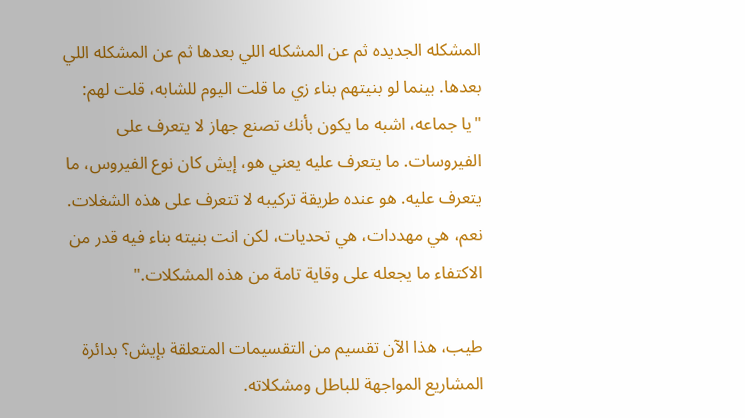المشكله الجديده ثم عن المشكله اللي بعدها ثم عن المشكله اللي بعدها. بينما لو بنيتهم بناء زي ما قلت اليوم للشابه، قلت لهم: "يا جماعه، اشبه ما يكون بأنك تصنع جهاز لا يتعرف على الفيروسات. ما يتعرف عليه يعني هو، إيش كان نوع الفيروس، ما يتعرف عليه. هو عنده طريقة تركيبه لا تتعرف على هذه الشغلات. نعم، هي مهددات، هي تحديات، لكن انت بنيته بناء فيه قدر من الاكتفاء ما يجعله على وقاية تامة من هذه المشكلات."

طيب، هذا الآن تقسيم من التقسيمات المتعلقة بإيش؟ بدائرة المشاريع المواجهة للباطل ومشكلاته.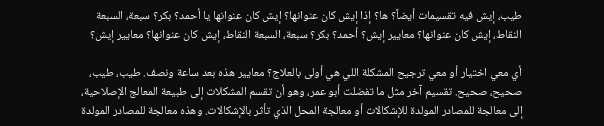طيب، إيش فيه تقسيمات أيضاً؟ ها؟ إذا إيش كان عنوانها؟ إيش كان عنوانها يا أحمد؟ بكر؟ سبعة، السبعة النقاط، إيش كان عنوانها؟ معايير إيش؟ أحمد؟ بكر؟ سبعة، السبعة النقاط، إيش كان عنوانها؟ معايير إيش؟

أي معي اختيار أو معي ترجيح المشكلة اللي هي أولى بالعلاج؟ معايير هذه بعد ساعة ونصف. طيب، طيب، صحيح، صحيح. تقسيم آخر مثل ما تفضلت أبو عمر، وهو أن تقسم المشكلات إلى طبيعة المعالج الإصلاحية، إلى معالجة للمصادر المولدة للإشكالات أو معالجة المحل الذي تأثر بالإشكالات. وهذه معالجة للمصادر المولدة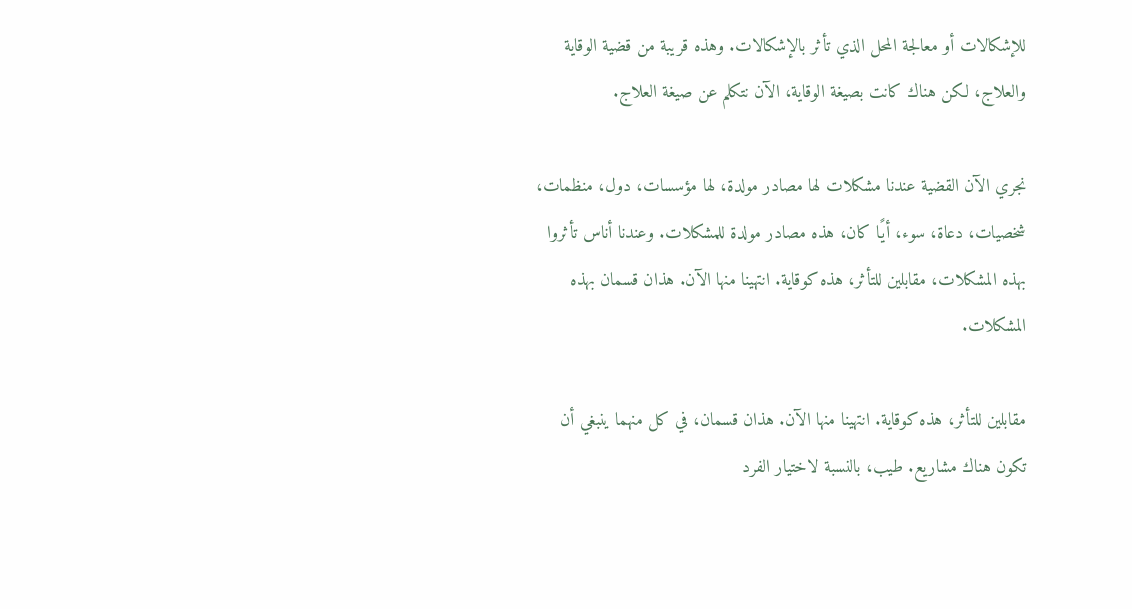للإشكالات أو معالجة المحل الذي تأثر بالإشكالات. وهذه قريبة من قضية الوقاية والعلاج، لكن هناك كانت بصيغة الوقاية، الآن نتكلم عن صيغة العلاج.

نجري الآن القضية عندنا مشكلات لها مصادر مولدة، لها مؤسسات، دول، منظمات، شخصيات، دعاة، سوء، أيًا كان، هذه مصادر مولدة للمشكلات. وعندنا أناس تأثروا بهذه المشكلات، مقابلين للتأثر، هذه كوقاية. انتهينا منها الآن. هذان قسمان بهذه المشكلات.

مقابلين للتأثر، هذه كوقاية. انتهينا منها الآن. هذان قسمان، في كل منهما ينبغي أن تكون هناك مشاريع. طيب، بالنسبة لاختيار الفرد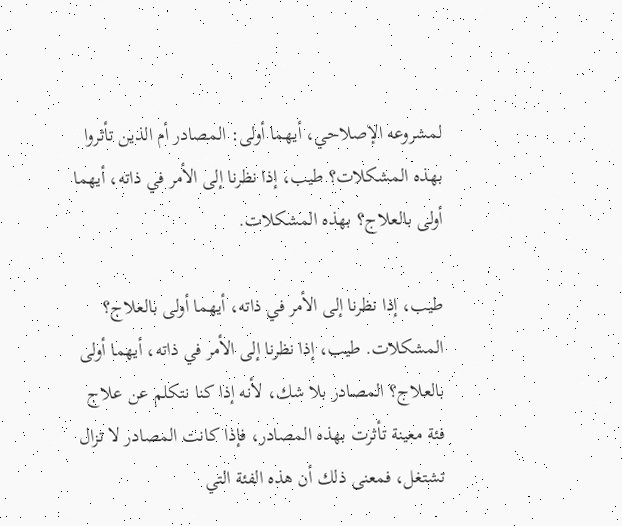لمشروعه الإصلاحي، أيهما أولى: المصادر أم الذين تأثروا بهذه المشكلات؟ طيب، إذا نظرنا إلى الأمر في ذاته، أيهما أولى بالعلاج؟ بهذه المشكلات.

طيب، إذا نظرنا إلى الأمر في ذاته، أيهما أولى بالعلاج؟ المشكلات. طيب، إذا نظرنا إلى الأمر في ذاته، أيهما أولى بالعلاج؟ المصادر بلا شك، لأنه إذا كنا نتكلم عن علاج فئة معينة تأثرت بهذه المصادر، فإذا كانت المصادر لا تزال تشتغل، فمعنى ذلك أن هذه الفئة التي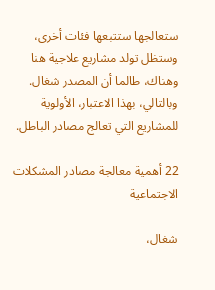ستعالجها ستتبعها فئات أخرى، وستظل تولد مشاريع علاجية هنا وهناك، طالما أن المصدر شغال. وبالتالي، بهذا الاعتبار، الأولوية للمشاريع التي تعالج مصادر الباطل.

22 أهمية معالجة مصادر المشكلات الاجتماعية

شغال،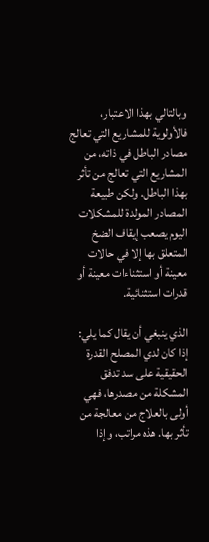وبالتالي بهذا الاعتبار، فالأولوية للمشاريع التي تعالج مصادر الباطل في ذاته، من المشاريع التي تعالج من تأثر بهذا الباطل. ولكن طبيعة المصادر المولدة للمشكلات اليوم يصعب إيقاف الضخ المتعلق بها إلا في حالات معينة أو استثناءات معينة أو قدرات استثنائية.

الذي ينبغي أن يقال كما يلي: إذا كان لدي المصلح القدرة الحقيقية على سد تدفق المشكلة من مصدرها، فهي أولى بالعلاج من معالجة من تأثر بها. هذه مراتب، وإذا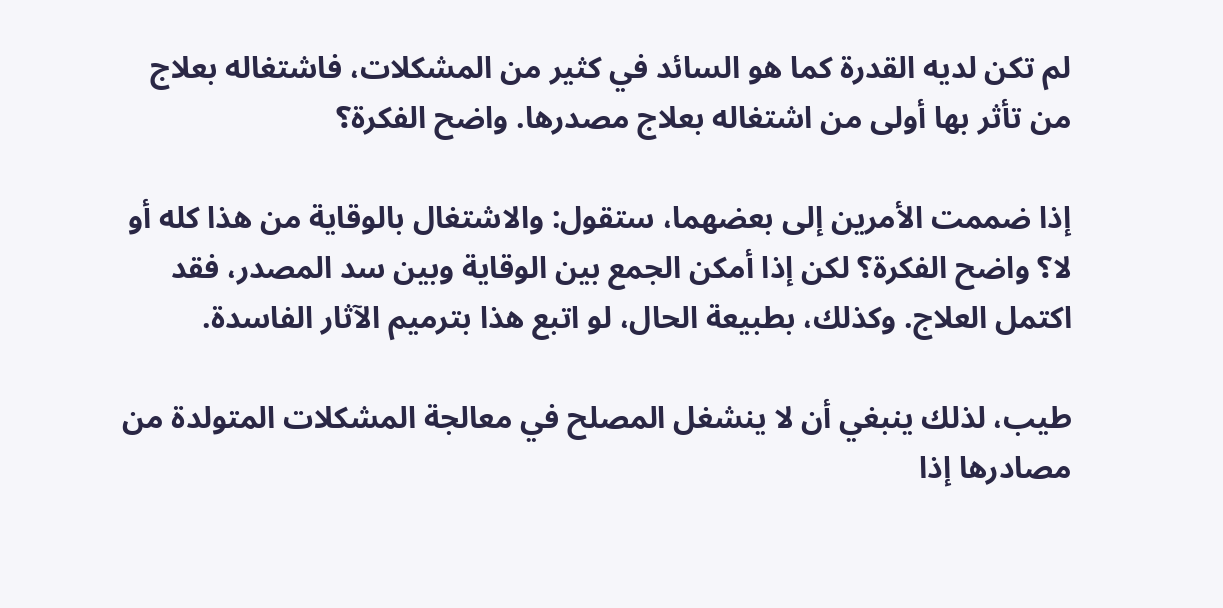لم تكن لديه القدرة كما هو السائد في كثير من المشكلات، فاشتغاله بعلاج من تأثر بها أولى من اشتغاله بعلاج مصدرها. واضح الفكرة؟

إذا ضممت الأمرين إلى بعضهما، ستقول: والاشتغال بالوقاية من هذا كله أو لا؟ واضح الفكرة؟ لكن إذا أمكن الجمع بين الوقاية وبين سد المصدر، فقد اكتمل العلاج. وكذلك، بطبيعة الحال، لو اتبع هذا بترميم الآثار الفاسدة.

طيب، لذلك ينبغي أن لا ينشغل المصلح في معالجة المشكلات المتولدة من مصادرها إذا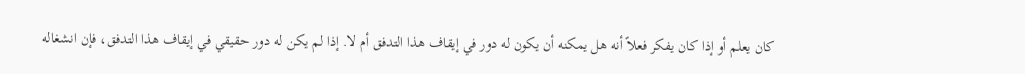كان يعلم أو إذا كان يفكر فعلاً أنه هل يمكنه أن يكون له دور في إيقاف هذا التدفق أم لا. إذا لم يكن له دور حقيقي في إيقاف هذا التدفق، فإن انشغاله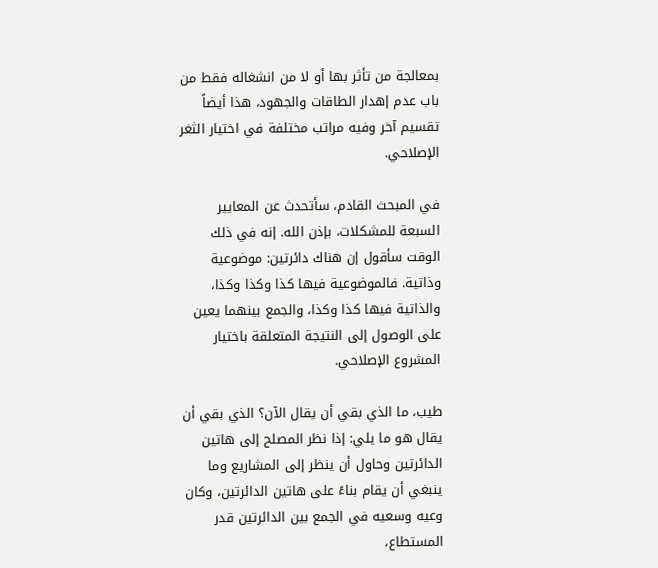بمعالجة من تأثر بها أو لا من انشغاله فقط من باب عدم إهدار الطاقات والجهود، هذا أيضاً تقسيم آخر وفيه مراتب مختلفة في اختيار الثغر الإصلاحي.

في المبحث القادم، سأتحدث عن المعايير السبعة للمشكلات، بإذن الله. إنه في ذلك الوقت سأقول إن هناك دائرتين: موضوعية وذاتية. فالموضوعية فيها كذا وكذا وكذا، والذاتية فيها كذا وكذا، والجمع بينهما يعين على الوصول إلى النتيجة المتعلقة باختيار المشروع الإصلاحي.

طيب، ما الذي بقي أن يقال الآن؟ الذي بقي أن يقال هو ما يلي: إذا نظر المصلح إلى هاتين الدائرتين وحاول أن ينظر إلى المشاريع وما ينبغي أن يقام بناءً على هاتين الدائرتين، وكان وعيه وسعيه في الجمع بين الدائرتين قدر المستطاع،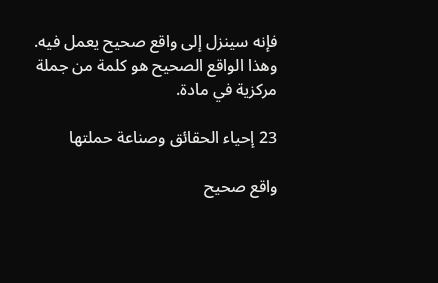فإنه سينزل إلى واقع صحيح يعمل فيه. وهذا الواقع الصحيح هو كلمة من جملة مركزية في مادة.

23 إحياء الحقائق وصناعة حملتها

واقع صحيح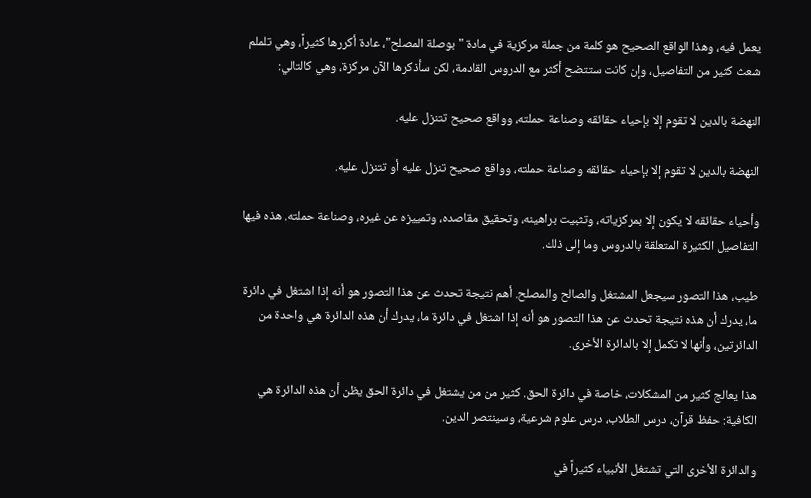يعمل فيه، وهذا الواقع الصحيح هو كلمة من جملة مركزية في مادة "بوصلة المصلح"، عادة أكررها كثيراً، وهي تلملم شعث كثير من التفاصيل، وإن كانت ستتضح أكثر مع الدروس القادمة، لكن سأذكرها الآن مركزة، وهي كالتالي:

النهضة بالدين لا تقوم إلا بإحياء حقائقه وصناعة حملته، وواقع صحيح تتنزل عليه.

النهضة بالدين لا تقوم إلا بإحياء حقائقه وصناعة حملته، وواقع صحيح تنزل عليه أو تتنزل عليه.

وأحياء حقائقه لا يكون إلا بمركزياته، وتثبيت براهينه، وتحقيق مقاصده، وتمييزه عن غيره، وصناعة حملته. هذه فيها التفاصيل الكثيرة المتعلقة بالدروس وما إلى ذلك.

طيب، هذا التصور سيجعل المشتغل والصالح والمصلح. أهم نتيجة تحدث عن هذا التصور هو أنه إذا اشتغل في دائرة ما، يدرك أن هذه نتيجة تحدث عن هذا التصور هو أنه إذا اشتغل في دائرة ما، يدرك أن هذه الدائرة هي واحدة من الدائرتين، وأنها لا تكمل إلا بالدائرة الأخرى.

هذا يعالج كثير من المشكلات، خاصة في دائرة الحق. كثير من من يشتغل في دائرة الحق يظن أن هذه الدائرة هي الكافية: حفظ قرآن، درس الطلاب، درس علوم شرعية، وسينتصر الدين.

والدائرة الأخرى التي تشتغل الأنبياء كثيراً في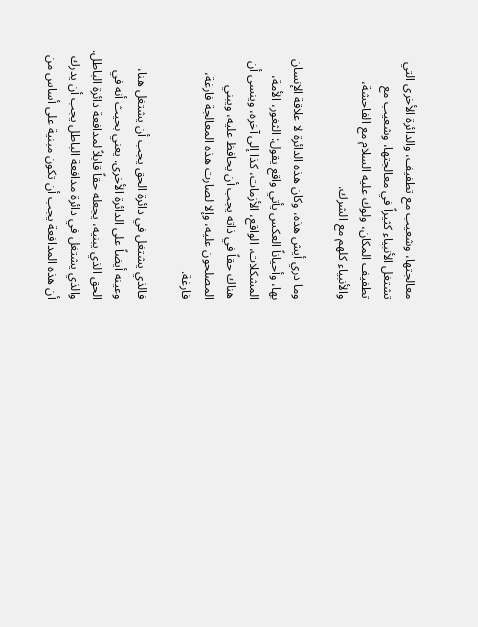معالجتها، وشعيب مع تطفيف، والدائرة الأخرى التي تشتغل الأنبياء كثيراً في معالجتها، وشعيب مع تطفيف المكان، ولوك عليه السلام مع الفاحشة، والأنبياء كلهم مع الشرك.

وما دري أيش هذه، وكان هذه الدائرة لا علاقة الإنسان بها، وأحياناً العكس يأتي واقع يقول: الثغور، الأمة، المشكلات، الواقع، الأزمات، كذا إلى آخره، وينسى أن هناك حقاً في ذاته يجب أن يحافظ عليه، ويبني المصلحون عليه، وإلا لصارت هذه المعالجة فارغة، فارغة.

فالذي يشتغل في دائرة الحق يجب أن يشتغل هنا، وعينه أيضاً على الدائرة الأخرى. يعني بحيث أنه في الحق الذي يبنيه، يجعله حقاً قابلاً لمدافعة دائرة الباطل. والذي يشتغل في دائرة مدافعة الباطل يجب أن يدرك أن هذه المدافعة يجب أن تكون مبنية على أساس من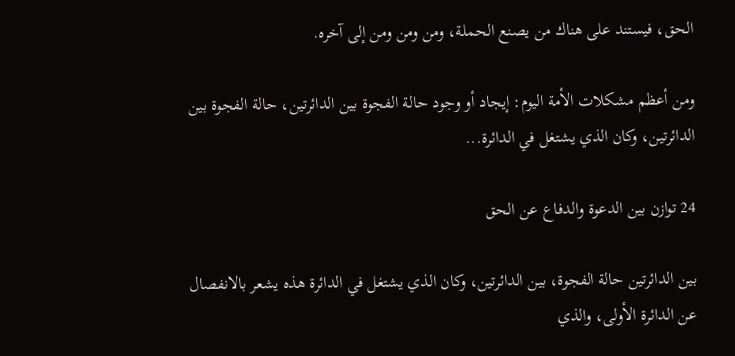الحق، فيستند على هناك من يصنع الحملة، ومن ومن ومن إلى آخره.

ومن أعظم مشكلات الأمة اليوم: إيجاد أو وجود حالة الفجوة بين الدائرتين، حالة الفجوة بين الدائرتين، وكان الذي يشتغل في الدائرة...

24 توازن بين الدعوة والدفاع عن الحق

بين الدائرتين حالة الفجوة، بين الدائرتين، وكان الذي يشتغل في الدائرة هذه يشعر بالانفصال عن الدائرة الأولى، والذي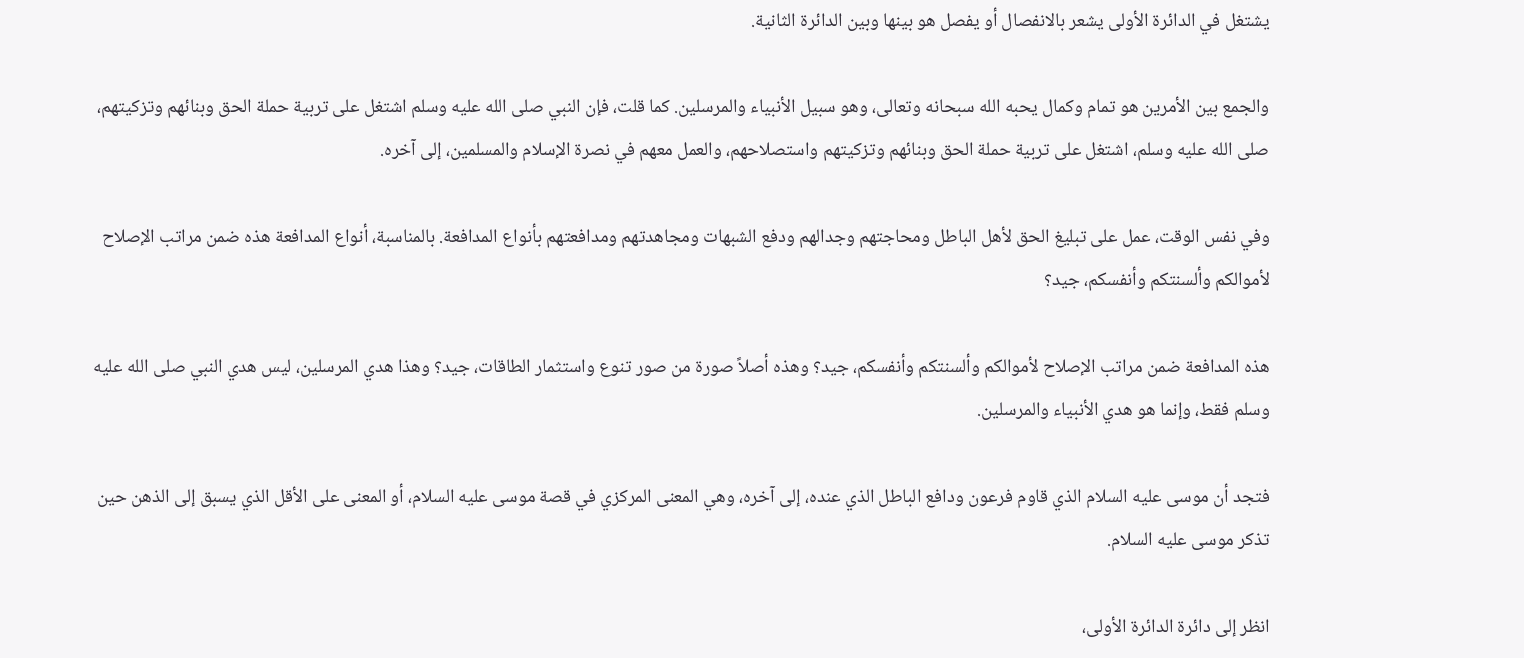يشتغل في الدائرة الأولى يشعر بالانفصال أو يفصل هو بينها وبين الدائرة الثانية.

والجمع بين الأمرين هو تمام وكمال يحبه الله سبحانه وتعالى، وهو سبيل الأنبياء والمرسلين. كما قلت، فإن النبي صلى الله عليه وسلم اشتغل على تربية حملة الحق وبنائهم وتزكيتهم، صلى الله عليه وسلم، اشتغل على تربية حملة الحق وبنائهم وتزكيتهم واستصلاحهم، والعمل معهم في نصرة الإسلام والمسلمين، إلى آخره.

وفي نفس الوقت، عمل على تبليغ الحق لأهل الباطل ومحاجتهم وجدالهم ودفع الشبهات ومجاهدتهم ومدافعتهم بأنواع المدافعة. بالمناسبة، أنواع المدافعة هذه ضمن مراتب الإصلاح لأموالكم وألسنتكم وأنفسكم، جيد؟

هذه المدافعة ضمن مراتب الإصلاح لأموالكم وألسنتكم وأنفسكم، جيد؟ وهذه أصلاً صورة من صور تنوع واستثمار الطاقات، جيد؟ وهذا هدي المرسلين، ليس هدي النبي صلى الله عليه وسلم فقط، وإنما هو هدي الأنبياء والمرسلين.

فتجد أن موسى عليه السلام الذي قاوم فرعون ودافع الباطل الذي عنده، إلى آخره، وهي المعنى المركزي في قصة موسى عليه السلام، أو المعنى على الأقل الذي يسبق إلى الذهن حين تذكر موسى عليه السلام.

انظر إلى دائرة الدائرة الأولى،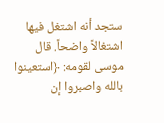ستجد أنه اشتغل فيها اشتغالاً واضحاً. قال موسى لقومه: ﴿استعينوا بالله واصبروا إن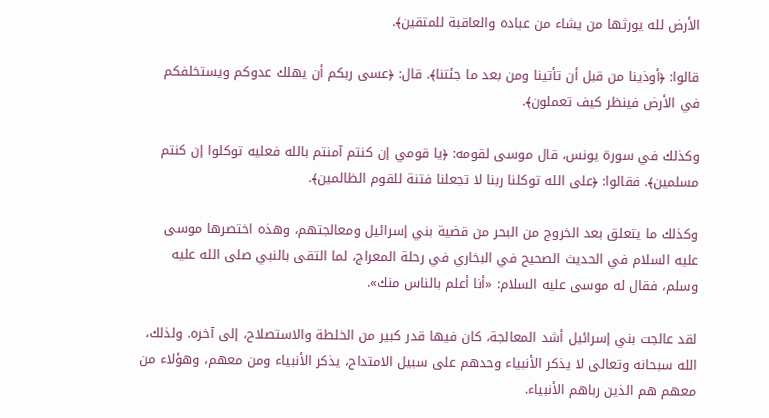الأرض لله يورثها من يشاء من عباده والعاقبة للمتقين﴾.

قالوا: ﴿أوذينا من قبل أن تأتينا ومن بعد ما جئتنا﴾. قال: ﴿عسى ربكم أن يهلك عدوكم ويستخلفكم في الأرض فينظر كيف تعملون﴾.

وكذلك في سورة يونس، قال موسى لقومه: ﴿يا قومي إن كنتم آمنتم بالله فعليه توكلوا إن كنتم مسلمين﴾. فقالوا: ﴿على الله توكلنا ربنا لا تجعلنا فتنة للقوم الظالمين﴾.

وكذلك ما يتعلق بعد الخروج من البحر من قضية بني إسرائيل ومعالجتهم، وهذه اختصرها موسى عليه السلام في الحديث الصحيح في البخاري في رحلة المعراج، لما التقى بالنبي صلى الله عليه وسلم، فقال له موسى عليه السلام: «أنا أعلم بالناس منك».

لقد عالجت بني إسرائيل أشد المعالجة، كان فيها قدر كبير من الخلطة والاستصلاح، إلى آخره. ولذلك، الله سبحانه وتعالى لا يذكر الأنبياء وحدهم على سبيل الامتداح، يذكر الأنبياء ومن معهم، وهؤلاء من معهم هم الذين رباهم الأنبياء.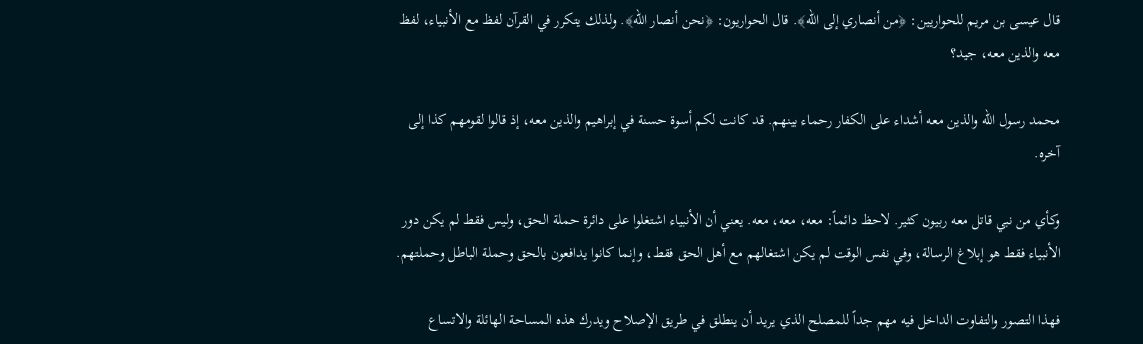قال عيسى بن مريم للحواريين: ﴿من أنصاري إلى الله﴾. قال الحواريون: ﴿نحن أنصار الله﴾. ولذلك يتكرر في القرآن لفظ مع الأنبياء، لفظ معه والذين معه، جيد؟

محمد رسول الله والذين معه أشداء على الكفار رحماء بينهم. قد كانت لكم أسوة حسنة في إبراهيم والذين معه، إذ قالوا لقومهم كذا إلى آخره.

وكأي من نبي قاتل معه ربيون كثير. لاحظ دائماً: معه، معه، معه. يعني أن الأنبياء اشتغلوا على دائرة حملة الحق، وليس فقط لم يكن دور الأنبياء فقط هو إبلاغ الرسالة، وفي نفس الوقت لم يكن اشتغالهم مع أهل الحق فقط، وإنما كانوا يدافعون بالحق وحملة الباطل وحملتهم.

فهذا التصور والتفاوت الداخل فيه مهم جداً للمصلح الذي يريد أن ينطلق في طريق الإصلاح ويدرك هذه المساحة الهائلة والاتساع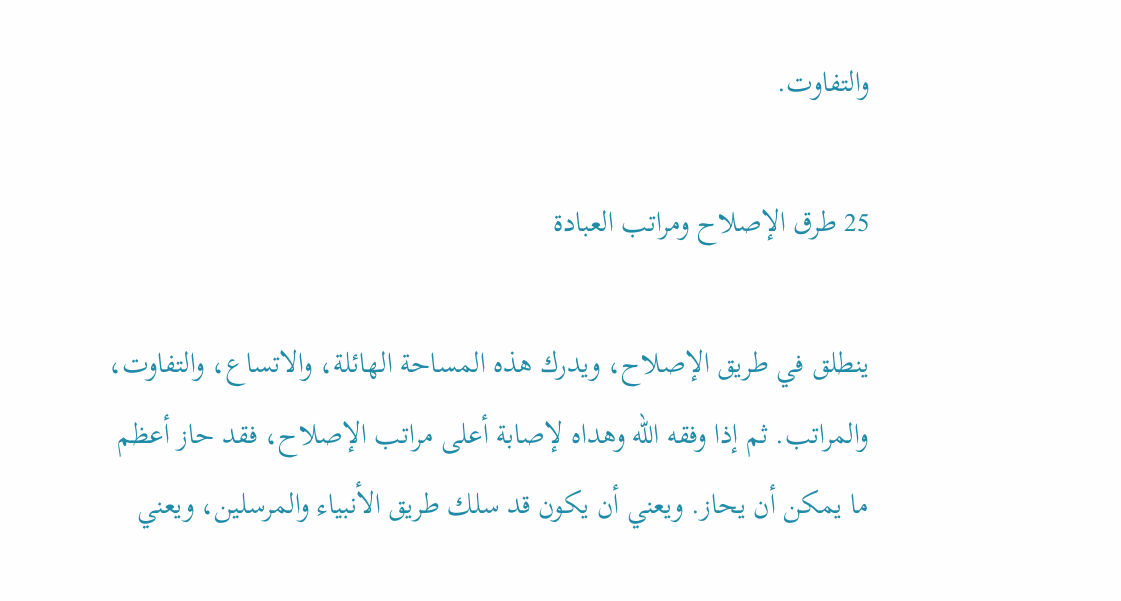والتفاوت.

25 طرق الإصلاح ومراتب العبادة

ينطلق في طريق الإصلاح، ويدرك هذه المساحة الهائلة، والاتساع، والتفاوت، والمراتب. ثم إذا وفقه الله وهداه لإصابة أعلى مراتب الإصلاح، فقد حاز أعظم ما يمكن أن يحاز. ويعني أن يكون قد سلك طريق الأنبياء والمرسلين، ويعني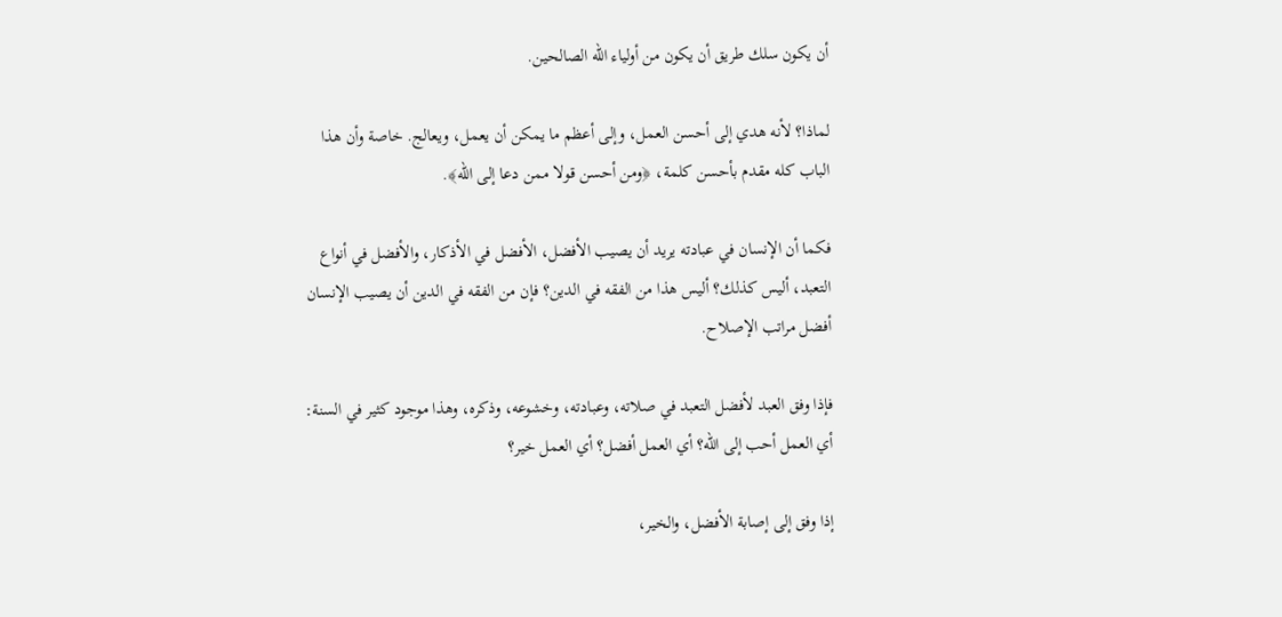أن يكون سلك طريق أن يكون من أولياء الله الصالحين.

لماذا؟ لأنه هدي إلى أحسن العمل، وإلى أعظم ما يمكن أن يعمل، ويعالج. خاصة وأن هذا الباب كله مقدم بأحسن كلمة، ﴿ومن أحسن قولا ممن دعا إلى الله﴾.

فكما أن الإنسان في عبادته يريد أن يصيب الأفضل، الأفضل في الأذكار، والأفضل في أنواع التعبد، أليس كذلك؟ أليس هذا من الفقه في الدين؟ فإن من الفقه في الدين أن يصيب الإنسان أفضل مراتب الإصلاح.

فإذا وفق العبد لأفضل التعبد في صلاته، وعبادته، وخشوعه، وذكره، وهذا موجود كثير في السنة: أي العمل أحب إلى الله؟ أي العمل أفضل؟ أي العمل خير؟

إذا وفق إلى إصابة الأفضل، والخير،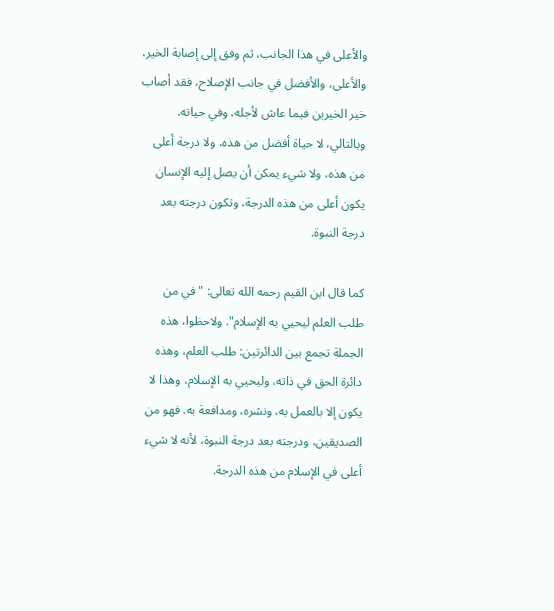والأعلى في هذا الجانب، ثم وفق إلى إصابة الخير، والأعلى، والأفضل في جانب الإصلاح، فقد أصاب خير الخيرين فيما عاش لأجله، وفي حياته. وبالتالي، لا حياة أفضل من هذه، ولا درجة أعلى من هذه، ولا شيء يمكن أن يصل إليه الإنسان يكون أعلى من هذه الدرجة، وتكون درجته بعد درجة النبوة.

كما قال ابن القيم رحمه الله تعالى: "في من طلب العلم ليحيي به الإسلام". ولاحظوا، هذه الجملة تجمع بين الدائرتين: طلب العلم، وهذه دائرة الحق في ذاته، وليحيي به الإسلام، وهذا لا يكون إلا بالعمل به، ونشره، ومدافعة به. فهو من الصديقين، ودرجته بعد درجة النبوة، لأنه لا شيء أعلى في الإسلام من هذه الدرجة.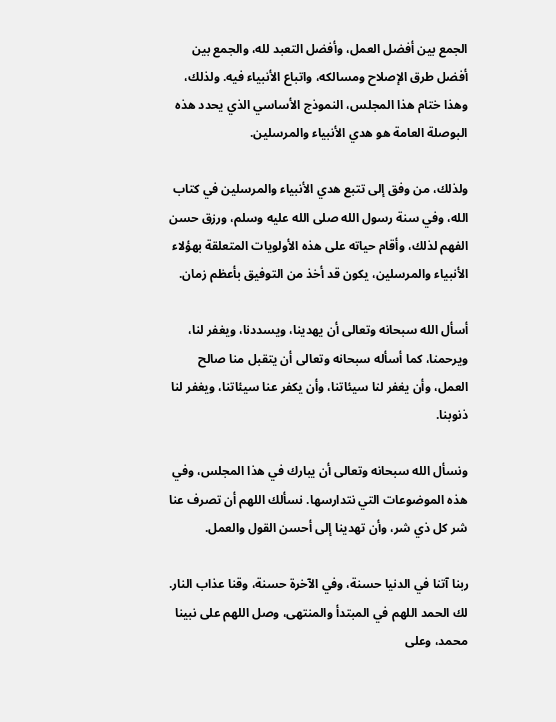الجمع بين أفضل العمل، وأفضل التعبد لله، والجمع بين أفضل طرق الإصلاح ومسالكه، واتباع الأنبياء فيه. ولذلك، وهذا ختام هذا المجلس، النموذج الأساسي الذي يحدد هذه البوصلة العامة هو هدي الأنبياء والمرسلين.

ولذلك، من وفق إلى تتبع هدي الأنبياء والمرسلين في كتاب الله، وفي سنة رسول الله صلى الله عليه وسلم، ورزق حسن الفهم لذلك، وأقام حياته على هذه الأولويات المتعلقة بهؤلاء الأنبياء والمرسلين، يكون قد أخذ من التوفيق بأعظم زمان.

أسأل الله سبحانه وتعالى أن يهدينا، ويسددنا، ويغفر لنا، ويرحمنا، كما أسأله سبحانه وتعالى أن يتقبل منا صالح العمل، وأن يغفر لنا سيئاتنا، وأن يكفر عنا سيئاتنا، ويغفر لنا ذنوبنا.

ونسأل الله سبحانه وتعالى أن يبارك في هذا المجلس، وفي هذه الموضوعات التي نتدارسها. نسألك اللهم أن تصرف عنا شر كل ذي شر، وأن تهدينا إلى أحسن القول والعمل.

ربنا آتنا في الدنيا حسنة، وفي الآخرة حسنة، وقنا عذاب النار. لك الحمد اللهم في المبتدأ والمنتهى، وصل اللهم على نبينا محمد، وعلى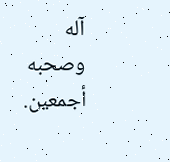آله وصحبه أجمعين.